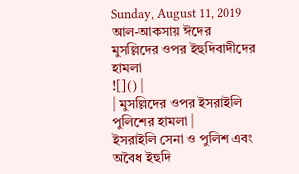Sunday, August 11, 2019
আল-আকসায় ঈদের মুসল্লিদের ওপর ইহুদিবাদীদের হামলা
![]() |
| মুসল্লিদের ওপর ইসরাইলি পুলিশের হামলা |
ইসরাইলি সেনা ও পুলিশ এবং অবৈধ ইহুদি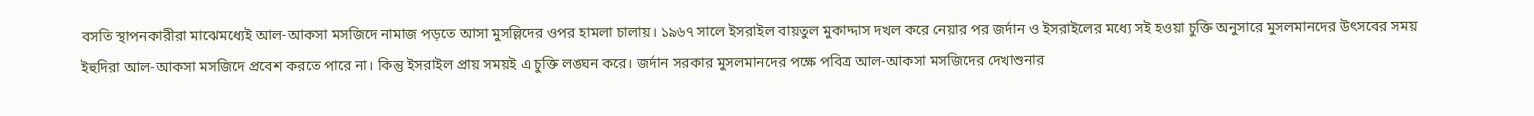বসতি স্থাপনকারীরা মাঝেমধ্যেই আল-আকসা মসজিদে নামাজ পড়তে আসা মুসল্লিদের ওপর হামলা চালায়। ১৯৬৭ সালে ইসরাইল বায়তুল মুকাদ্দাস দখল করে নেয়ার পর জর্দান ও ইসরাইলের মধ্যে সই হওয়া চুক্তি অনুসারে মুসলমানদের উৎসবের সময় ইহুদিরা আল-আকসা মসজিদে প্রবেশ করতে পারে না। কিন্তু ইসরাইল প্রায় সময়ই এ চুক্তি লঙ্ঘন করে। জর্দান সরকার মুসলমানদের পক্ষে পবিত্র আল-আকসা মসজিদের দেখাশুনার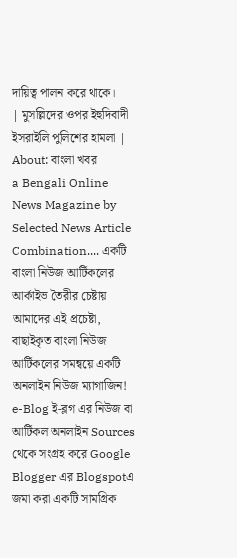দায়িত্ব পালন করে থাকে।
| মুসল্লিদের ওপর ইহুদিবাদী ইসরাইলি পুলিশের হামলা |
About: বাংলা খবর
a Bengali Online News Magazine by Selected News Article Combination.... একটি বাংলা নিউজ আর্টিকলের আর্কাইভ তৈরীর চেষ্টায় আমাদের এই প্রচেষ্টা, বাছাইকৃত বাংলা নিউজ আর্টিকলের সমন্বয়ে একটি অনলাইন নিউজ ম্যাগাজিন! e-Blog ই-ব্লগ এর নিউজ বা আর্টিকল অনলাইন Sources থেকে সংগ্রহ করে Google Blogger এর Blogspotএ জমা করা একটি সামগ্রিক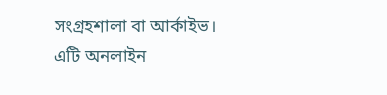সংগ্রহশালা বা আর্কাইভ। এটি অনলাইন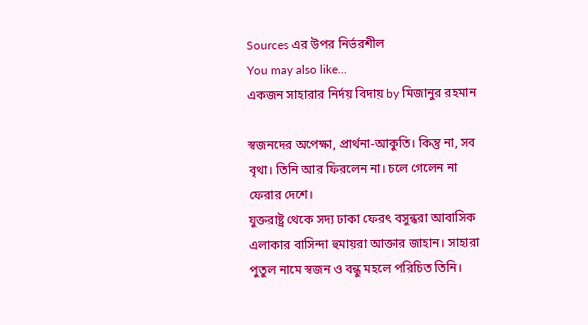Sources এর উপর নির্ভরশীল
You may also like...
একজন সাহারার নির্দয় বিদায় by মিজানুর রহমান

স্বজনদের অপেক্ষা, প্রার্থনা-আকুতি। কিন্তু না, সব বৃথা। তিনি আর ফিরলেন না। চলে গেলেন না ফেরার দেশে।
যুক্তরাষ্ট্র থেকে সদ্য ঢাকা ফেরৎ বসুন্ধরা আবাসিক এলাকার বাসিন্দা হুমায়রা আক্তার জাহান। সাহারা পুতুল নামে স্বজন ও বন্ধু মহলে পরিচিত তিনি।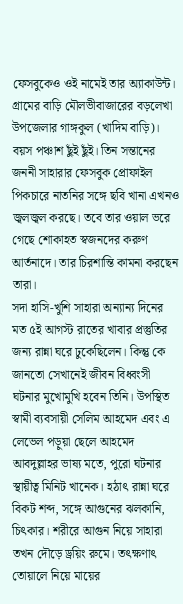ফেসবুকেও ওই নামেই তার অ্যাকাউন্ট। গ্রামের বাড়ি মৌলভীবাজারের বড়লেখা উপজেলার গাঙ্গকুল (খাদিম বাড়ি)। বয়স পঞ্চাশ ছুঁই ছুঁই। তিন সন্তানের জননী সাহারার ফেসবুক প্রোফাইল পিকচারে নাতনির সঙ্গে ছবি খানা এখনও জ্বলজ্বল করছে। তবে তার ওয়াল ভরে গেছে শোকাহত স্বজনদের করুণ আর্তনাদে। তার চিরশান্তি কামনা করছেন তারা।
সদা হাসি-খুশি সাহারা অন্যান্য দিনের মত ৫ই আগস্ট রাতের খাবার প্রস্তুতির জন্য রান্না ঘরে ঢুকেছিলেন। কিন্তু কে জানতো সেখানেই জীবন বিধ্বংসী ঘটনার মুখোমুখি হবেন তিনি। উপস্থিত স্বামী ব্যবসায়ী সেলিম আহমেদ এবং এ লেভেল পড়ুয়া ছেলে আহমেদ আবদুল্লাহর ভাষ্য মতে, পুরো ঘটনার স্থায়ীত্ব মিনিট খানেক। হঠাৎ রান্না ঘরে বিকট শব্দ, সঙ্গে আগুনের ঝলকানি, চিৎকার। শরীরে আগুন নিয়ে সাহারা তখন দৌড়ে ড্রয়িং রুমে। তৎক্ষণাৎ তোয়ালে নিয়ে মায়ের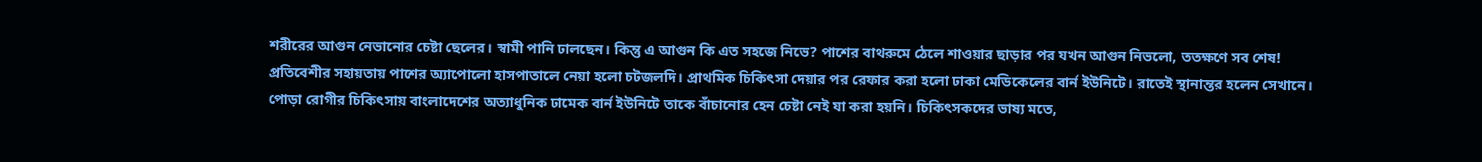শরীরের আগুন নেভানোর চেষ্টা ছেলের। স্বামী পানি ঢালছেন। কিন্তু এ আগুন কি এত সহজে নিভে? পাশের বাথরুমে ঠেলে শাওয়ার ছাড়ার পর যখন আগুন নিভলো, ততক্ষণে সব শেষ!
প্রতিবেশীর সহায়তায় পাশের অ্যাপোলো হাসপাতালে নেয়া হলো চটজলদি। প্রাথমিক চিকিৎসা দেয়ার পর রেফার করা হলো ঢাকা মেডিকেলের বার্ন ইউনিটে। রাতেই স্থানান্তর হলেন সেখানে।
পোড়া রোগীর চিকিৎসায় বাংলাদেশের অত্যাধুনিক ঢামেক বার্ন ইউনিটে তাকে বাঁচানোর হেন চেষ্টা নেই যা করা হয়নি। চিকিৎসকদের ভাষ্য মতে,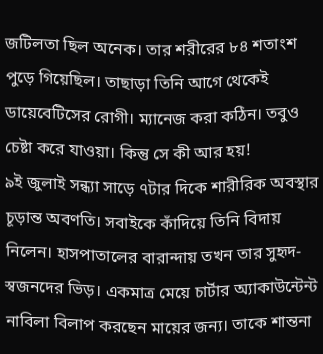জটিলতা ছিল অনেক। তার শরীরের ৮৪ শতাংশ পুড়ে গিয়েছিল। তাছাড়া তিনি আগে থেকেই ডায়েবেটিসের রোগী। ম্যানেজ করা কঠিন। তবুও চেষ্টা করে যাওয়া। কিন্তু সে কী আর হয়!
৯ই জুলাই সন্ধ্যা সাড়ে ৭টার দিকে শারীরিক অবস্থার চূড়ান্ত অবণতি। সবাইকে কাঁদিয়ে তিনি বিদায় নিলেন। হাসপাতালের বারান্দায় তখন তার সুহৃদ-স্বজনদের ভিড়। একমাত্র মেয়ে চার্টার অ্যাকাউন্টেন্ট নাবিলা বিলাপ করছেন মায়ের জন্য। তাকে শান্তনা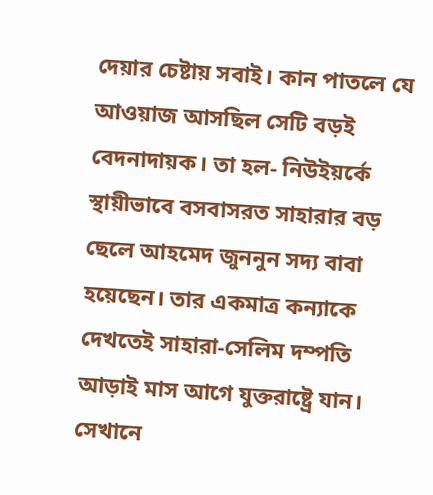দেয়ার চেষ্টায় সবাই। কান পাতলে যে আওয়াজ আসছিল সেটি বড়ই বেদনাদায়ক। তা হল- নিউইয়র্কে স্থায়ীভাবে বসবাসরত সাহারার বড় ছেলে আহমেদ জুননুন সদ্য বাবা হয়েছেন। তার একমাত্র কন্যাকে দেখতেই সাহারা-সেলিম দম্পতি আড়াই মাস আগে যুক্তরাষ্ট্রে যান। সেখানে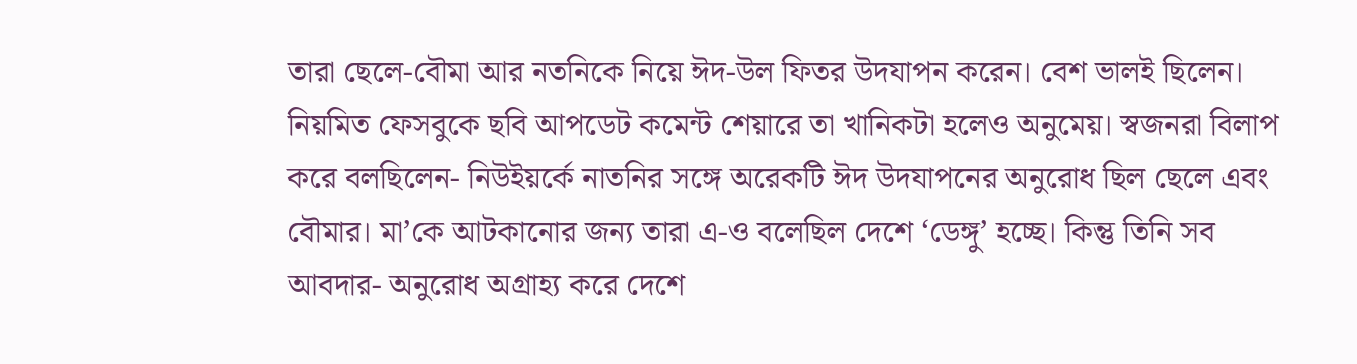তারা ছেলে-বৌমা আর নতনিকে নিয়ে ঈদ-উল ফিতর উদযাপন করেন। বেশ ভালই ছিলেন। নিয়মিত ফেসবুকে ছবি আপডেট কমেন্ট শেয়ারে তা খানিকটা হলেও অনুমেয়। স্বজনরা বিলাপ করে বলছিলেন- নিউইয়র্কে নাতনির সঙ্গে অরেকটি ঈদ উদযাপনের অনুরোধ ছিল ছেলে এবং বৌমার। মা’কে আটকানোর জন্য তারা এ-ও বলেছিল দেশে ‘ডেঙ্গু’ হচ্ছে। কিন্তু তিনি সব আবদার- অনুরোধ অগ্রাহ্য করে দেশে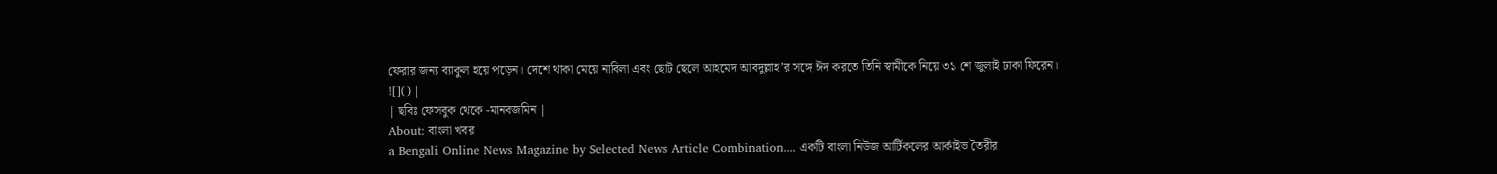ফেরার জন্য ব্যাকুল হয়ে পড়েন। দেশে থাকা মেয়ে নাবিলা এবং ছোট ছেলে আহমেদ আবদুল্লাহ’র সঙ্গে ঈদ করতে তিনি স্বামীকে নিয়ে ৩১ শে জুলাই ঢাকা ফিরেন।
![]() |
| ছবিঃ ফেসবুক থেকে -মানবজমিন |
About: বাংলা খবর
a Bengali Online News Magazine by Selected News Article Combination.... একটি বাংলা নিউজ আর্টিকলের আর্কাইভ তৈরীর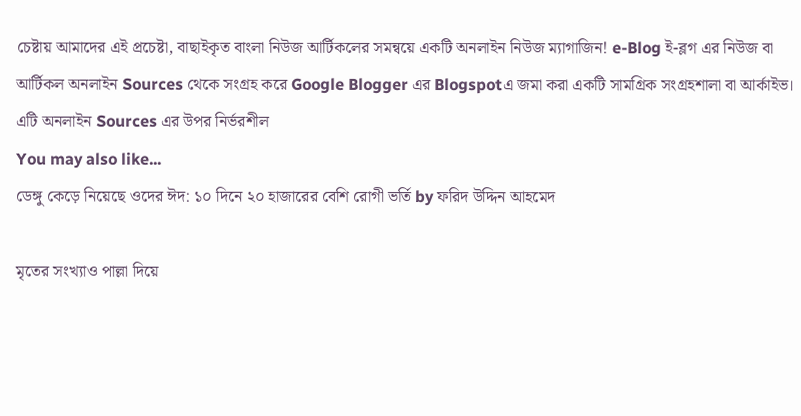চেষ্টায় আমাদের এই প্রচেষ্টা, বাছাইকৃত বাংলা নিউজ আর্টিকলের সমন্বয়ে একটি অনলাইন নিউজ ম্যাগাজিন! e-Blog ই-ব্লগ এর নিউজ বা আর্টিকল অনলাইন Sources থেকে সংগ্রহ করে Google Blogger এর Blogspotএ জমা করা একটি সামগ্রিক সংগ্রহশালা বা আর্কাইভ। এটি অনলাইন Sources এর উপর নির্ভরশীল
You may also like...
ডেঙ্গু কেড়ে নিয়েছে ওদের ঈদ: ১০ দিনে ২০ হাজারের বেশি রোগী ভর্তি by ফরিদ উদ্দিন আহমেদ

মৃতের সংখ্যাও পাল্লা দিয়ে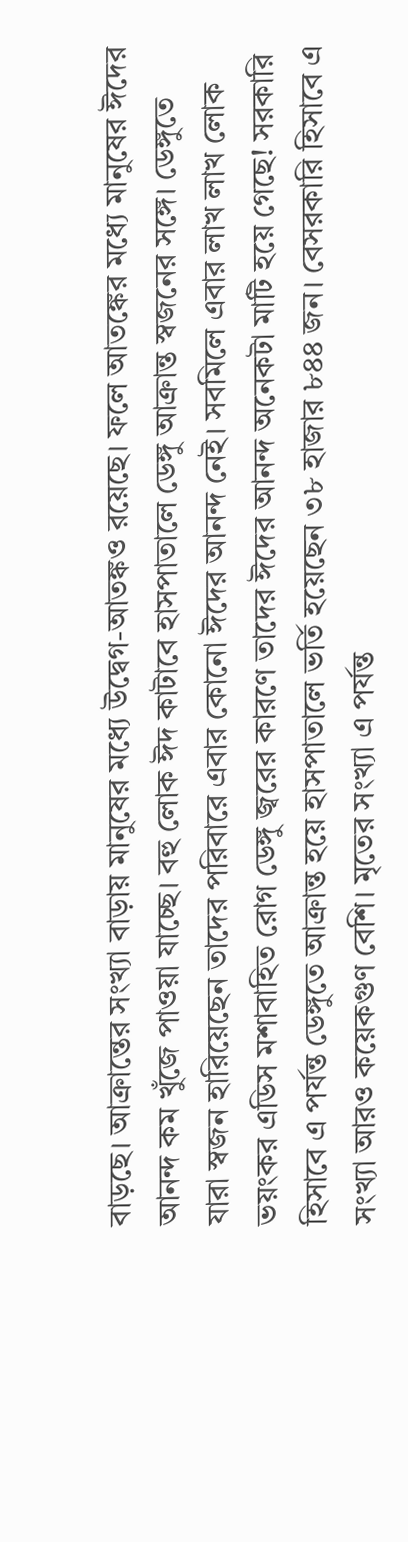বাড়ছে। আক্রান্তের সংখ্যা বাড়ায় মানুষের মধ্যে উদ্বেগ-আতঙ্কও রয়েছে। ফলে আতঙ্কের মধ্যে মানুষের ঈদের আনন্দ কম খুঁজে পাওয়া যাচ্ছে। বহু লোক ঈদ কাটাবে হাসপাতালে ডেঙ্গু আক্রান্ত স্বজনের সঙ্গে। ডেঙ্গুতে যারা স্বজন হারিয়েছেন তাদের পরিবারে এবার কোনো ঈদের আনন্দ নেই। সবমিলে এবার লাখ লাখ লোক ভয়ংকর এডিস মশাবাহিত রোগ ডেঙ্গু জ্বরের কারণে তাদের ঈদের আনন্দ অনেকটা মাটি হয়ে গেছে! সরকারি হিসাবে এ পর্যন্ত ডেঙ্গুতে আক্রান্ত হয়ে হাসপাতালে ভর্তি হয়েছেন ৩৮ হাজার ৮৪৪ জন। বেসরকারি হিসাবে এ সংখ্যা আরও কয়েকগুণ বেশি। মৃতের সংখ্যা এ পর্যন্ত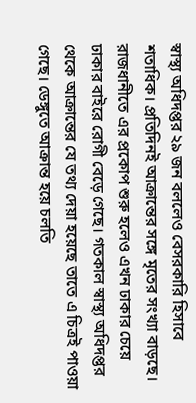স্বাস্থ্য অধিদপ্তর ২৯ জন বললেও বেসরকারি হিসাবে শতাধিক। প্রতিদিনই আক্রান্তের সঙ্গে মৃতের সংখ্যা বাড়ছে।
রাজধানীতে এর প্রকোপ শুরু হলেও এখন ঢাকার চেয়ে ঢাকার বাইরে রোগী বেড়ে গেছে। গতকাল স্বাস্থ্য অধিদপ্তর থেকে আক্রান্তের যে তথ্য দেয়া হয়েছে তাতে এ চিত্রই পাওয়া গেছে। ডেঙ্গুতে আক্রান্ত হয়ে চলতি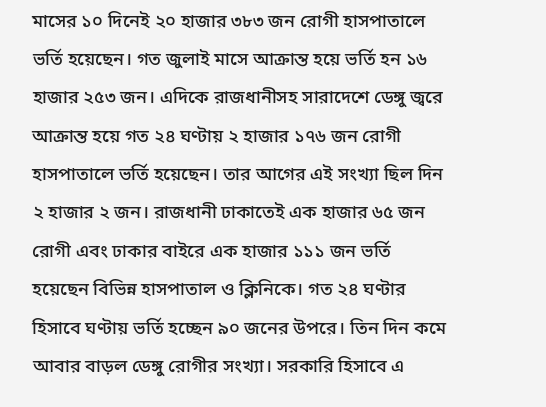মাসের ১০ দিনেই ২০ হাজার ৩৮৩ জন রোগী হাসপাতালে ভর্তি হয়েছেন। গত জুলাই মাসে আক্রান্ত হয়ে ভর্তি হন ১৬ হাজার ২৫৩ জন। এদিকে রাজধানীসহ সারাদেশে ডেঙ্গু জ্বরে আক্রান্ত হয়ে গত ২৪ ঘণ্টায় ২ হাজার ১৭৬ জন রোগী হাসপাতালে ভর্তি হয়েছেন। তার আগের এই সংখ্যা ছিল দিন ২ হাজার ২ জন। রাজধানী ঢাকাতেই এক হাজার ৬৫ জন রোগী এবং ঢাকার বাইরে এক হাজার ১১১ জন ভর্তি হয়েছেন বিভিন্ন হাসপাতাল ও ক্লিনিকে। গত ২৪ ঘণ্টার হিসাবে ঘণ্টায় ভর্তি হচ্ছেন ৯০ জনের উপরে। তিন দিন কমে আবার বাড়ল ডেঙ্গু রোগীর সংখ্যা। সরকারি হিসাবে এ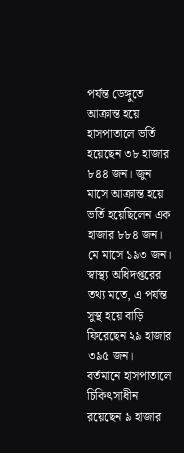পর্যন্ত ডেঙ্গুতে আক্রান্ত হয়ে হাসপাতালে ভর্তি হয়েছেন ৩৮ হাজার ৮৪৪ জন। জুন মাসে আক্রান্ত হয়ে ভর্তি হয়েছিলেন এক হাজার ৮৮৪ জন। মে মাসে ১৯৩ জন। স্বাস্থ্য অধিদপ্তরের তথ্য মতে, এ পর্যন্ত সুস্থ হয়ে বাড়ি ফিরেছেন ২৯ হাজার ৩৯৫ জন।
বর্তমানে হাসপাতালে চিকিৎসাধীন রয়েছেন ৯ হাজার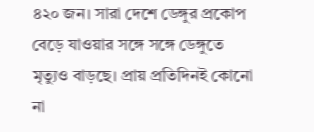৪২০ জন। সারা দেশে ডেঙ্গুর প্রকোপ বেড়ে যাওয়ার সঙ্গে সঙ্গে ডেঙ্গুতে মৃত্যুও বাড়ছে। প্রায় প্রতিদিনই কোনো না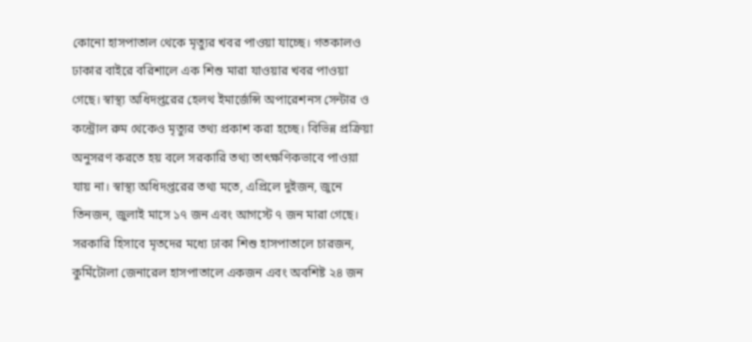কোনো হাসপাতাল থেকে মৃত্যুর খবর পাওয়া যাচ্ছে। গতকালও ঢাকার বাইরে বরিশালে এক শিশু মারা যাওয়ার খবর পাওয়া গেছে। স্বাস্থ্য অধিদপ্তরের হেলথ ইমার্জেন্সি অপারেশনস সেন্টার ও কন্ট্রোল রুম থেকেও মৃত্যুর তথ্য প্রকাশ করা হচ্ছে। বিভিন্ন প্রক্রিয়া অনুসরণ করতে হয় বলে সরকারি তথ্য তাৎক্ষণিকভাবে পাওয়া যায় না। স্বাস্থ্য অধিদপ্তরের তথ্য মতে, এপ্রিলে দুইজন, জুনে তিনজন, জুলাই মাসে ১৭ জন এবং আগস্টে ৭ জন মারা গেছে। সরকারি হিসাবে মৃতদের মধ্যে ঢাকা শিশু হাসপাতালে চারজন, কুর্মিটোলা জেনারেল হাসপাতালে একজন এবং অবশিষ্ট ২৪ জন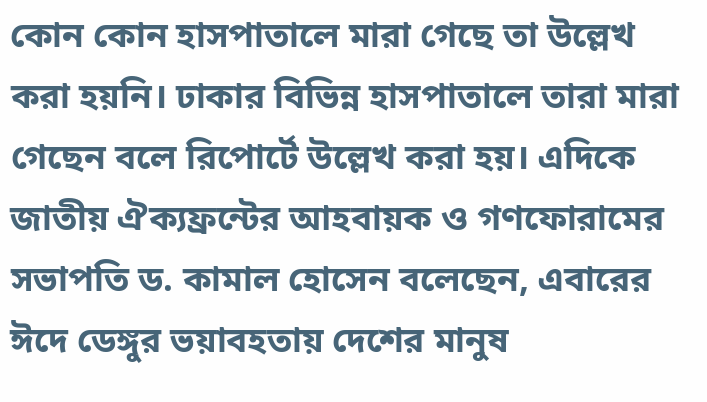কোন কোন হাসপাতালে মারা গেছে তা উল্লেখ করা হয়নি। ঢাকার বিভিন্ন হাসপাতালে তারা মারা গেছেন বলে রিপোর্টে উল্লেখ করা হয়। এদিকে জাতীয় ঐক্যফ্রন্টের আহবায়ক ও গণফোরামের সভাপতি ড. কামাল হোসেন বলেছেন, এবারের ঈদে ডেঙ্গুর ভয়াবহতায় দেশের মানুষ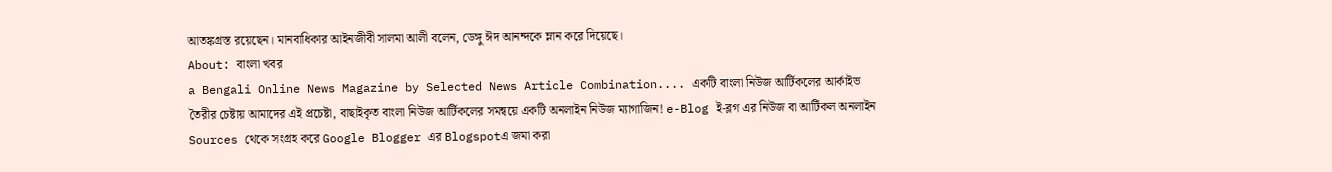আতঙ্কগ্রস্ত রয়েছেন। মানবাধিকার আইনজীবী সালমা আলী বলেন, ডেঙ্গু ঈদ আনন্দকে ম্লান করে দিয়েছে।
About: বাংলা খবর
a Bengali Online News Magazine by Selected News Article Combination.... একটি বাংলা নিউজ আর্টিকলের আর্কাইভ তৈরীর চেষ্টায় আমাদের এই প্রচেষ্টা, বাছাইকৃত বাংলা নিউজ আর্টিকলের সমন্বয়ে একটি অনলাইন নিউজ ম্যাগাজিন! e-Blog ই-ব্লগ এর নিউজ বা আর্টিকল অনলাইন Sources থেকে সংগ্রহ করে Google Blogger এর Blogspotএ জমা করা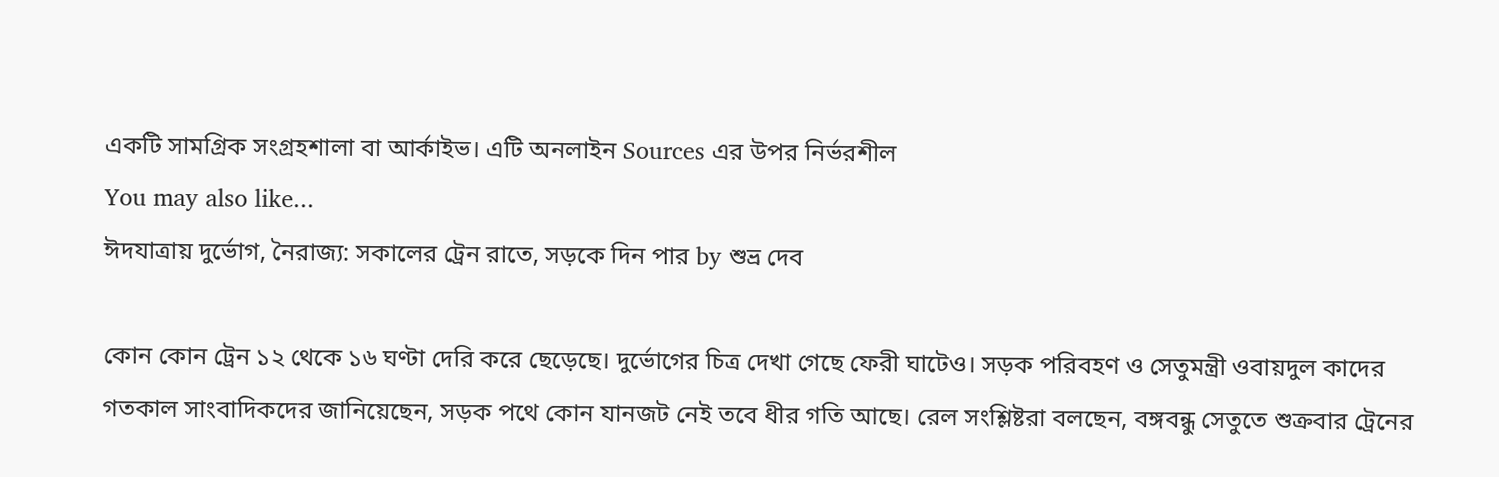একটি সামগ্রিক সংগ্রহশালা বা আর্কাইভ। এটি অনলাইন Sources এর উপর নির্ভরশীল
You may also like...
ঈদযাত্রায় দুর্ভোগ, নৈরাজ্য: সকালের ট্রেন রাতে, সড়কে দিন পার by শুভ্র দেব

কোন কোন ট্রেন ১২ থেকে ১৬ ঘণ্টা দেরি করে ছেড়েছে। দুর্ভোগের চিত্র দেখা গেছে ফেরী ঘাটেও। সড়ক পরিবহণ ও সেতুমন্ত্রী ওবায়দুল কাদের গতকাল সাংবাদিকদের জানিয়েছেন, সড়ক পথে কোন যানজট নেই তবে ধীর গতি আছে। রেল সংশ্লিষ্টরা বলছেন, বঙ্গবন্ধু সেতুতে শুক্রবার ট্রেনের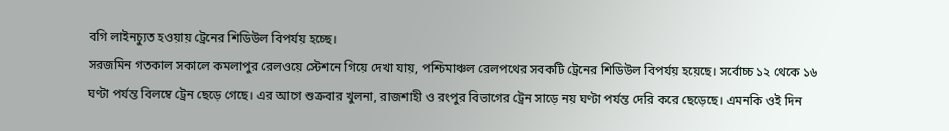বগি লাইনচ্যুত হওয়ায় ট্রেনের শিডিউল বিপর্যয় হচ্ছে।
সরজমিন গতকাল সকালে কমলাপুর রেলওয়ে স্টেশনে গিয়ে দেখা যায়, পশ্চিমাঞ্চল রেলপথের সবকটি ট্রেনের শিডিউল বিপর্যয় হয়েছে। সর্বোচ্চ ১২ থেকে ১৬ ঘণ্টা পর্যন্ত বিলম্বে ট্রেন ছেড়ে গেছে। এর আগে শুক্রবার খুলনা, রাজশাহী ও রংপুর বিভাগের ট্রেন সাড়ে নয় ঘণ্টা পর্যন্ত দেরি করে ছেড়েছে। এমনকি ওই দিন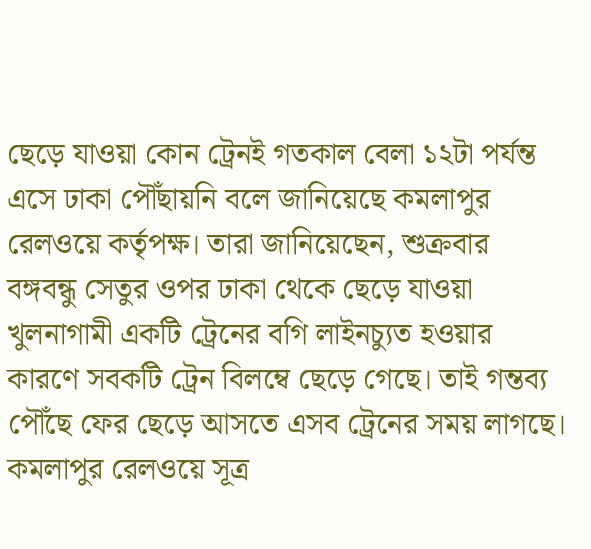ছেড়ে যাওয়া কোন ট্রেনই গতকাল বেলা ১২টা পর্যন্ত এসে ঢাকা পৌঁছায়নি বলে জানিয়েছে কমলাপুর রেলওয়ে কর্তৃপক্ষ। তারা জানিয়েছেন, শুক্রবার বঙ্গবন্ধু সেতুর ওপর ঢাকা থেকে ছেড়ে যাওয়া খুলনাগামী একটি ট্রেনের বগি লাইনচ্যুত হওয়ার কারণে সবকটি ট্রেন বিলম্বে ছেড়ে গেছে। তাই গন্তব্য পৌঁছে ফের ছেড়ে আসতে এসব ট্রেনের সময় লাগছে।
কমলাপুর রেলওয়ে সূত্র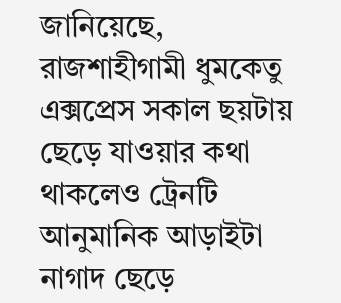জানিয়েছে, রাজশাহীগামী ধুমকেতু এক্সপ্রেস সকাল ছয়টায় ছেড়ে যাওয়ার কথা থাকলেও ট্রেনটি আনুমানিক আড়াইটা নাগাদ ছেড়ে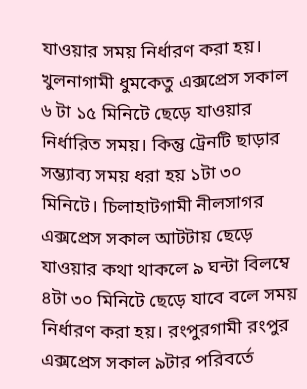যাওয়ার সময় নির্ধারণ করা হয়। খুলনাগামী ধুমকেতু এক্সপ্রেস সকাল ৬ টা ১৫ মিনিটে ছেড়ে যাওয়ার নির্ধারিত সময়। কিন্তু ট্রেনটি ছাড়ার সম্ভ্যাব্য সময় ধরা হয় ১টা ৩০ মিনিটে। চিলাহাটগামী নীলসাগর এক্সপ্রেস সকাল আটটায় ছেড়ে যাওয়ার কথা থাকলে ৯ ঘন্টা বিলম্বে ৪টা ৩০ মিনিটে ছেড়ে যাবে বলে সময় নির্ধারণ করা হয়। রংপুরগামী রংপুর এক্সপ্রেস সকাল ৯টার পরিবর্তে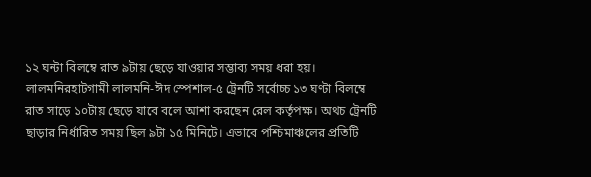১২ ঘন্টা বিলম্বে রাত ৯টায় ছেড়ে যাওয়ার সম্ভাব্য সময় ধরা হয়। লালমনিরহাটগামী লালমনি-ঈদ স্পেশাল-৫ ট্রেনটি সর্বোচ্চ ১৩ ঘণ্টা বিলম্বে রাত সাড়ে ১০টায় ছেড়ে যাবে বলে আশা করছেন রেল কর্তৃপক্ষ। অথচ ট্রেনটি ছাড়ার নির্ধারিত সময় ছিল ৯টা ১৫ মিনিটে। এভাবে পশ্চিমাঞ্চলের প্রতিটি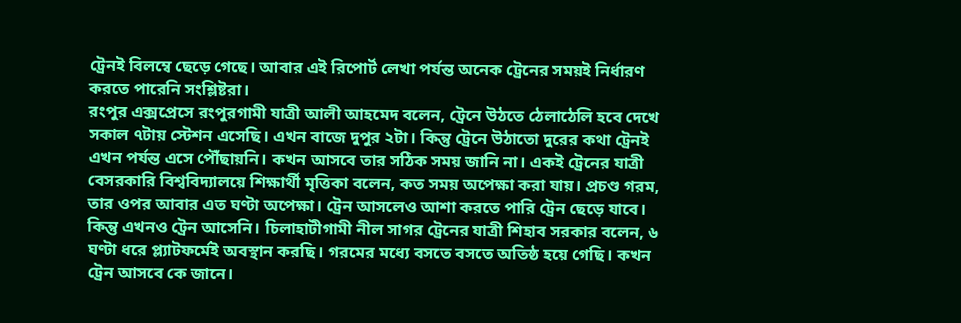ট্রেনই বিলম্বে ছেড়ে গেছে। আবার এই রিপোর্ট লেখা পর্যন্ত অনেক ট্রেনের সময়ই নির্ধারণ করতে পারেনি সংশ্লিষ্টরা।
রংপুর এক্সপ্রেসে রংপুরগামী যাত্রী আলী আহমেদ বলেন, ট্রেনে উঠতে ঠেলাঠেলি হবে দেখে সকাল ৭টায় স্টেশন এসেছি। এখন বাজে দুপুর ২টা। কিন্তু ট্রেনে উঠাতো দুরের কথা ট্রেনই এখন পর্যন্ত এসে পৌঁছায়নি। কখন আসবে তার সঠিক সময় জানি না। একই ট্রেনের যাত্রী বেসরকারি বিশ্ববিদ্যালয়ে শিক্ষার্থী মৃত্তিকা বলেন, কত সময় অপেক্ষা করা যায়। প্রচণ্ড গরম, তার ওপর আবার এত ঘণ্টা অপেক্ষা। ট্রেন আসলেও আশা করতে পারি ট্রেন ছেড়ে যাবে। কিন্তু এখনও ট্রেন আসেনি। চিলাহাটীগামী নীল সাগর ট্রেনের যাত্রী শিহাব সরকার বলেন, ৬ ঘণ্টা ধরে প্ল্যাটফর্মেই অবস্থান করছি। গরমের মধ্যে বসতে বসতে অতিষ্ঠ হয়ে গেছি। কখন ট্রেন আসবে কে জানে।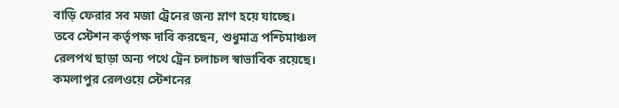বাড়ি ফেরার সব মজা ট্রেনের জন্য ম্লাণ হয়ে যাচ্ছে।
তবে স্টেশন কর্তৃপক্ষ দাবি করছেন, শুধুমাত্র পশ্চিমাঞ্চল রেলপথ ছাড়া অন্য পথে ট্রেন চলাচল স্বাভাবিক রয়েছে। কমলাপুর রেলওয়ে স্টেশনের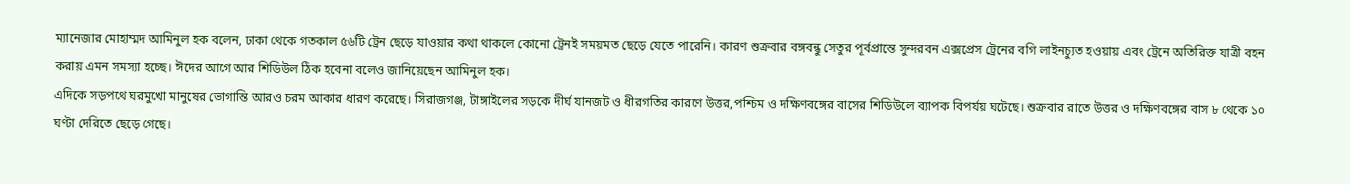ম্যানেজার মোহাম্মদ আমিনুল হক বলেন, ঢাকা থেকে গতকাল ৫৬টি ট্রেন ছেড়ে যাওয়ার কথা থাকলে কোনো ট্রেনই সময়মত ছেড়ে যেতে পারেনি। কারণ শুক্রবার বঙ্গবন্ধু সেতুর পূর্বপ্রান্তে সুন্দরবন এক্সপ্রেস ট্রেনের বগি লাইনচ্যুত হওয়ায় এবং ট্রেনে অতিরিক্ত যাত্রী বহন করায় এমন সমস্যা হচ্ছে। ঈদের আগে আর শিডিউল ঠিক হবেনা বলেও জানিয়েছেন আমিনুল হক।
এদিকে সড়পথে ঘরমুখো মানুষের ভোগান্তি আরও চরম আকার ধারণ করেছে। সিরাজগঞ্জ, টাঙ্গাইলের সড়কে দীর্ঘ যানজট ও ধীরগতির কারণে উত্তর,পশ্চিম ও দক্ষিণবঙ্গের বাসের শিডিউলে ব্যাপক বিপর্যয় ঘটেছে। শুক্রবার রাতে উত্তর ও দক্ষিণবঙ্গের বাস ৮ থেকে ১০ ঘণ্টা দেরিতে ছেড়ে গেছে।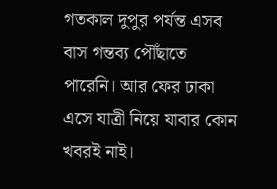গতকাল দুপুর পর্যন্ত এসব বাস গন্তব্য পৌঁছাতে পারেনি। আর ফের ঢাকা এসে যাত্রী নিয়ে যাবার কোন খবরই নাই।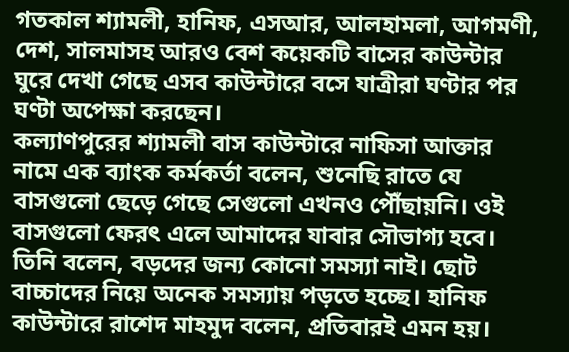গতকাল শ্যামলী, হানিফ, এসআর, আলহামলা, আগমণী, দেশ, সালমাসহ আরও বেশ কয়েকটি বাসের কাউন্টার ঘুরে দেখা গেছে এসব কাউন্টারে বসে যাত্রীরা ঘণ্টার পর ঘণ্টা অপেক্ষা করছেন।
কল্যাণপুরের শ্যামলী বাস কাউন্টারে নাফিসা আক্তার নামে এক ব্যাংক কর্মকর্তা বলেন, শুনেছি রাতে যে বাসগুলো ছেড়ে গেছে সেগুলো এখনও পৌঁছায়নি। ওই বাসগুলো ফেরৎ এলে আমাদের যাবার সৌভাগ্য হবে। তিনি বলেন, বড়দের জন্য কোনো সমস্যা নাই। ছোট বাচ্চাদের নিয়ে অনেক সমস্যায় পড়তে হচ্ছে। হানিফ কাউন্টারে রাশেদ মাহমুদ বলেন, প্রতিবারই এমন হয়।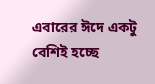এবারের ঈদে একটু বেশিই হচ্ছে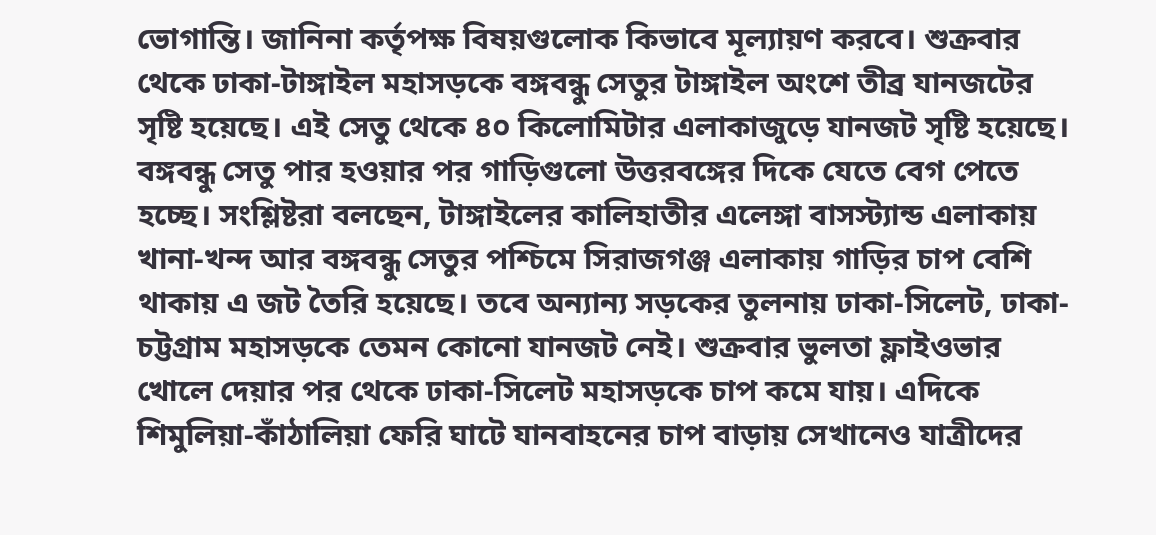ভোগান্তি। জানিনা কর্তৃপক্ষ বিষয়গুলোক কিভাবে মূল্যায়ণ করবে। শুক্রবার থেকে ঢাকা-টাঙ্গাইল মহাসড়কে বঙ্গবন্ধু সেতুর টাঙ্গাইল অংশে তীব্র যানজটের সৃষ্টি হয়েছে। এই সেতু থেকে ৪০ কিলোমিটার এলাকাজুড়ে যানজট সৃষ্টি হয়েছে। বঙ্গবন্ধু সেতু পার হওয়ার পর গাড়িগুলো উত্তরবঙ্গের দিকে যেতে বেগ পেতে হচ্ছে। সংশ্লিষ্টরা বলছেন, টাঙ্গাইলের কালিহাতীর এলেঙ্গা বাসস্ট্যান্ড এলাকায় খানা-খন্দ আর বঙ্গবন্ধু সেতুর পশ্চিমে সিরাজগঞ্জ এলাকায় গাড়ির চাপ বেশি থাকায় এ জট তৈরি হয়েছে। তবে অন্যান্য সড়কের তুলনায় ঢাকা-সিলেট, ঢাকা-চট্টগ্রাম মহাসড়কে তেমন কোনো যানজট নেই। শুক্রবার ভুলতা ফ্লাইওভার খোলে দেয়ার পর থেকে ঢাকা-সিলেট মহাসড়কে চাপ কমে যায়। এদিকে শিমুলিয়া-কাঁঠালিয়া ফেরি ঘাটে যানবাহনের চাপ বাড়ায় সেখানেও যাত্রীদের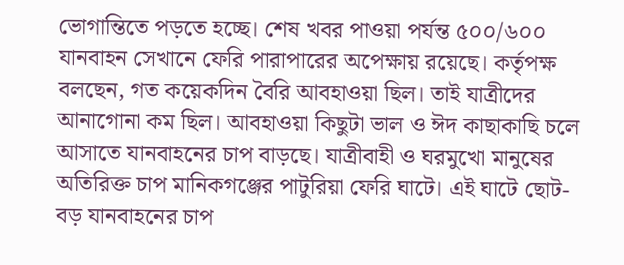ভোগান্তিতে পড়তে হচ্ছে। শেষ খবর পাওয়া পর্যন্ত ৫০০/৬০০ যানবাহন সেখানে ফেরি পারাপারের অপেক্ষায় রয়েছে। কর্তৃপক্ষ বলছেন, গত কয়েকদিন বৈরি আবহাওয়া ছিল। তাই যাত্রীদের আনাগোনা কম ছিল। আবহাওয়া কিছুটা ভাল ও ঈদ কাছাকাছি চলে আসাতে যানবাহনের চাপ বাড়ছে। যাত্রীবাহী ও ঘরমুখো মানুষের অতিরিক্ত চাপ মানিকগঞ্জের পাটুরিয়া ফেরি ঘাটে। এই ঘাটে ছোট-বড় যানবাহনের চাপ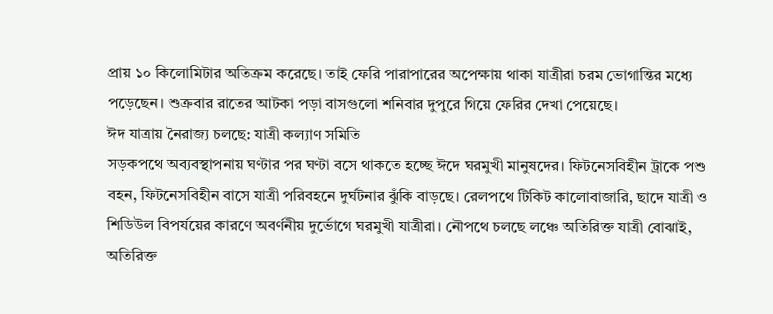প্রায় ১০ কিলোমিটার অতিক্রম করেছে। তাই ফেরি পারাপারের অপেক্ষায় থাকা যাত্রীরা চরম ভোগান্তির মধ্যে পড়েছেন। শুক্রবার রাতের আটকা পড়া বাসগুলো শনিবার দুপুরে গিয়ে ফেরির দেখা পেয়েছে।
ঈদ যাত্রায় নৈরাজ্য চলছে: যাত্রী কল্যাণ সমিতি
সড়কপথে অব্যবস্থাপনায় ঘণ্টার পর ঘণ্টা বসে থাকতে হচ্ছে ঈদে ঘরমুখী মানুষদের। ফিটনেসবিহীন ট্রাকে পশু বহন, ফিটনেসবিহীন বাসে যাত্রী পরিবহনে দুর্ঘটনার ঝুঁকি বাড়ছে। রেলপথে টিকিট কালোবাজারি, ছাদে যাত্রী ও শিডিউল বিপর্যয়ের কারণে অবর্ণনীয় দুর্ভোগে ঘরমুখী যাত্রীরা। নৌপথে চলছে লঞ্চে অতিরিক্ত যাত্রী বোঝাই, অতিরিক্ত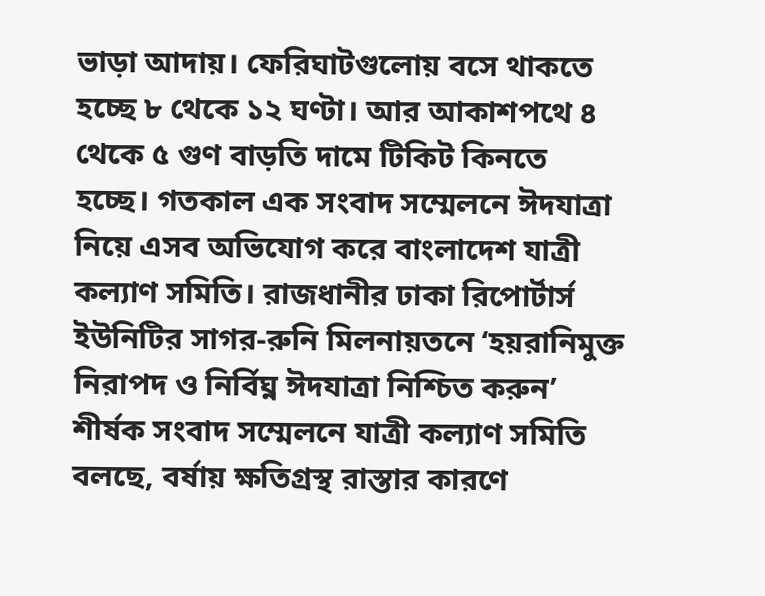ভাড়া আদায়। ফেরিঘাটগুলোয় বসে থাকতে হচ্ছে ৮ থেকে ১২ ঘণ্টা। আর আকাশপথে ৪ থেকে ৫ গুণ বাড়তি দামে টিকিট কিনতে হচ্ছে। গতকাল এক সংবাদ সম্মেলনে ঈদযাত্রা নিয়ে এসব অভিযোগ করে বাংলাদেশ যাত্রী কল্যাণ সমিতি। রাজধানীর ঢাকা রিপোর্টার্স ইউনিটির সাগর-রুনি মিলনায়তনে ‘হয়রানিমুক্ত নিরাপদ ও নির্বিঘ্ন ঈদযাত্রা নিশ্চিত করুন’ শীর্ষক সংবাদ সম্মেলনে যাত্রী কল্যাণ সমিতি বলছে, বর্ষায় ক্ষতিগ্রস্থ রাস্তার কারণে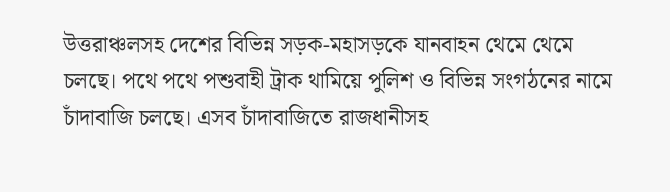উত্তরাঞ্চলসহ দেশের বিভিন্ন সড়ক-মহাসড়কে যানবাহন থেমে থেমে চলছে। পথে পথে পশুবাহী ট্রাক থামিয়ে পুলিশ ও বিভিন্ন সংগঠনের নামে চাঁদাবাজি চলছে। এসব চাঁদাবাজিতে রাজধানীসহ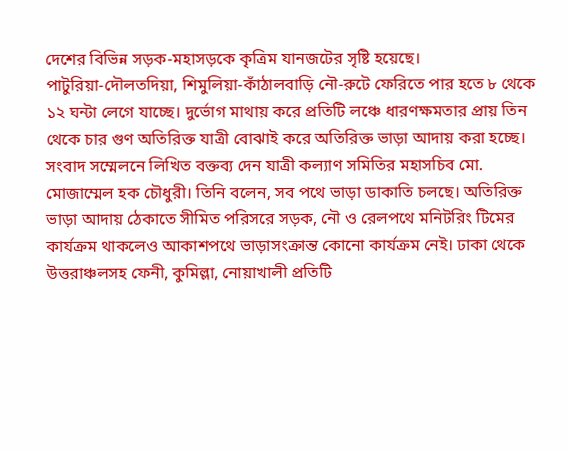দেশের বিভিন্ন সড়ক-মহাসড়কে কৃত্রিম যানজটের সৃষ্টি হয়েছে।
পাটুরিয়া-দৌলতদিয়া, শিমুলিয়া-কাঁঠালবাড়ি নৌ-রুটে ফেরিতে পার হতে ৮ থেকে ১২ ঘন্টা লেগে যাচ্ছে। দুর্ভোগ মাথায় করে প্রতিটি লঞ্চে ধারণক্ষমতার প্রায় তিন থেকে চার গুণ অতিরিক্ত যাত্রী বোঝাই করে অতিরিক্ত ভাড়া আদায় করা হচ্ছে। সংবাদ সম্মেলনে লিখিত বক্তব্য দেন যাত্রী কল্যাণ সমিতির মহাসচিব মো. মোজাম্মেল হক চৌধুরী। তিনি বলেন, সব পথে ভাড়া ডাকাতি চলছে। অতিরিক্ত ভাড়া আদায় ঠেকাতে সীমিত পরিসরে সড়ক, নৌ ও রেলপথে মনিটরিং টিমের কার্যক্রম থাকলেও আকাশপথে ভাড়াসংক্রান্ত কোনো কার্যক্রম নেই। ঢাকা থেকে উত্তরাঞ্চলসহ ফেনী, কুমিল্লা, নোয়াখালী প্রতিটি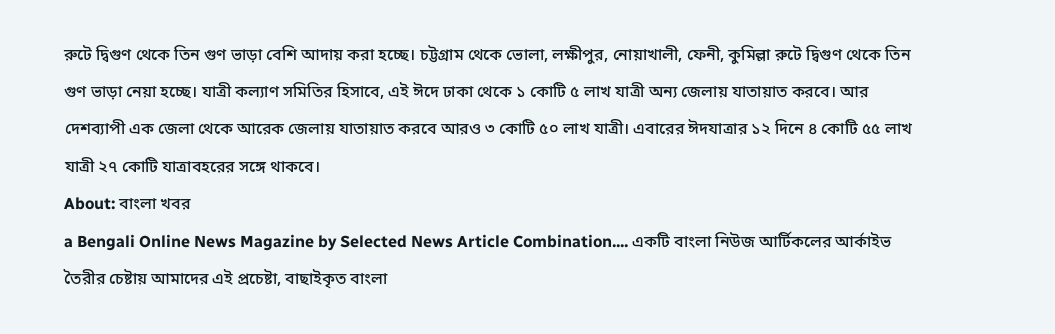রুটে দ্বিগুণ থেকে তিন গুণ ভাড়া বেশি আদায় করা হচ্ছে। চট্টগ্রাম থেকে ভোলা, লক্ষীপুর, নোয়াখালী, ফেনী, কুমিল্লা রুটে দ্বিগুণ থেকে তিন গুণ ভাড়া নেয়া হচ্ছে। যাত্রী কল্যাণ সমিতির হিসাবে, এই ঈদে ঢাকা থেকে ১ কোটি ৫ লাখ যাত্রী অন্য জেলায় যাতায়াত করবে। আর দেশব্যাপী এক জেলা থেকে আরেক জেলায় যাতায়াত করবে আরও ৩ কোটি ৫০ লাখ যাত্রী। এবারের ঈদযাত্রার ১২ দিনে ৪ কোটি ৫৫ লাখ যাত্রী ২৭ কোটি যাত্রাবহরের সঙ্গে থাকবে।
About: বাংলা খবর
a Bengali Online News Magazine by Selected News Article Combination.... একটি বাংলা নিউজ আর্টিকলের আর্কাইভ তৈরীর চেষ্টায় আমাদের এই প্রচেষ্টা, বাছাইকৃত বাংলা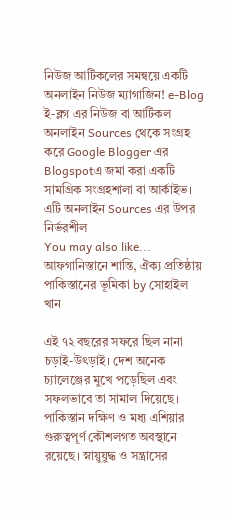নিউজ আর্টিকলের সমন্বয়ে একটি অনলাইন নিউজ ম্যাগাজিন! e-Blog ই-ব্লগ এর নিউজ বা আর্টিকল অনলাইন Sources থেকে সংগ্রহ করে Google Blogger এর Blogspotএ জমা করা একটি সামগ্রিক সংগ্রহশালা বা আর্কাইভ। এটি অনলাইন Sources এর উপর নির্ভরশীল
You may also like...
আফগানিস্তানে শান্তি, ঐক্য প্রতিষ্ঠায় পাকিস্তানের ভূমিকা by সোহাইল খান

এই ৭২ বছরের সফরে ছিল নানা চড়াই-উৎড়াই। দেশ অনেক চ্যালেঞ্জের মুখে পড়েছিল এবং সফলভাবে তা সামাল দিয়েছে।
পাকিস্তান দক্ষিণ ও মধ্য এশিয়ার গুরুত্বপূর্ণ কৌশলগত অবস্থানে রয়েছে। স্নায়ুযুদ্ধ ও সন্ত্রাসের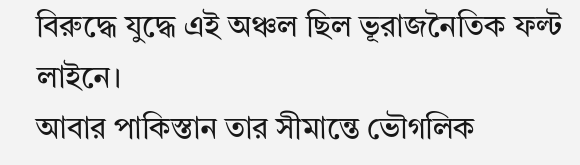বিরুদ্ধে যুদ্ধে এই অঞ্চল ছিল ভূরাজনৈতিক ফল্ট লাইনে।
আবার পাকিস্তান তার সীমান্তে ভৌগলিক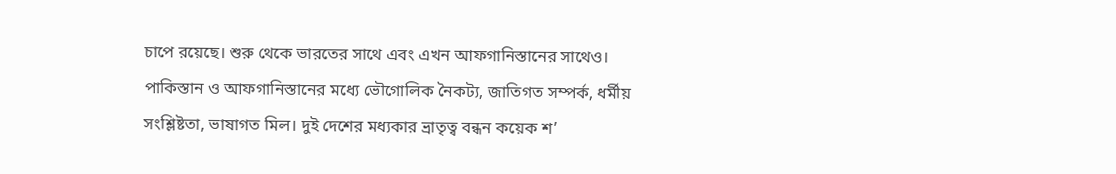চাপে রয়েছে। শুরু থেকে ভারতের সাথে এবং এখন আফগানিস্তানের সাথেও।
পাকিস্তান ও আফগানিস্তানের মধ্যে ভৌগোলিক নৈকট্য, জাতিগত সম্পর্ক, ধর্মীয় সংশ্লিষ্টতা, ভাষাগত মিল। দুই দেশের মধ্যকার ভ্রাতৃত্ব বন্ধন কয়েক শ’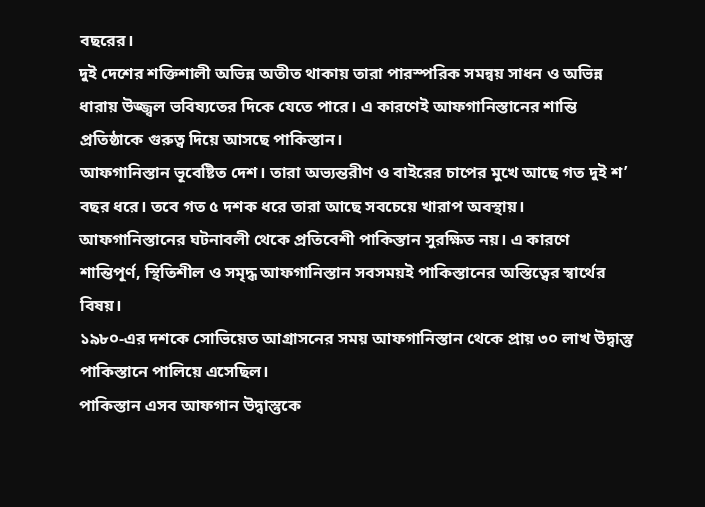বছরের।
দুই দেশের শক্তিশালী অভিন্ন অতীত থাকায় তারা পারস্পরিক সমন্বয় সাধন ও অভিন্ন ধারায় উজ্জ্বল ভবিষ্যতের দিকে যেতে পারে। এ কারণেই আফগানিস্তানের শান্তি প্রতিষ্ঠাকে গুরুত্ব দিয়ে আসছে পাকিস্তান।
আফগানিস্তান ভূবেষ্টিত দেশ। তারা অভ্যন্তরীণ ও বাইরের চাপের মুখে আছে গত দুই শ’ বছর ধরে। তবে গত ৫ দশক ধরে তারা আছে সবচেয়ে খারাপ অবস্থায়।
আফগানিস্তানের ঘটনাবলী থেকে প্রতিবেশী পাকিস্তান সুরক্ষিত নয়। এ কারণে শান্তিপূর্ণ, স্থিতিশীল ও সমৃদ্ধ আফগানিস্তান সবসময়ই পাকিস্তানের অস্তিত্বের স্বার্থের বিষয়।
১৯৮০-এর দশকে সোভিয়েত আগ্রাসনের সময় আফগানিস্তান থেকে প্রায় ৩০ লাখ উদ্বাস্তু পাকিস্তানে পালিয়ে এসেছিল।
পাকিস্তান এসব আফগান উদ্বাস্তুকে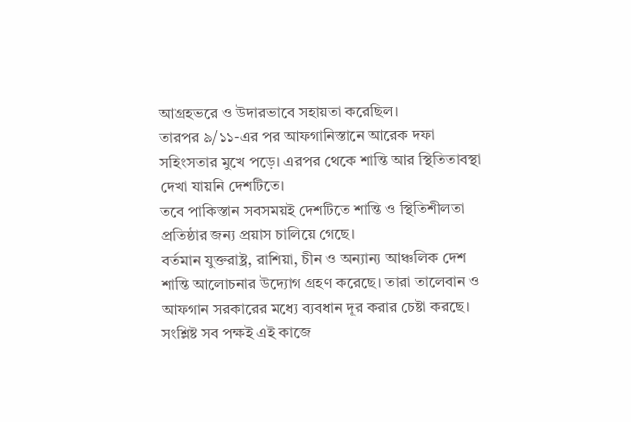আগ্রহভরে ও উদারভাবে সহায়তা করেছিল।
তারপর ৯/১১-এর পর আফগানিস্তানে আরেক দফা সহিংসতার মুখে পড়ে। এরপর থেকে শান্তি আর স্থিতিতাবস্থা দেখা যায়নি দেশটিতে।
তবে পাকিস্তান সবসময়ই দেশটিতে শান্তি ও স্থিতিশীলতা প্রতিষ্ঠার জন্য প্রয়াস চালিয়ে গেছে।
বর্তমান যুক্তরাষ্ট্র, রাশিয়া, চীন ও অন্যান্য আঞ্চলিক দেশ শান্তি আলোচনার উদ্যোগ গ্রহণ করেছে। তারা তালেবান ও আফগান সরকারের মধ্যে ব্যবধান দূর করার চেষ্টা করছে।
সংশ্লিষ্ট সব পক্ষই এই কাজে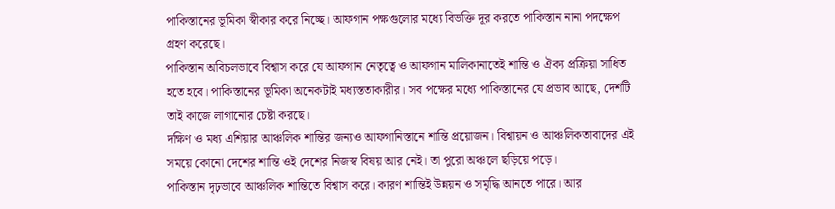পাকিস্তানের ভূমিকা স্বীকার করে নিচ্ছে। আফগান পক্ষগুলোর মধ্যে বিভক্তি দূর করতে পাকিস্তান নানা পদক্ষেপ গ্রহণ করেছে।
পাকিস্তান অবিচলভাবে বিশ্বাস করে যে আফগান নেতৃত্বে ও আফগান মালিকানাতেই শান্তি ও ঐক্য প্রক্রিয়া সাধিত হতে হবে। পাকিস্তানের ভূমিকা অনেকটাই মধ্যস্ততাকারীর। সব পক্ষের মধ্যে পাকিস্তানের যে প্রভাব আছে, দেশটি তাই কাজে লাগানোর চেষ্টা করছে।
দক্ষিণ ও মধ্য এশিয়ার আঞ্চলিক শান্তির জন্যও আফগানিস্তানে শান্তি প্রয়োজন। বিশ্বায়ন ও আঞ্চলিকতাবাদের এই সময়ে কোনো দেশের শান্তি ওই দেশের নিজস্ব বিষয় আর নেই। তা পুরো অঞ্চলে ছড়িয়ে পড়ে।
পাকিস্তান দৃঢ়ভাবে আঞ্চলিক শান্তিতে বিশ্বাস করে। কারণ শান্তিই উন্নয়ন ও সমৃদ্ধি আনতে পারে। আর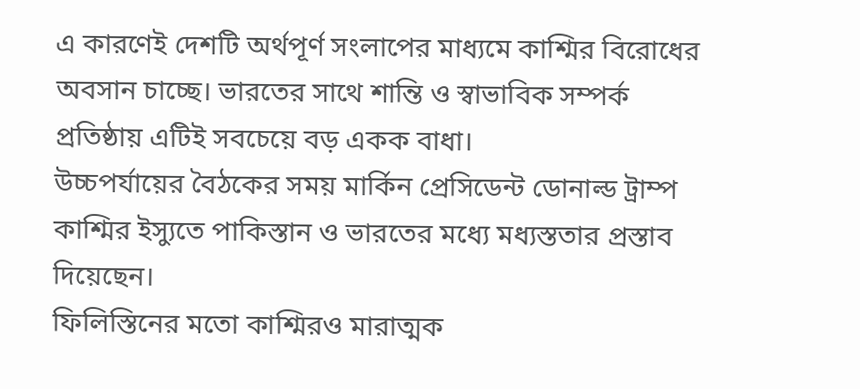এ কারণেই দেশটি অর্থপূর্ণ সংলাপের মাধ্যমে কাশ্মির বিরোধের অবসান চাচ্ছে। ভারতের সাথে শান্তি ও স্বাভাবিক সম্পর্ক প্রতিষ্ঠায় এটিই সবচেয়ে বড় একক বাধা।
উচ্চপর্যায়ের বৈঠকের সময় মার্কিন প্রেসিডেন্ট ডোনাল্ড ট্রাম্প কাশ্মির ইস্যুতে পাকিস্তান ও ভারতের মধ্যে মধ্যস্ততার প্রস্তাব দিয়েছেন।
ফিলিস্তিনের মতো কাশ্মিরও মারাত্মক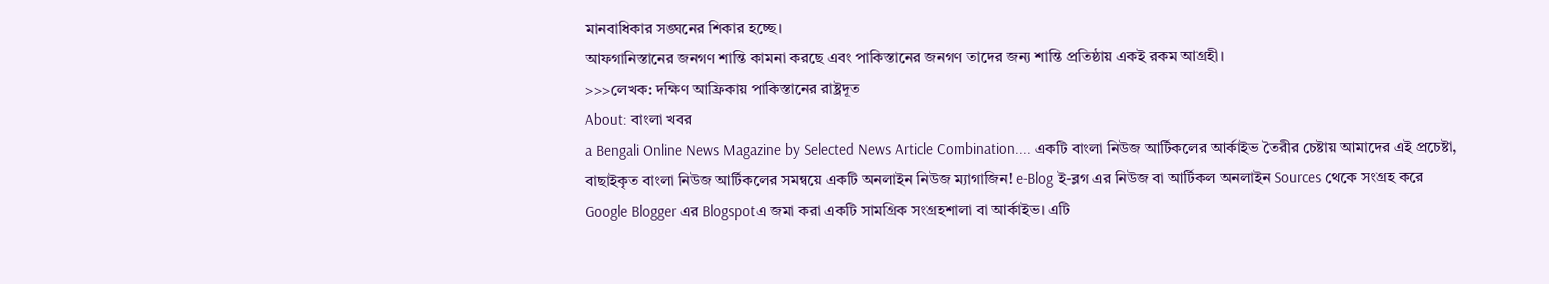মানবাধিকার সঙ্ঘনের শিকার হচ্ছে।
আফগানিস্তানের জনগণ শান্তি কামনা করছে এবং পাকিস্তানের জনগণ তাদের জন্য শান্তি প্রতিষ্ঠায় একই রকম আগ্রহী।
>>>লেখক: দক্ষিণ আফ্রিকায় পাকিস্তানের রাষ্ট্রদূত
About: বাংলা খবর
a Bengali Online News Magazine by Selected News Article Combination.... একটি বাংলা নিউজ আর্টিকলের আর্কাইভ তৈরীর চেষ্টায় আমাদের এই প্রচেষ্টা, বাছাইকৃত বাংলা নিউজ আর্টিকলের সমন্বয়ে একটি অনলাইন নিউজ ম্যাগাজিন! e-Blog ই-ব্লগ এর নিউজ বা আর্টিকল অনলাইন Sources থেকে সংগ্রহ করে Google Blogger এর Blogspotএ জমা করা একটি সামগ্রিক সংগ্রহশালা বা আর্কাইভ। এটি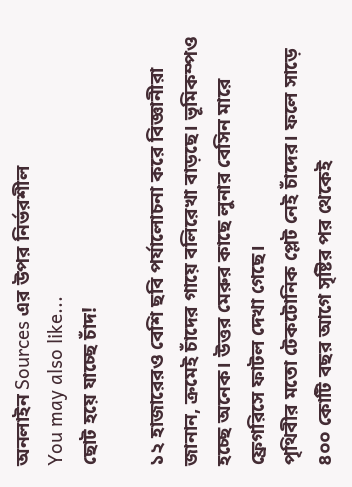অনলাইন Sources এর উপর নির্ভরশীল
You may also like...
ছোট হয়ে যাচ্ছে চাঁদ!

১২ হাজারেরও বেশি ছবি পর্যালোচনা করে বিজ্ঞানীরা জানান, ক্রমেই চাঁদের গায়ে বলিরেখা বাড়ছে। ভূমিকম্পও হচ্ছে অনেক। উত্তর মেরুর কাছে লুনার বেসিন মারে ফ্রেগরিসে ফাটল দেখা গেছে।
পৃথিবীর মতো টেকটোনিক প্লেট নেই চাঁদের। ফলে সাড়ে ৪০০ কোটি বছর আগে সৃষ্টির পর থেকেই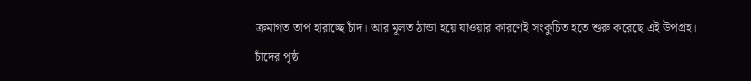ক্রমাগত তাপ হারাচ্ছে চাঁদ। আর মূলত ঠান্ডা হয়ে যাওয়ার কারণেই সংকুচিত হতে শুরু করেছে এই উপগ্রহ।
চাঁদের পৃষ্ঠ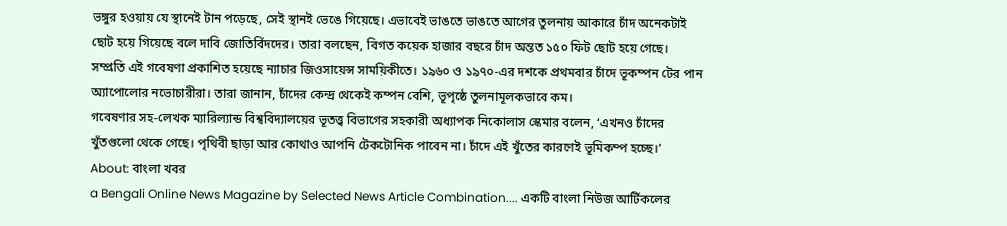ভঙ্গুর হওয়ায় যে স্থানেই টান পড়েছে, সেই স্থানই ভেঙে গিয়েছে। এভাবেই ভাঙতে ভাঙতে আগের তুলনায় আকারে চাঁদ অনেকটাই ছোট হয়ে গিয়েছে বলে দাবি জোতির্বিদদের। তারা বলছেন, বিগত কয়েক হাজার বছরে চাঁদ অন্তত ১৫০ ফিট ছোট হয়ে গেছে।
সম্প্রতি এই গবেষণা প্রকাশিত হয়েছে ন্যাচার জিওসায়েন্স সাময়িকীতে। ১৯৬০ ও ১৯৭০-এর দশকে প্রথমবার চাঁদে ভূকম্পন টের পান অ্যাপোলোর নভোচারীরা। তারা জানান, চাঁদের কেন্দ্র থেকেই কম্পন বেশি, ভূপৃষ্ঠে তুলনামূলকভাবে কম।
গবেষণার সহ-লেখক ম্যারিল্যান্ড বিশ্ববিদ্যালয়ের ভূতত্ত্ব বিভাগের সহকারী অধ্যাপক নিকোলাস স্কেমার বলেন, ‘এখনও চাঁদের খুঁতগুলো থেকে গেছে। পৃথিবী ছাড়া আর কোথাও আপনি টেকটোনিক পাবেন না। চাঁদে এই খুঁতের কারণেই ভূমিকম্প হচ্ছে।’
About: বাংলা খবর
a Bengali Online News Magazine by Selected News Article Combination.... একটি বাংলা নিউজ আর্টিকলের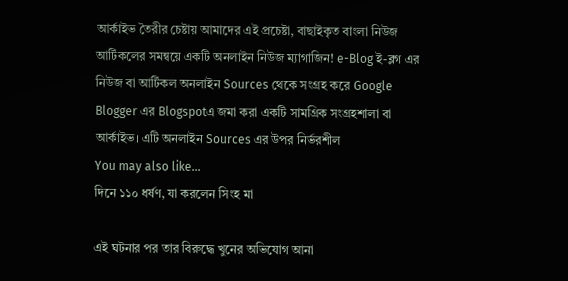আর্কাইভ তৈরীর চেষ্টায় আমাদের এই প্রচেষ্টা, বাছাইকৃত বাংলা নিউজ আর্টিকলের সমন্বয়ে একটি অনলাইন নিউজ ম্যাগাজিন! e-Blog ই-ব্লগ এর নিউজ বা আর্টিকল অনলাইন Sources থেকে সংগ্রহ করে Google Blogger এর Blogspotএ জমা করা একটি সামগ্রিক সংগ্রহশালা বা আর্কাইভ। এটি অনলাইন Sources এর উপর নির্ভরশীল
You may also like...
দিনে ১১০ ধর্ষণ, যা করলেন সিংহ মা

এই ঘটনার পর তার বিরুদ্ধে খুনের অভিযোগ আনা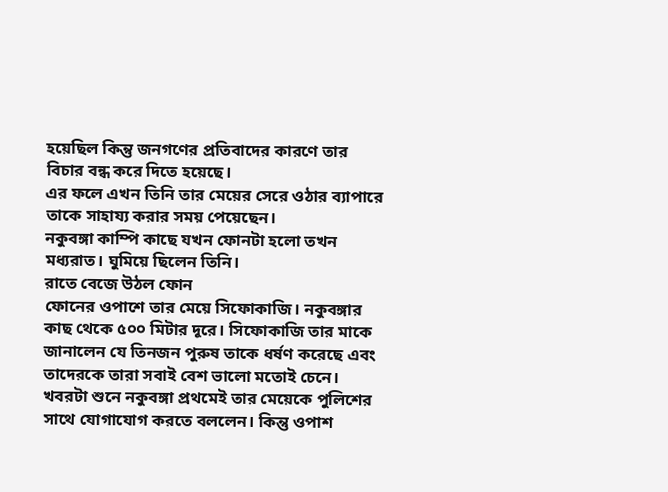হয়েছিল কিন্তু জনগণের প্রতিবাদের কারণে তার বিচার বন্ধ করে দিতে হয়েছে।
এর ফলে এখন তিনি তার মেয়ের সেরে ওঠার ব্যাপারে তাকে সাহায্য করার সময় পেয়েছেন।
নকুবঙ্গা কাম্পি কাছে যখন ফোনটা হলো তখন মধ্যরাত। ঘুমিয়ে ছিলেন তিনি।
রাতে বেজে উঠল ফোন
ফোনের ওপাশে তার মেয়ে সিফোকাজি। নকুবঙ্গার কাছ থেকে ৫০০ মিটার দূরে। সিফোকাজি তার মাকে জানালেন যে তিনজন পুরুষ তাকে ধর্ষণ করেছে এবং তাদেরকে তারা সবাই বেশ ভালো মতোই চেনে।
খবরটা শুনে নকুবঙ্গা প্রথমেই তার মেয়েকে পুলিশের সাথে যোগাযোগ করতে বললেন। কিন্তু ওপাশ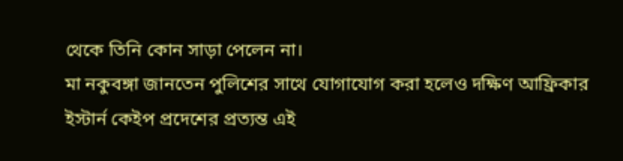থেকে তিনি কোন সাড়া পেলেন না।
মা নকুবঙ্গা জানতেন পুলিশের সাথে যোগাযোগ করা হলেও দক্ষিণ আফ্রিকার ইস্টার্ন কেইপ প্রদেশের প্রত্যন্ত এই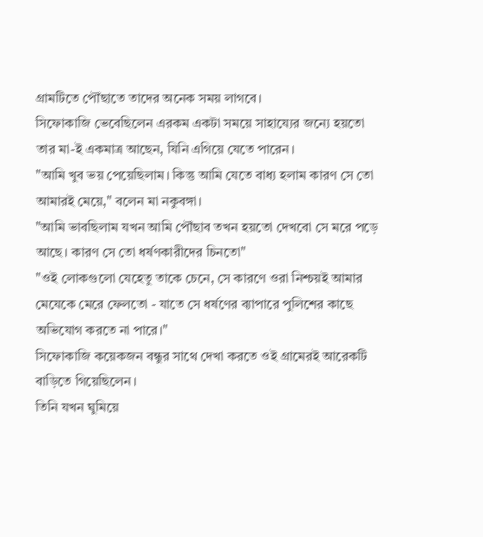গ্রামটিতে পৌঁছাতে তাদের অনেক সময় লাগবে।
সিফোকাজি ভেবেছিলেন এরকম একটা সময়ে সাহায্যের জন্যে হয়তো তার মা-ই একমাত্র আছেন, যিনি এগিয়ে যেতে পারেন।
"আমি খুব ভয় পেয়েছিলাম। কিন্তু আমি যেতে বাধ্য হলাম কারণ সে তো আমারই মেয়ে," বলেন মা নকুবঙ্গা।
"আমি ভাবছিলাম যখন আমি পৌঁছাব তখন হয়তো দেখবো সে মরে পড়ে আছে। কারণ সে তো ধর্ষণকারীদের চিনতো"
"ওই লোকগুলো যেহেতু তাকে চেনে, সে কারণে ওরা নিশ্চয়ই আমার মেযেকে মেরে ফেলতো - যাতে সে ধর্ষণের ব্যাপারে পুলিশের কাছে অভিযোগ করতে না পারে।"
সিফোকাজি কয়েকজন বন্ধুর সাথে দেখা করতে ওই গ্রামেরই আরেকটি বাড়িতে গিয়েছিলেন।
তিনি যখন ঘুমিয়ে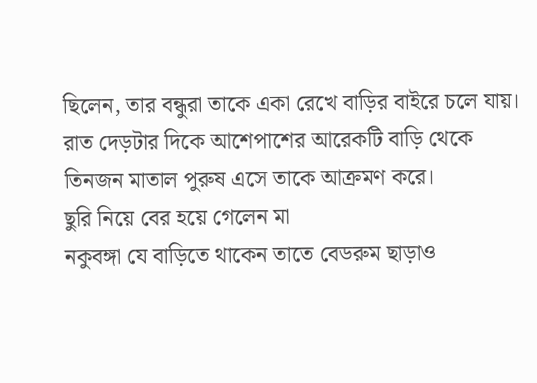ছিলেন, তার বন্ধুরা তাকে একা রেখে বাড়ির বাইরে চলে যায়। রাত দেড়টার দিকে আশেপাশের আরেকটি বাড়ি থেকে তিনজন মাতাল পুরুষ এসে তাকে আক্রমণ করে।
ছুরি নিয়ে বের হয়ে গেলেন মা
নকুবঙ্গা যে বাড়িতে থাকেন তাতে বেডরুম ছাড়াও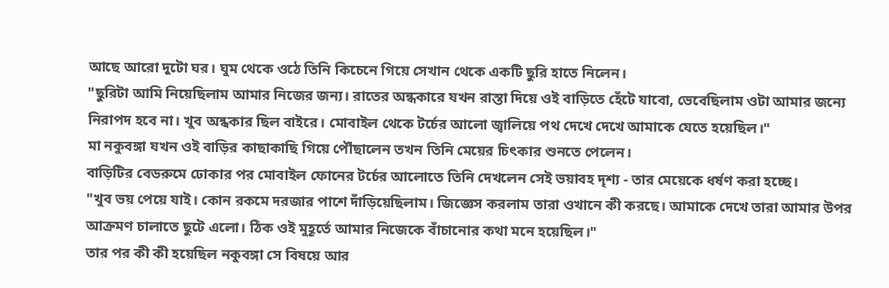আছে আরো দুটো ঘর। ঘুম থেকে ওঠে তিনি কিচেনে গিয়ে সেখান থেকে একটি ছুরি হাতে নিলেন।
"ছুরিটা আমি নিয়েছিলাম আমার নিজের জন্য। রাতের অন্ধকারে যখন রাস্তা দিয়ে ওই বাড়িতে হেঁটে যাবো, ভেবেছিলাম ওটা আমার জন্যে নিরাপদ হবে না। খুব অন্ধকার ছিল বাইরে। মোবাইল থেকে টর্চের আলো জ্বালিয়ে পথ দেখে দেখে আমাকে যেতে হয়েছিল।"
মা নকুবঙ্গা যখন ওই বাড়ির কাছাকাছি গিয়ে পৌঁছালেন তখন তিনি মেয়ের চিৎকার শুনতে পেলেন।
বাড়িটির বেডরুমে ঢোকার পর মোবাইল ফোনের টর্চের আলোতে তিনি দেখলেন সেই ভয়াবহ দৃশ্য - তার মেয়েকে ধর্ষণ করা হচ্ছে।
"খুব ভয় পেয়ে যাই। কোন রকমে দরজার পাশে দাঁড়িয়েছিলাম। জিজ্ঞেস করলাম তারা ওখানে কী করছে। আমাকে দেখে তারা আমার উপর আক্রমণ চালাতে ছুটে এলো। ঠিক ওই মুহূর্তে আমার নিজেকে বাঁচানোর কথা মনে হয়েছিল।"
তার পর কী কী হয়েছিল নকুবঙ্গা সে বিষয়ে আর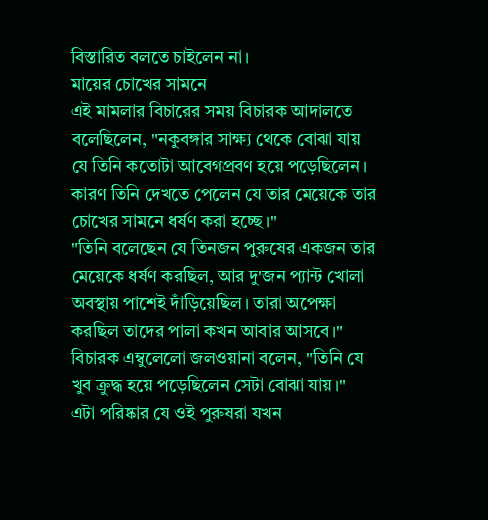বিস্তারিত বলতে চাইলেন না।
মায়ের চোখের সামনে
এই মামলার বিচারের সময় বিচারক আদালতে বলেছিলেন, "নকুবঙ্গার সাক্ষ্য থেকে বোঝা যায় যে তিনি কতোটা আবেগপ্রবণ হয়ে পড়েছিলেন। কারণ তিনি দেখতে পেলেন যে তার মেয়েকে তার চোখের সামনে ধর্ষণ করা হচ্ছে।"
"তিনি বলেছেন যে তিনজন পুরুষের একজন তার মেয়েকে ধর্ষণ করছিল, আর দু'জন প্যান্ট খোলা অবস্থায় পাশেই দাঁড়িয়েছিল। তারা অপেক্ষা করছিল তাদের পালা কখন আবার আসবে।"
বিচারক এম্বুলেলো জলওয়ানা বলেন, "তিনি যে খুব ক্রুদ্ধ হয়ে পড়েছিলেন সেটা বোঝা যায়।"
এটা পরিষ্কার যে ওই পুরুষরা যখন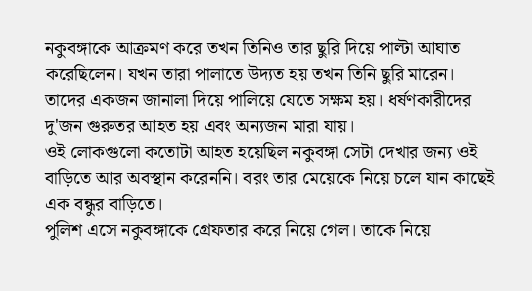নকুবঙ্গাকে আক্রমণ করে তখন তিনিও তার ছুরি দিয়ে পাল্টা আঘাত করেছিলেন। যখন তারা পালাতে উদ্যত হয় তখন তিনি ছুরি মারেন।
তাদের একজন জানালা দিয়ে পালিয়ে যেতে সক্ষম হয়। ধর্ষণকারীদের দু'জন গুরুতর আহত হয় এবং অন্যজন মারা যায়।
ওই লোকগুলো কতোটা আহত হয়েছিল নকুবঙ্গা সেটা দেখার জন্য ওই বাড়িতে আর অবস্থান করেননি। বরং তার মেয়েকে নিয়ে চলে যান কাছেই এক বন্ধুর বাড়িতে।
পুলিশ এসে নকুবঙ্গাকে গ্রেফতার করে নিয়ে গেল। তাকে নিয়ে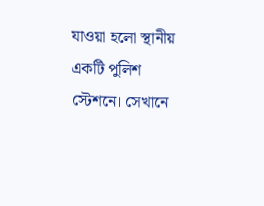যাওয়া হলো স্থানীয় একটি পুলিশ স্টেশনে। সেখানে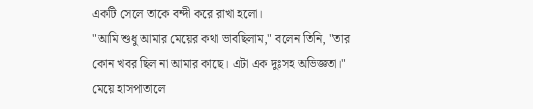একটি সেলে তাকে বন্দী করে রাখা হলো।
"আমি শুধু আমার মেয়ের কথা ভাবছিলাম," বলেন তিনি, "তার কোন খবর ছিল না আমার কাছে। এটা এক দুঃসহ অভিজ্ঞতা।"
মেয়ে হাসপাতালে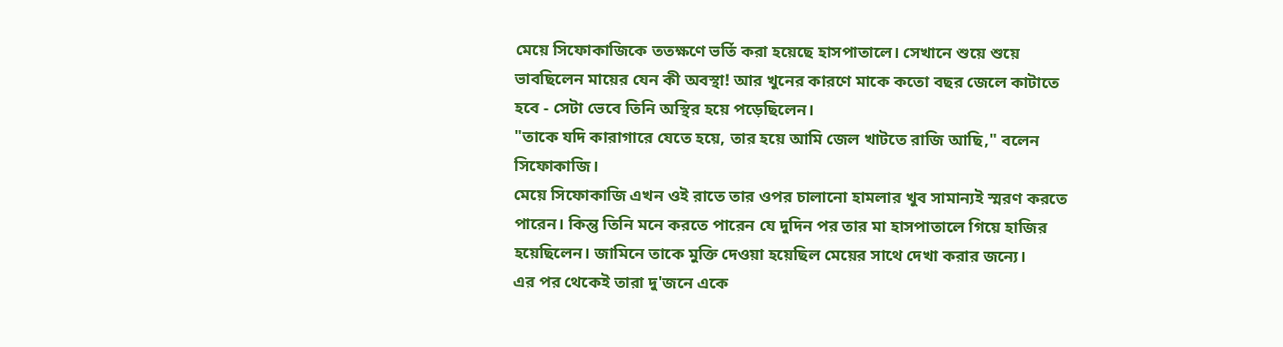মেয়ে সিফোকাজিকে ততক্ষণে ভর্তি করা হয়েছে হাসপাতালে। সেখানে শুয়ে শুয়ে ভাবছিলেন মায়ের যেন কী অবস্থা! আর খুনের কারণে মাকে কতো বছর জেলে কাটাতে হবে - সেটা ভেবে তিনি অস্থির হয়ে পড়েছিলেন।
"তাকে যদি কারাগারে যেতে হয়ে, তার হয়ে আমি জেল খাটতে রাজি আছি," বলেন সিফোকাজি।
মেয়ে সিফোকাজি এখন ওই রাতে তার ওপর চালানো হামলার খুব সামান্যই স্মরণ করতে পারেন। কিন্তু তিনি মনে করতে পারেন যে দুদিন পর তার মা হাসপাতালে গিয়ে হাজির হয়েছিলেন। জামিনে তাকে মুক্তি দেওয়া হয়েছিল মেয়ের সাথে দেখা করার জন্যে।
এর পর থেকেই তারা দু'জনে একে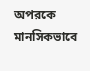অপরকে মানসিকভাবে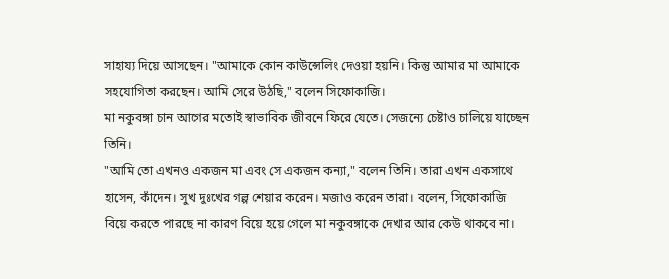সাহায্য দিয়ে আসছেন। "আমাকে কোন কাউন্সেলিং দেওয়া হয়নি। কিন্তু আমার মা আমাকে সহযোগিতা করছেন। আমি সেরে উঠছি," বলেন সিফোকাজি।
মা নকুবঙ্গা চান আগের মতোই স্বাভাবিক জীবনে ফিরে যেতে। সেজন্যে চেষ্টাও চালিয়ে যাচ্ছেন তিনি।
"আমি তো এখনও একজন মা এবং সে একজন কন্যা," বলেন তিনি। তারা এখন একসাথে হাসেন, কাঁদেন। সুখ দুঃখের গল্প শেয়ার করেন। মজাও করেন তারা। বলেন, সিফোকাজি বিয়ে করতে পারছে না কারণ বিয়ে হয়ে গেলে মা নকুবঙ্গাকে দেখার আর কেউ থাকবে না।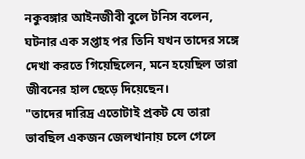নকুবঙ্গার আইনজীবী বুলে টনিস বলেন, ঘটনার এক সপ্তাহ পর তিনি যখন তাদের সঙ্গে দেখা করতে গিয়েছিলেন, মনে হয়েছিল তারা জীবনের হাল ছেড়ে দিয়েছেন।
"তাদের দারিদ্র এতোটাই প্রকট যে তারা ভাবছিল একজন জেলখানায় চলে গেলে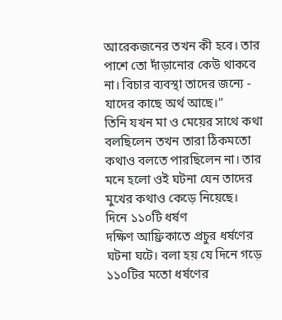আরেকজনের তখন কী হবে। তার পাশে তো দাঁড়ানোর কেউ থাকবে না। বিচার ব্যবস্থা তাদের জন্যে - যাদের কাছে অর্থ আছে।"
তিনি যখন মা ও মেয়ের সাথে কথা বলছিলেন তখন তারা ঠিকমতো কথাও বলতে পারছিলেন না। তার মনে হলো ওই ঘটনা যেন তাদের মুখের কথাও কেড়ে নিয়েছে।
দিনে ১১০টি ধর্ষণ
দক্ষিণ আফ্রিকাতে প্রচুর ধর্ষণের ঘটনা ঘটে। বলা হয় যে দিনে গড়ে ১১০টির মতো ধর্ষণের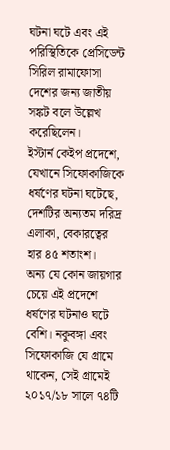ঘটনা ঘটে এবং এই পরিস্থিতিকে প্রেসিডেন্ট সিরিল রামাফোসা দেশের জন্য জাতীয় সঙ্কট বলে উল্লেখ করেছিলেন।
ইস্টার্ন কেইপ প্রদেশে, যেখানে সিফোকাজিকে ধর্ষণের ঘটনা ঘটেছে, দেশটির অন্যতম দরিদ্র এলাকা, বেকারত্বের হার ৪৫ শতাংশ।
অন্য যে কোন জায়গার চেয়ে এই প্রদেশে ধর্ষণের ঘটনাও ঘটে বেশি। নকুবঙ্গা এবং সিফোকাজি যে গ্রামে থাকেন, সেই গ্রামেই ২০১৭/১৮ সালে ৭৪টি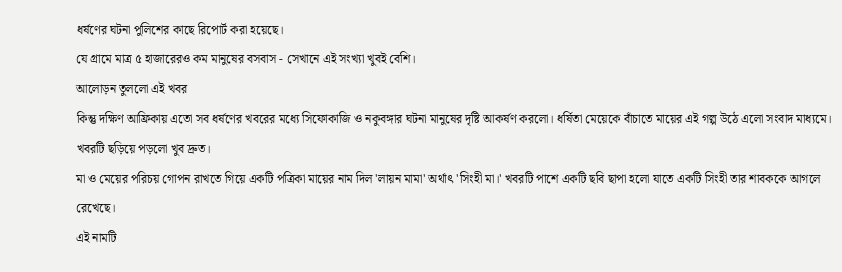ধর্ষণের ঘটনা পুলিশের কাছে রিপোর্ট করা হয়েছে।
যে গ্রামে মাত্র ৫ হাজারেরও কম মানুষের বসবাস - সেখানে এই সংখ্যা খুবই বেশি।
আলোড়ন তুললো এই খবর
কিন্তু দক্ষিণ আফ্রিকায় এতো সব ধর্ষণের খবরের মধ্যে সিফোকাজি ও নকুবঙ্গার ঘটনা মানুষের দৃষ্টি আকর্ষণ করলো। ধর্ষিতা মেয়েকে বাঁচাতে মায়ের এই গল্প উঠে এলো সংবাদ মাধ্যমে। খবরটি ছড়িয়ে পড়লো খুব দ্রুত।
মা ও মেয়ের পরিচয় গোপন রাখতে গিয়ে একটি পত্রিকা মায়ের নাম দিল 'লায়ন মামা' অর্থাৎ 'সিংহী মা।' খবরটি পাশে একটি ছবি ছাপা হলো যাতে একটি সিংহী তার শাবককে আগলে রেখেছে।
এই নামটি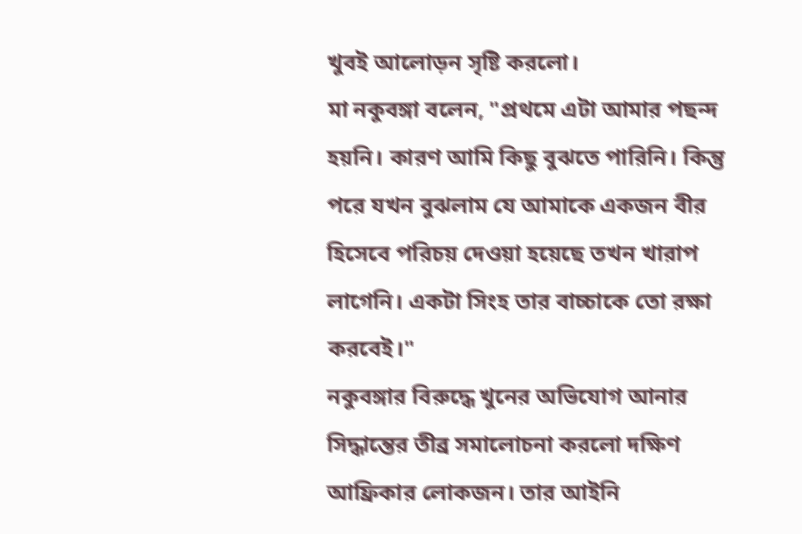খুবই আলোড়ন সৃষ্টি করলো।
মা নকুবঙ্গা বলেন, "প্রথমে এটা আমার পছন্দ হয়নি। কারণ আমি কিছু বুঝতে পারিনি। কিন্তু পরে যখন বুঝলাম যে আমাকে একজন বীর হিসেবে পরিচয় দেওয়া হয়েছে তখন খারাপ লাগেনি। একটা সিংহ তার বাচ্চাকে তো রক্ষা করবেই।"
নকুবঙ্গার বিরুদ্ধে খুনের অভিযোগ আনার সিদ্ধান্তের তীব্র সমালোচনা করলো দক্ষিণ আফ্রিকার লোকজন। তার আইনি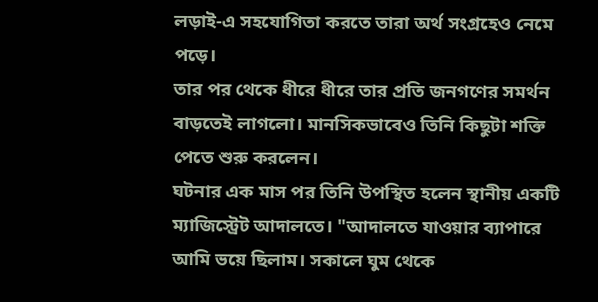লড়াই-এ সহযোগিতা করতে তারা অর্থ সংগ্রহেও নেমে পড়ে।
তার পর থেকে ধীরে ধীরে তার প্রতি জনগণের সমর্থন বাড়তেই লাগলো। মানসিকভাবেও তিনি কিছুটা শক্তি পেতে শুরু করলেন।
ঘটনার এক মাস পর তিনি উপস্থিত হলেন স্থানীয় একটি ম্যাজিস্ট্রেট আদালতে। "আদালতে যাওয়ার ব্যাপারে আমি ভয়ে ছিলাম। সকালে ঘুম থেকে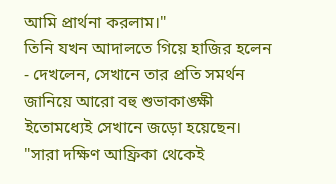আমি প্রার্থনা করলাম।"
তিনি যখন আদালতে গিয়ে হাজির হলেন - দেখলেন, সেখানে তার প্রতি সমর্থন জানিয়ে আরো বহু শুভাকাঙ্ক্ষী ইতোমধ্যেই সেখানে জড়ো হয়েছেন।
"সারা দক্ষিণ আফ্রিকা থেকেই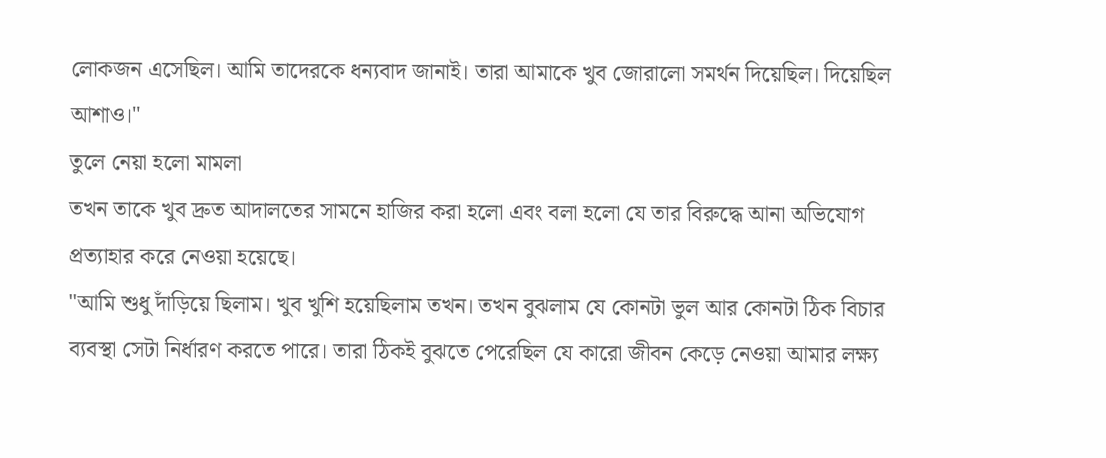লোকজন এসেছিল। আমি তাদেরকে ধন্যবাদ জানাই। তারা আমাকে খুব জোরালো সমর্থন দিয়েছিল। দিয়েছিল আশাও।"
তুলে নেয়া হলো মামলা
তখন তাকে খুব দ্রুত আদালতের সামনে হাজির করা হলো এবং বলা হলো যে তার বিরুদ্ধে আনা অভিযোগ প্রত্যাহার করে নেওয়া হয়েছে।
"আমি শুধু দাঁড়িয়ে ছিলাম। খুব খুশি হয়েছিলাম তখন। তখন বুঝলাম যে কোনটা ভুল আর কোনটা ঠিক বিচার ব্যবস্থা সেটা নির্ধারণ করতে পারে। তারা ঠিকই বুঝতে পেরেছিল যে কারো জীবন কেড়ে নেওয়া আমার লক্ষ্য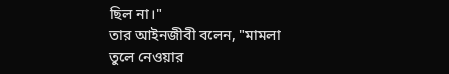ছিল না।"
তার আইনজীবী বলেন, "মামলা তুলে নেওয়ার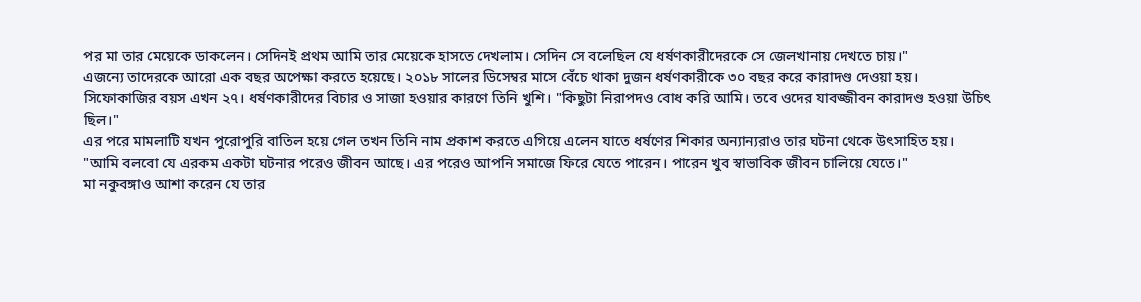পর মা তার মেয়েকে ডাকলেন। সেদিনই প্রথম আমি তার মেয়েকে হাসতে দেখলাম। সেদিন সে বলেছিল যে ধর্ষণকারীদেরকে সে জেলখানায় দেখতে চায়।"
এজন্যে তাদেরকে আরো এক বছর অপেক্ষা করতে হয়েছে। ২০১৮ সালের ডিসেম্বর মাসে বেঁচে থাকা দুজন ধর্ষণকারীকে ৩০ বছর করে কারাদণ্ড দেওয়া হয়।
সিফোকাজির বয়স এখন ২৭। ধর্ষণকারীদের বিচার ও সাজা হওয়ার কারণে তিনি খুশি। "কিছুটা নিরাপদও বোধ করি আমি। তবে ওদের যাবজ্জীবন কারাদণ্ড হওয়া উচিৎ ছিল।"
এর পরে মামলাটি যখন পুরোপুরি বাতিল হয়ে গেল তখন তিনি নাম প্রকাশ করতে এগিয়ে এলেন যাতে ধর্ষণের শিকার অন্যান্যরাও তার ঘটনা থেকে উৎসাহিত হয়।
"আমি বলবো যে এরকম একটা ঘটনার পরেও জীবন আছে। এর পরেও আপনি সমাজে ফিরে যেতে পারেন। পারেন খুব স্বাভাবিক জীবন চালিয়ে যেতে।"
মা নকুবঙ্গাও আশা করেন যে তার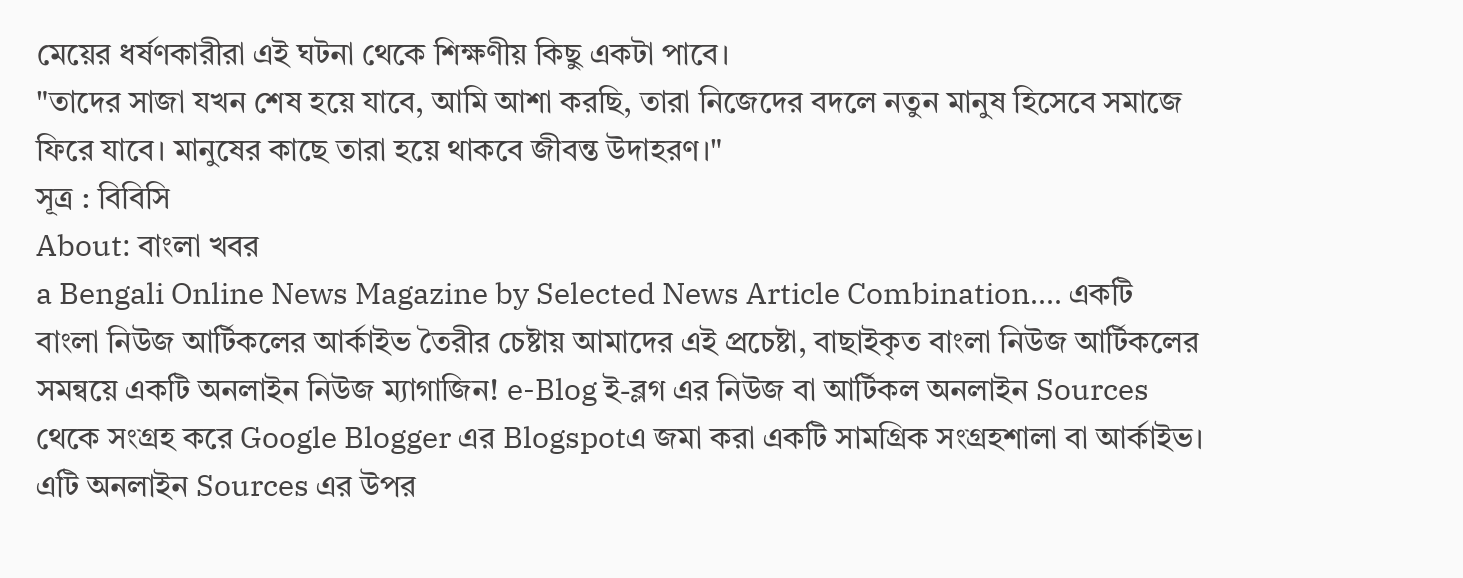মেয়ের ধর্ষণকারীরা এই ঘটনা থেকে শিক্ষণীয় কিছু একটা পাবে।
"তাদের সাজা যখন শেষ হয়ে যাবে, আমি আশা করছি, তারা নিজেদের বদলে নতুন মানুষ হিসেবে সমাজে ফিরে যাবে। মানুষের কাছে তারা হয়ে থাকবে জীবন্ত উদাহরণ।"
সূত্র : বিবিসি
About: বাংলা খবর
a Bengali Online News Magazine by Selected News Article Combination.... একটি বাংলা নিউজ আর্টিকলের আর্কাইভ তৈরীর চেষ্টায় আমাদের এই প্রচেষ্টা, বাছাইকৃত বাংলা নিউজ আর্টিকলের সমন্বয়ে একটি অনলাইন নিউজ ম্যাগাজিন! e-Blog ই-ব্লগ এর নিউজ বা আর্টিকল অনলাইন Sources থেকে সংগ্রহ করে Google Blogger এর Blogspotএ জমা করা একটি সামগ্রিক সংগ্রহশালা বা আর্কাইভ। এটি অনলাইন Sources এর উপর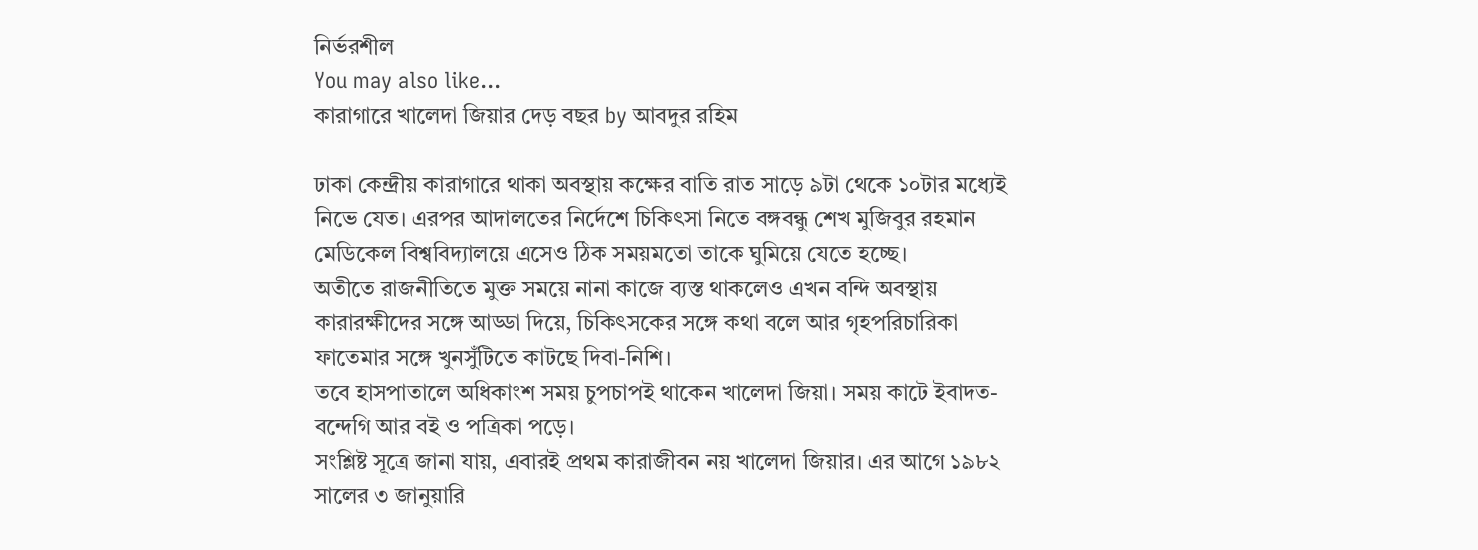নির্ভরশীল
You may also like...
কারাগারে খালেদা জিয়ার দেড় বছর by আবদুর রহিম

ঢাকা কেন্দ্রীয় কারাগারে থাকা অবস্থায় কক্ষের বাতি রাত সাড়ে ৯টা থেকে ১০টার মধ্যেই নিভে যেত। এরপর আদালতের নির্দেশে চিকিৎসা নিতে বঙ্গবন্ধু শেখ মুজিবুর রহমান মেডিকেল বিশ্ববিদ্যালয়ে এসেও ঠিক সময়মতো তাকে ঘুমিয়ে যেতে হচ্ছে।
অতীতে রাজনীতিতে মুক্ত সময়ে নানা কাজে ব্যস্ত থাকলেও এখন বন্দি অবস্থায় কারারক্ষীদের সঙ্গে আড্ডা দিয়ে, চিকিৎসকের সঙ্গে কথা বলে আর গৃহপরিচারিকা ফাতেমার সঙ্গে খুনসুঁটিতে কাটছে দিবা-নিশি।
তবে হাসপাতালে অধিকাংশ সময় চুপচাপই থাকেন খালেদা জিয়া। সময় কাটে ইবাদত-বন্দেগি আর বই ও পত্রিকা পড়ে।
সংশ্লিষ্ট সূত্রে জানা যায়, এবারই প্রথম কারাজীবন নয় খালেদা জিয়ার। এর আগে ১৯৮২ সালের ৩ জানুয়ারি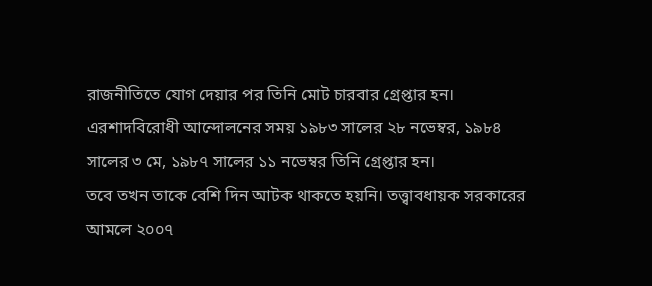রাজনীতিতে যোগ দেয়ার পর তিনি মোট চারবার গ্রেপ্তার হন।
এরশাদবিরোধী আন্দোলনের সময় ১৯৮৩ সালের ২৮ নভেম্বর, ১৯৮৪ সালের ৩ মে, ১৯৮৭ সালের ১১ নভেম্বর তিনি গ্রেপ্তার হন।
তবে তখন তাকে বেশি দিন আটক থাকতে হয়নি। তত্ত্বাবধায়ক সরকারের আমলে ২০০৭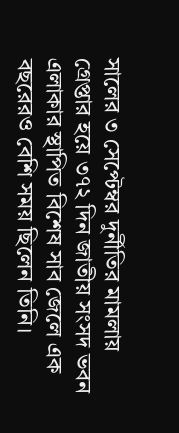সালের ৩ সেপ্টেম্বর দুর্নীতির মামলায় গ্রেপ্তার হয়ে ৩৭২ দিন জাতীয় সংসদ ভবন এলাকার স্থাপিত বিশেষ সাব জেলে এক বছরেরও বেশি সময় ছিলেন তিনি।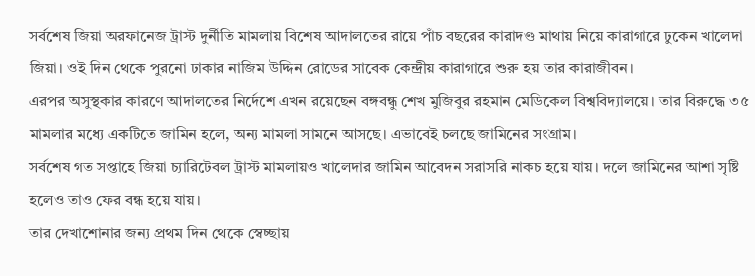সর্বশেষ জিয়া অরফানেজ ট্রাস্ট দুর্নীতি মামলায় বিশেষ আদালতের রায়ে পাঁচ বছরের কারাদণ্ড মাথায় নিয়ে কারাগারে ঢুকেন খালেদা জিয়া। ওই দিন থেকে পুরনো ঢাকার নাজিম উদ্দিন রোডের সাবেক কেন্দ্রীয় কারাগারে শুরু হয় তার কারাজীবন।
এরপর অসুস্থকার কারণে আদালতের নির্দেশে এখন রয়েছেন বঙ্গবন্ধু শেখ মুজিবুর রহমান মেডিকেল বিশ্ববিদ্যালয়ে। তার বিরুদ্ধে ৩৫ মামলার মধ্যে একটিতে জামিন হলে, অন্য মামলা সামনে আসছে। এভাবেই চলছে জামিনের সংগ্রাম।
সর্বশেষ গত সপ্তাহে জিয়া চ্যারিটেবল ট্রাস্ট মামলায়ও খালেদার জামিন আবেদন সরাসরি নাকচ হয়ে যায়। দলে জামিনের আশা সৃষ্টি হলেও তাও ফের বন্ধ হয়ে যায়।
তার দেখাশোনার জন্য প্রথম দিন থেকে স্বেচ্ছায়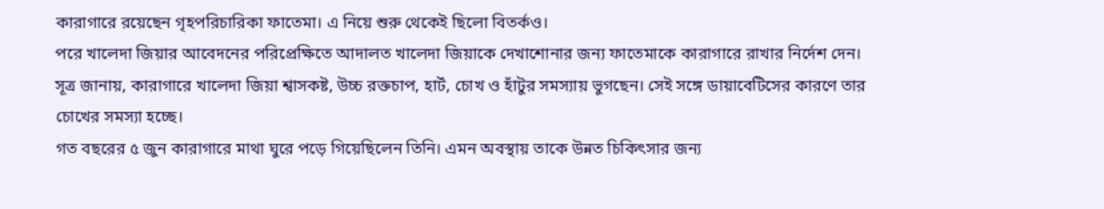কারাগারে রয়েছেন গৃহপরিচারিকা ফাতেমা। এ নিয়ে শুরু থেকেই ছিলো বিতর্কও।
পরে খালেদা জিয়ার আবেদনের পরিপ্রেক্ষিতে আদালত খালেদা জিয়াকে দেখাশোনার জন্য ফাতেমাকে কারাগারে রাখার নির্দেশ দেন।
সূত্র জানায়, কারাগারে খালেদা জিয়া শ্বাসকষ্ট, উচ্চ রক্তচাপ, হার্ট, চোখ ও হাঁটুর সমস্যায় ভুগছেন। সেই সঙ্গে ডায়াবেটিসের কারণে তার চোখের সমস্যা হচ্ছে।
গত বছরের ৫ জুন কারাগারে মাথা ঘুরে পড়ে গিয়েছিলেন তিনি। এমন অবস্থায় তাকে উন্নত চিকিৎসার জন্য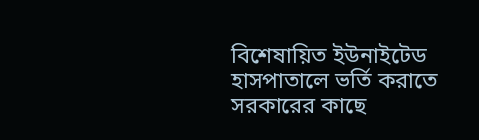বিশেষায়িত ইউনাইটেড হাসপাতালে ভর্তি করাতে সরকারের কাছে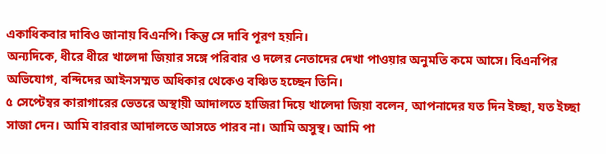একাধিকবার দাবিও জানায় বিএনপি। কিন্তু সে দাবি পূরণ হয়নি।
অন্যদিকে, ধীরে ধীরে খালেদা জিয়ার সঙ্গে পরিবার ও দলের নেতাদের দেখা পাওয়ার অনুমতি কমে আসে। বিএনপির অভিযোগ, বন্দিদের আইনসম্মত অধিকার থেকেও বঞ্চিত হচ্ছেন তিনি।
৫ সেপ্টেম্বর কারাগারের ভেতরে অস্থায়ী আদালতে হাজিরা দিয়ে খালেদা জিয়া বলেন, আপনাদের যত দিন ইচ্ছা, যত ইচ্ছা সাজা দেন। আমি বারবার আদালতে আসতে পারব না। আমি অসুস্থ। আমি পা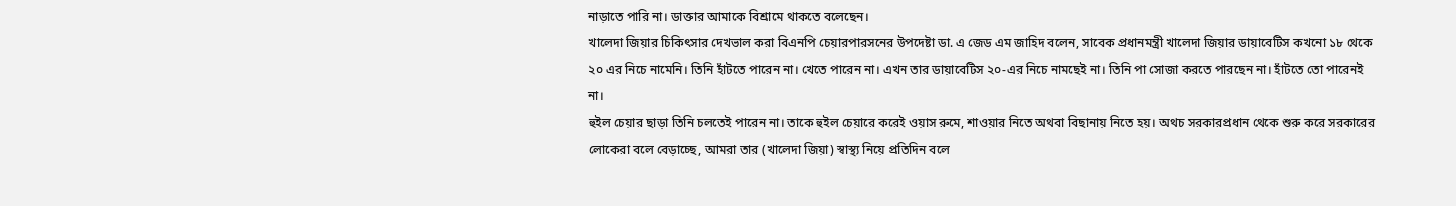নাড়াতে পারি না। ডাক্তার আমাকে বিশ্রামে থাকতে বলেছেন।
খালেদা জিয়ার চিকিৎসার দেখভাল করা বিএনপি চেয়ারপারসনের উপদেষ্টা ডা. এ জেড এম জাহিদ বলেন, সাবেক প্রধানমন্ত্রী খালেদা জিয়ার ডায়াবেটিস কখনো ১৮ থেকে ২০ এর নিচে নামেনি। তিনি হাঁটতে পারেন না। খেতে পারেন না। এখন তার ডায়াবেটিস ২০-এর নিচে নামছেই না। তিনি পা সোজা করতে পারছেন না। হাঁটতে তো পারেনই না।
হুইল চেয়ার ছাড়া তিনি চলতেই পারেন না। তাকে হুইল চেয়ারে করেই ওয়াস রুমে, শাওয়ার নিতে অথবা বিছানায় নিতে হয়। অথচ সরকারপ্রধান থেকে শুরু করে সরকারের লোকেরা বলে বেড়াচ্ছে, আমরা তার (খালেদা জিয়া) স্বাস্থ্য নিয়ে প্রতিদিন বলে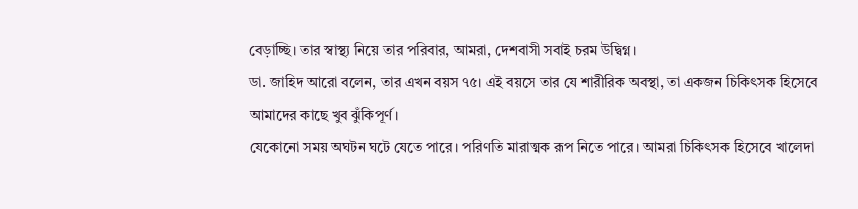বেড়াচ্ছি। তার স্বাস্থ্য নিয়ে তার পরিবার, আমরা, দেশবাসী সবাই চরম উদ্বিগ্ন।
ডা. জাহিদ আরো বলেন, তার এখন বয়স ৭৫। এই বয়সে তার যে শারীরিক অবস্থা, তা একজন চিকিৎসক হিসেবে আমাদের কাছে খুব ঝুঁকিপূর্ণ।
যেকোনো সময় অঘটন ঘটে যেতে পারে। পরিণতি মারাত্মক রূপ নিতে পারে। আমরা চিকিৎসক হিসেবে খালেদা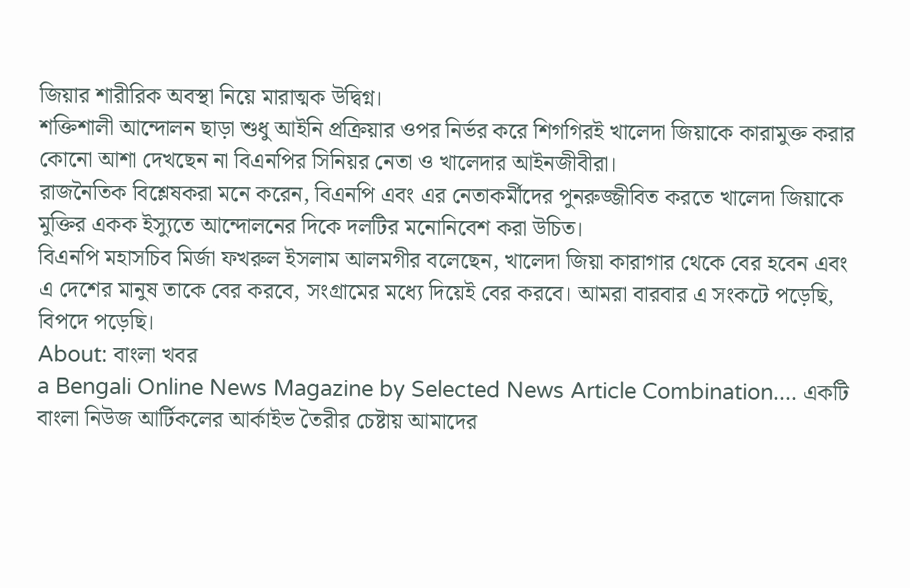জিয়ার শারীরিক অবস্থা নিয়ে মারাত্মক উদ্বিগ্ন।
শক্তিশালী আন্দোলন ছাড়া শুধু আইনি প্রক্রিয়ার ওপর নির্ভর করে শিগগিরই খালেদা জিয়াকে কারামুক্ত করার কোনো আশা দেখছেন না বিএনপির সিনিয়র নেতা ও খালেদার আইনজীবীরা।
রাজনৈতিক বিশ্লেষকরা মনে করেন, বিএনপি এবং এর নেতাকর্মীদের পুনরুজ্জীবিত করতে খালেদা জিয়াকে মুক্তির একক ইস্যুতে আন্দোলনের দিকে দলটির মনোনিবেশ করা উচিত।
বিএনপি মহাসচিব মির্জা ফখরুল ইসলাম আলমগীর বলেছেন, খালেদা জিয়া কারাগার থেকে বের হবেন এবং এ দেশের মানুষ তাকে বের করবে, সংগ্রামের মধ্যে দিয়েই বের করবে। আমরা বারবার এ সংকটে পড়েছি, বিপদে পড়েছি।
About: বাংলা খবর
a Bengali Online News Magazine by Selected News Article Combination.... একটি বাংলা নিউজ আর্টিকলের আর্কাইভ তৈরীর চেষ্টায় আমাদের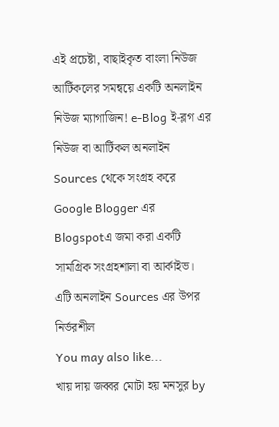এই প্রচেষ্টা, বাছাইকৃত বাংলা নিউজ আর্টিকলের সমন্বয়ে একটি অনলাইন নিউজ ম্যাগাজিন! e-Blog ই-ব্লগ এর নিউজ বা আর্টিকল অনলাইন Sources থেকে সংগ্রহ করে Google Blogger এর Blogspotএ জমা করা একটি সামগ্রিক সংগ্রহশালা বা আর্কাইভ। এটি অনলাইন Sources এর উপর নির্ভরশীল
You may also like...
খায় দায় জব্বর মোটা হয় মনসুর by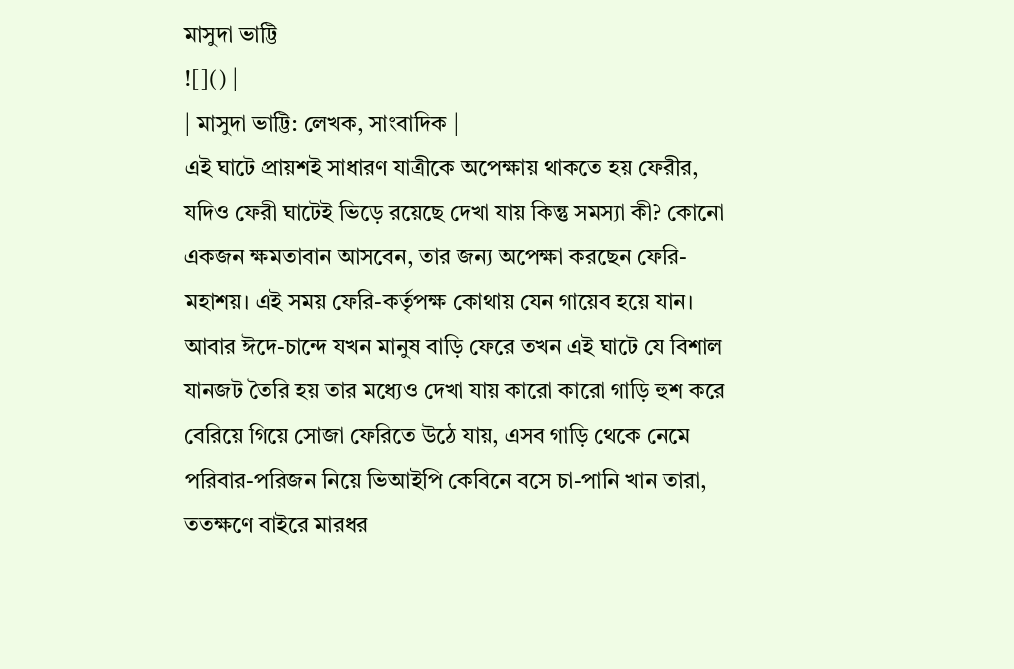মাসুদা ভাট্টি
![]() |
| মাসুদা ভাট্টি: লেখক, সাংবাদিক |
এই ঘাটে প্রায়শই সাধারণ যাত্রীকে অপেক্ষায় থাকতে হয় ফেরীর, যদিও ফেরী ঘাটেই ভিড়ে রয়েছে দেখা যায় কিন্তু সমস্যা কী? কোনো একজন ক্ষমতাবান আসবেন, তার জন্য অপেক্ষা করছেন ফেরি-মহাশয়। এই সময় ফেরি-কর্তৃপক্ষ কোথায় যেন গায়েব হয়ে যান। আবার ঈদে-চান্দে যখন মানুষ বাড়ি ফেরে তখন এই ঘাটে যে বিশাল যানজট তৈরি হয় তার মধ্যেও দেখা যায় কারো কারো গাড়ি হুশ করে বেরিয়ে গিয়ে সোজা ফেরিতে উঠে যায়, এসব গাড়ি থেকে নেমে পরিবার-পরিজন নিয়ে ভিআইপি কেবিনে বসে চা-পানি খান তারা, ততক্ষণে বাইরে মারধর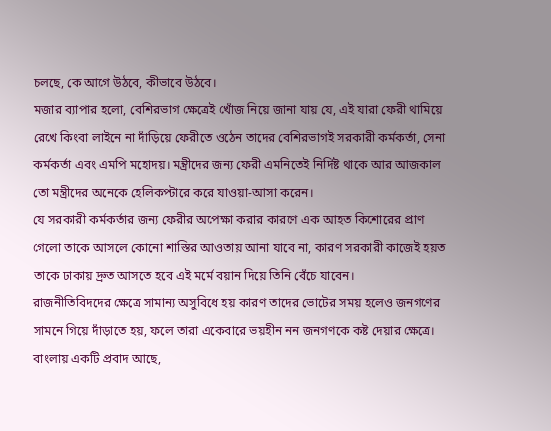চলছে, কে আগে উঠবে, কীভাবে উঠবে।
মজার ব্যাপার হলো, বেশিরভাগ ক্ষেত্রেই খোঁজ নিয়ে জানা যায় যে, এই যারা ফেরী থামিয়ে রেখে কিংবা লাইনে না দাঁড়িয়ে ফেরীতে ওঠেন তাদের বেশিরভাগই সরকারী কর্মকর্তা, সেনা কর্মকর্তা এবং এমপি মহোদয়। মন্ত্রীদের জন্য ফেরী এমনিতেই নির্দিষ্ট থাকে আর আজকাল তো মন্ত্রীদের অনেকে হেলিকপ্টারে করে যাওয়া-আসা করেন।
যে সরকারী কর্মকর্তার জন্য ফেরীর অপেক্ষা করার কারণে এক আহত কিশোরের প্রাণ গেলো তাকে আসলে কোনো শাস্তির আওতায় আনা যাবে না, কারণ সরকারী কাজেই হয়ত তাকে ঢাকায় দ্রুত আসতে হবে এই মর্মে বয়ান দিয়ে তিনি বেঁচে যাবেন।
রাজনীতিবিদদের ক্ষেত্রে সামান্য অসুবিধে হয় কারণ তাদের ভোটের সময় হলেও জনগণের সামনে গিয়ে দাঁড়াতে হয়, ফলে তারা একেবারে ভয়হীন নন জনগণকে কষ্ট দেয়ার ক্ষেত্রে।
বাংলায় একটি প্রবাদ আছে,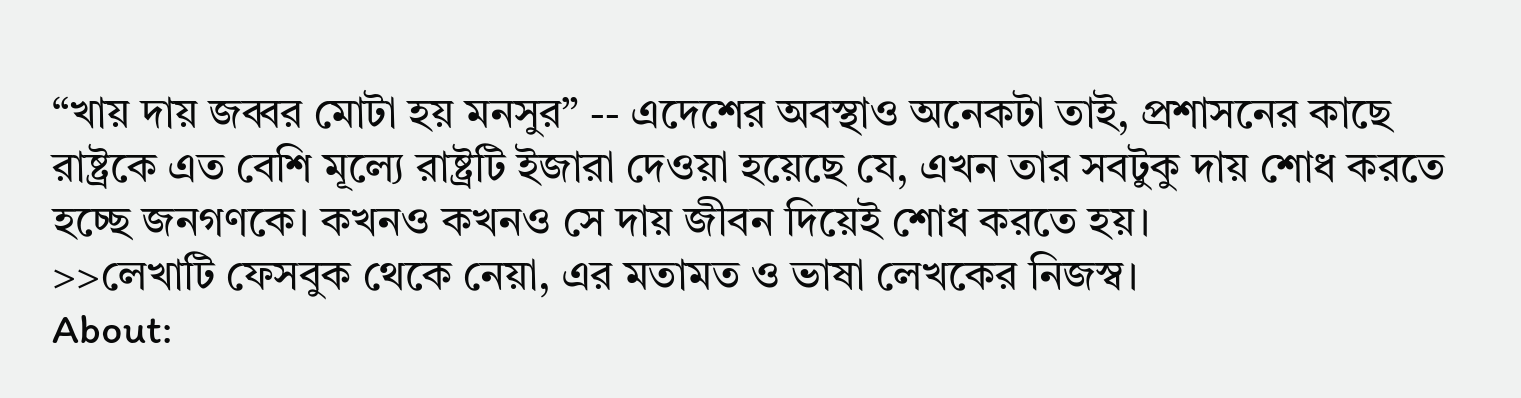“খায় দায় জব্বর মোটা হয় মনসুর” -- এদেশের অবস্থাও অনেকটা তাই, প্রশাসনের কাছে রাষ্ট্রকে এত বেশি মূল্যে রাষ্ট্রটি ইজারা দেওয়া হয়েছে যে, এখন তার সবটুকু দায় শোধ করতে হচ্ছে জনগণকে। কখনও কখনও সে দায় জীবন দিয়েই শোধ করতে হয়।
>>লেখাটি ফেসবুক থেকে নেয়া, এর মতামত ও ভাষা লেখকের নিজস্ব।
About: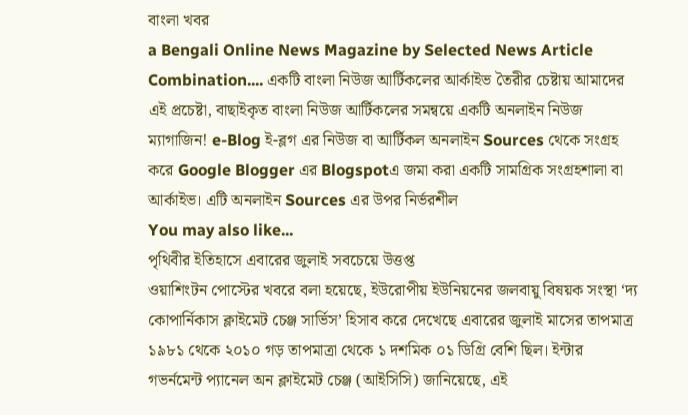বাংলা খবর
a Bengali Online News Magazine by Selected News Article Combination.... একটি বাংলা নিউজ আর্টিকলের আর্কাইভ তৈরীর চেষ্টায় আমাদের এই প্রচেষ্টা, বাছাইকৃত বাংলা নিউজ আর্টিকলের সমন্বয়ে একটি অনলাইন নিউজ ম্যাগাজিন! e-Blog ই-ব্লগ এর নিউজ বা আর্টিকল অনলাইন Sources থেকে সংগ্রহ করে Google Blogger এর Blogspotএ জমা করা একটি সামগ্রিক সংগ্রহশালা বা আর্কাইভ। এটি অনলাইন Sources এর উপর নির্ভরশীল
You may also like...
পৃথিবীর ইতিহাসে এবারের জুলাই সবচেয়ে উত্তপ্ত
ওয়াশিংটন পোস্টের খবরে বলা হয়েছে, ইউরোপীয় ইউনিয়নের জলবায়ু বিষয়ক সংস্থা ‘দ্য কোপার্নিকাস ক্লাইমেট চেঞ্জ সার্ভিস’ হিসাব করে দেখেছে এবারের জুলাই মাসের তাপমাত্র ১৯৮১ থেকে ২০১০ গড় তাপমাত্রা থেকে ১ দশমিক ০১ ডিগ্রি বেশি ছিল। ইন্টার গভর্নমেন্ট প্যানেল অন ক্লাইমেট চেঞ্জ (আইসিসি) জানিয়েছে, এই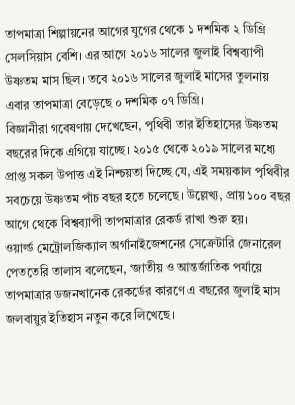তাপমাত্রা শিল্পায়নের আগের যুগের থেকে ১ দশমিক ২ ডিগ্রি সেলসিয়াস বেশি। এর আগে ২০১৬ সালের জুলাই বিশ্বব্যাপী উষ্ণতম মাস ছিল। তবে ২০১৬ সালের জুলাই মাসের তুলনায় এবার তাপমাত্রা বেড়েছে ০ দশমিক ০৭ ডিগ্রি।
বিজ্ঞানীরা গবেষণায় দেখেছেন, পৃথিবী তার ইতিহাসের উষ্ণতম বছরের দিকে এগিয়ে যাচ্ছে। ২০১৫ থেকে ২০১৯ সালের মধ্যে প্রাপ্ত সকল উপাত্ত এই নিশ্চয়তা দিচ্ছে যে, এই সময়কাল পৃথিবীর সবচেয়ে উষ্ণতম পাঁচ বছর হতে চলেছে। উল্লেখ্য, প্রায় ১০০ বছর আগে থেকে বিশ্বব্যাপী তাপমাত্রার রেকর্ড রাখা শুরু হয়।
ওয়ার্ল্ড মেট্রোলজিক্যাল অর্গানাইজেশনের সেক্রেটারি জেনারেল পেততেরি তালাস বলেছেন, ‘জাতীয় ও আন্তর্জাতিক পর্যায়ে তাপমাত্রার ডজনখানেক রেকর্ডের কারণে এ বছরের জুলাই মাস জলবায়ুর ইতিহাস নতুন করে লিখেছে।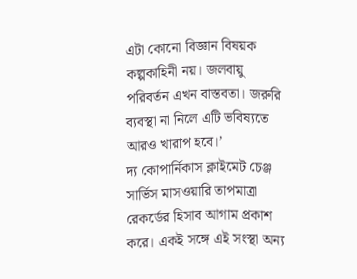এটা কোনো বিজ্ঞান বিষয়ক কল্পকাহিনী নয়। জলবায়ু পরিবর্তন এখন বাস্তবতা। জরুরি ব্যবস্থা না নিলে এটি ভবিষ্যতে আরও খারাপ হবে।’
দ্য কোপার্নিকাস ক্লাইমেট চেঞ্জ সার্ভিস মাসওয়ারি তাপমাত্রা রেকর্ডের হিসাব আগাম প্রকাশ করে। একই সঙ্গে এই সংস্থা অন্য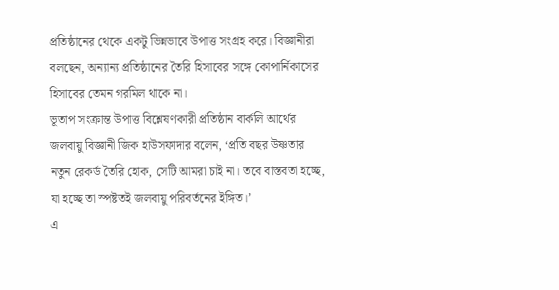প্রতিষ্ঠানের থেকে একটু ভিন্নভাবে উপাত্ত সংগ্রহ করে। বিজ্ঞানীরা বলছেন, অন্যান্য প্রতিষ্ঠানের তৈরি হিসাবের সঙ্গে কোপার্নিকাসের হিসাবের তেমন গরমিল থাকে না।
ভূতাপ সংক্রান্ত উপাত্ত বিশ্লেষণকারী প্রতিষ্ঠান বার্কলি আর্থের জলবায়ু বিজ্ঞানী জিক হাউসফাদার বলেন, ‘প্রতি বছর উষ্ণতার নতুন রেকর্ড তৈরি হোক, সেটি আমরা চাই না। তবে বাস্তবতা হচ্ছে, যা হচ্ছে তা স্পষ্টতই জলবায়ু পরিবর্তনের ইঙ্গিত।’
এ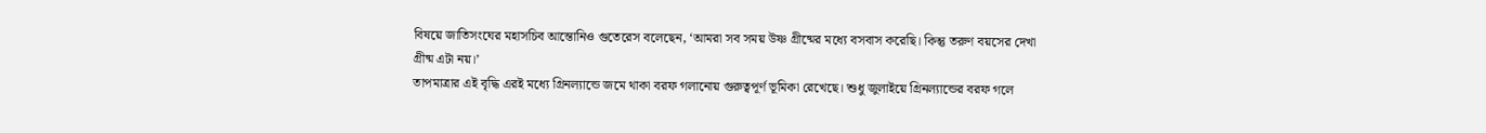বিষয়ে জাতিসংঘের মহাসচিব আন্তোনিও গুতেরেস বলেছেন, ‘আমরা সব সময় উষ্ণ গ্রীষ্মের মধ্যে বসবাস করেছি। কিন্তু তরুণ বয়সের দেখা গ্রীষ্ম এটা নয়।’
তাপমাত্রার এই বৃদ্ধি এরই মধ্যে গ্রিনল্যান্ডে জমে থাকা বরফ গলানোয় গুরুত্বপূর্ণ ভূমিকা রেখেছে। শুধু জুলাইয়ে গ্রিনল্যান্ডের বরফ গলে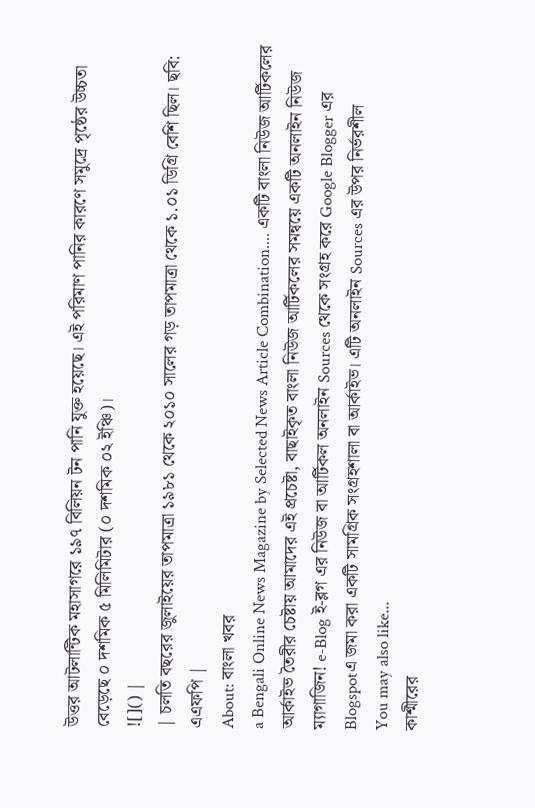উত্তর আটলান্টিক মহাসাগরে ১৯৭ বিলিয়ন টন পানি যুক্ত হয়েছে। এই পরিমাণ পানির কারণে সমুদ্রে পৃষ্ঠের উচ্চতা বেড়েছে ০ দশমিক ৫ মিলিমিটার (০ দশমিক ০২ ইঞ্চি)।
![]() |
| চলতি বছরের জুলাইয়ের তাপমাত্রা ১৯৮১ থেকে ২০১০ সালের গড় তাপমাত্রা থেকে ১.০১ ডিগ্রি বেশি ছিল। ছবি: এএফপি |
About: বাংলা খবর
a Bengali Online News Magazine by Selected News Article Combination.... একটি বাংলা নিউজ আর্টিকলের আর্কাইভ তৈরীর চেষ্টায় আমাদের এই প্রচেষ্টা, বাছাইকৃত বাংলা নিউজ আর্টিকলের সমন্বয়ে একটি অনলাইন নিউজ ম্যাগাজিন! e-Blog ই-ব্লগ এর নিউজ বা আর্টিকল অনলাইন Sources থেকে সংগ্রহ করে Google Blogger এর Blogspotএ জমা করা একটি সামগ্রিক সংগ্রহশালা বা আর্কাইভ। এটি অনলাইন Sources এর উপর নির্ভরশীল
You may also like...
কাশ্মীরের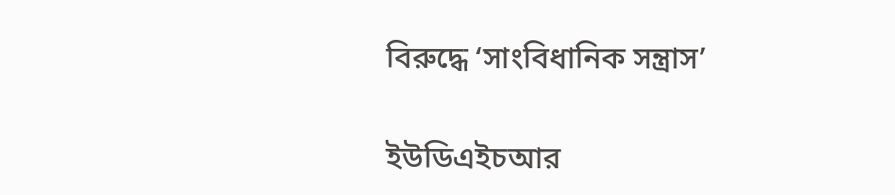বিরুদ্ধে ‘সাংবিধানিক সন্ত্রাস’

ইউডিএইচআর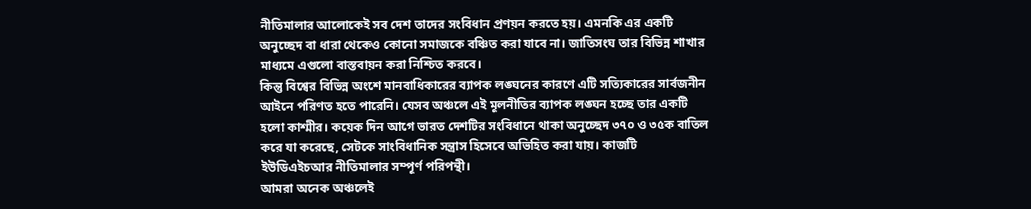নীতিমালার আলোকেই সব দেশ তাদের সংবিধান প্রণয়ন করতে হয়। এমনকি এর একটি অনুচ্ছেদ বা ধারা থেকেও কোনো সমাজকে বঞ্চিত করা যাবে না। জাতিসংঘ তার বিভিন্ন শাখার মাধ্যমে এগুলো বাস্তবায়ন করা নিশ্চিত করবে।
কিন্তু বিশ্বের বিভিন্ন অংশে মানবাধিকারের ব্যাপক লঙ্ঘনের কারণে এটি সত্যিকারের সার্বজনীন আইনে পরিণত হতে পারেনি। যেসব অঞ্চলে এই মূলনীতির ব্যাপক লঙ্ঘন হচ্ছে তার একটি হলো কাশ্মীর। কয়েক দিন আগে ভারত দেশটির সংবিধানে থাকা অনুচ্ছেদ ৩৭০ ও ৩৫ক বাতিল করে যা করেছে, সেটকে সাংবিধানিক সন্ত্রাস হিসেবে অভিহিত করা যায়। কাজটি ইউডিএইচআর নীতিমালার সম্পূর্ণ পরিপন্থী।
আমরা অনেক অঞ্চলেই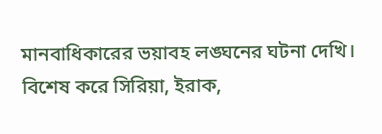মানবাধিকারের ভয়াবহ লঙ্ঘনের ঘটনা দেখি। বিশেষ করে সিরিয়া, ইরাক,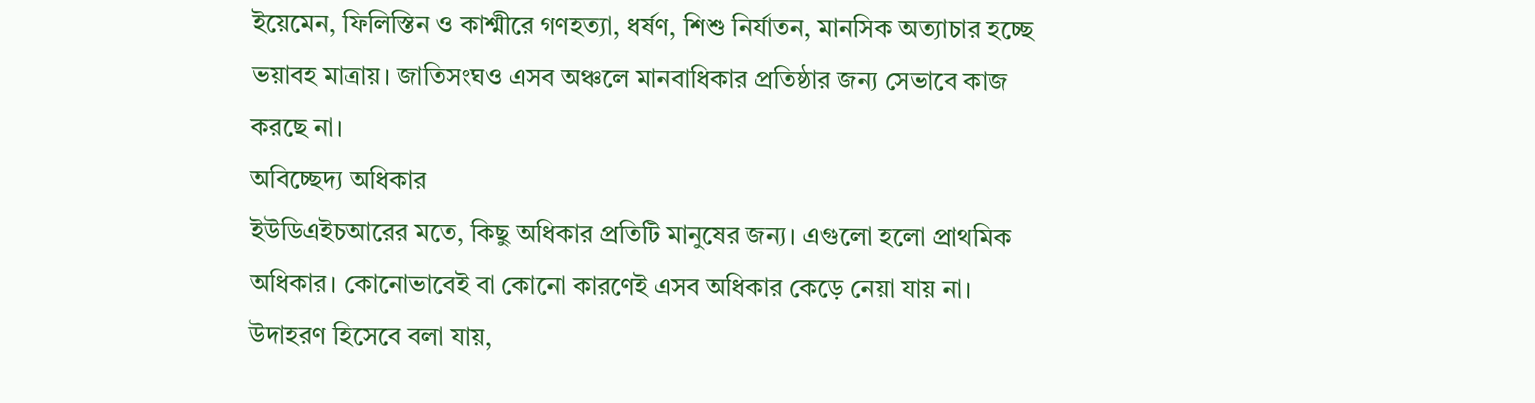ইয়েমেন, ফিলিস্তিন ও কাশ্মীরে গণহত্যা, ধর্ষণ, শিশু নির্যাতন, মানসিক অত্যাচার হচ্ছে ভয়াবহ মাত্রায়। জাতিসংঘও এসব অঞ্চলে মানবাধিকার প্রতিষ্ঠার জন্য সেভাবে কাজ করছে না।
অবিচ্ছেদ্য অধিকার
ইউডিএইচআরের মতে, কিছু অধিকার প্রতিটি মানুষের জন্য। এগুলো হলো প্রাথমিক অধিকার। কোনোভাবেই বা কোনো কারণেই এসব অধিকার কেড়ে নেয়া যায় না।
উদাহরণ হিসেবে বলা যায়,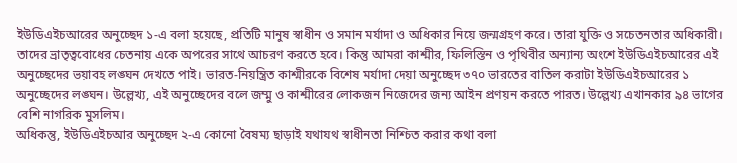ইউডিএইচআরের অনুচ্ছেদ ১-এ বলা হয়েছে, প্রতিটি মানুষ স্বাধীন ও সমান মর্যাদা ও অধিকার নিয়ে জন্মগ্রহণ করে। তারা যুক্তি ও সচেতনতার অধিকারী। তাদের ভ্রাতৃত্ববোধের চেতনায় একে অপরের সাথে আচরণ করতে হবে। কিন্তু আমরা কাশ্মীর, ফিলিস্তিন ও পৃথিবীর অন্যান্য অংশে ইউডিএইচআরের এই অনুচ্ছেদের ভয়াবহ লঙ্ঘন দেখতে পাই। ভারত-নিয়ন্ত্রিত কাশ্মীরকে বিশেষ মর্যাদা দেয়া অনুচ্ছেদ ৩৭০ ভারতের বাতিল করাটা ইউডিএইচআরের ১ অনুচ্ছেদের লঙ্ঘন। উল্লেখ্য, এই অনুচ্ছেদের বলে জম্মু ও কাশ্মীরের লোকজন নিজেদের জন্য আইন প্রণয়ন করতে পারত। উল্লেখ্য এখানকার ৯৪ ভাগের বেশি নাগরিক মুসলিম।
অধিকন্তু, ইউডিএইচআর অনুচ্ছেদ ২-এ কোনো বৈষম্য ছাড়াই যথাযথ স্বাধীনতা নিশ্চিত করার কথা বলা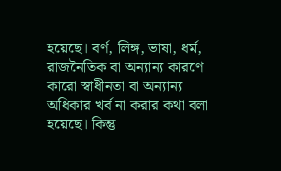হয়েছে। বর্ণ, লিঙ্গ, ভাষা, ধর্ম, রাজনৈতিক বা অন্যান্য কারণে কারো স্বাধীনতা বা অন্যান্য অধিকার খর্ব না করার কথা বলা হয়েছে। কিন্তু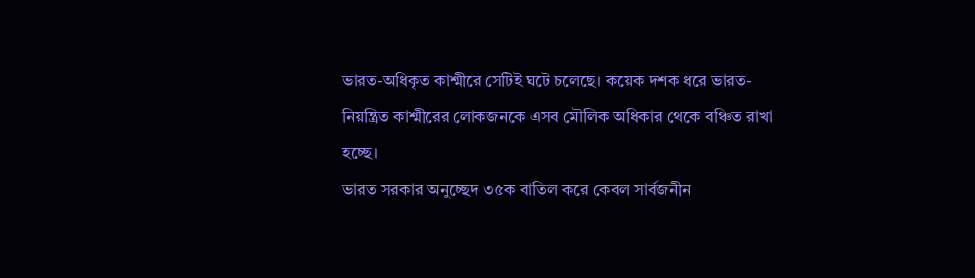ভারত-অধিকৃত কাশ্মীরে সেটিই ঘটে চলেছে। কয়েক দশক ধরে ভারত-নিয়ন্ত্রিত কাশ্মীরের লোকজনকে এসব মৌলিক অধিকার থেকে বঞ্চিত রাখা হচ্ছে।
ভারত সরকার অনুচ্ছেদ ৩৫ক বাতিল করে কেবল সার্বজনীন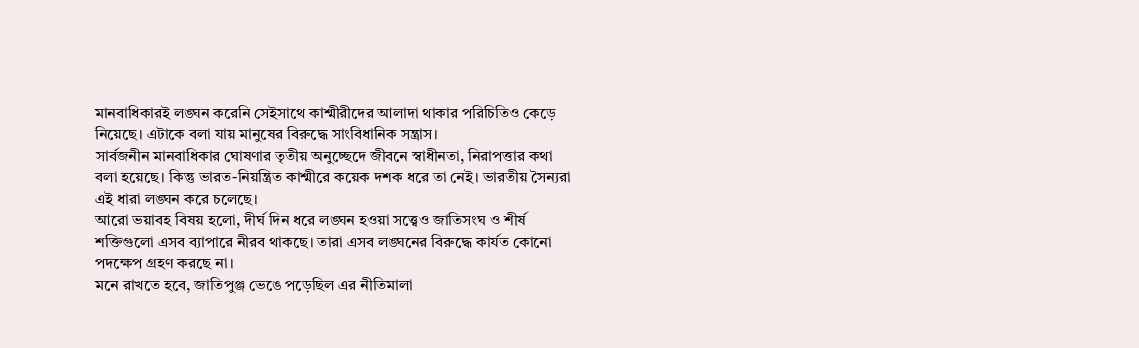মানবাধিকারই লঙ্ঘন করেনি সেইসাথে কাশ্মীরীদের আলাদা থাকার পরিচিতিও কেড়ে নিয়েছে। এটাকে বলা যায় মানুষের বিরুদ্ধে সাংবিধানিক সন্ত্রাস।
সার্বজনীন মানবাধিকার ঘোষণার তৃতীয় অনুচ্ছেদে জীবনে স্বাধীনতা, নিরাপত্তার কথা বলা হয়েছে। কিন্তু ভারত-নিয়ন্ত্রিত কাশ্মীরে কয়েক দশক ধরে তা নেই। ভারতীয় সৈন্যরা এই ধারা লঙ্ঘন করে চলেছে।
আরো ভয়াবহ বিষয় হলো, দীর্ঘ দিন ধরে লঙ্ঘন হওয়া সত্ত্বেও জাতিসংঘ ও শীর্ষ শক্তিগুলো এসব ব্যাপারে নীরব থাকছে। তারা এসব লঙ্ঘনের বিরুদ্ধে কার্যত কোনো পদক্ষেপ গ্রহণ করছে না।
মনে রাখতে হবে, জাতিপুঞ্জ ভেঙে পড়েছিল এর নীতিমালা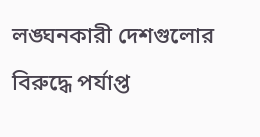লঙ্ঘনকারী দেশগুলোর বিরুদ্ধে পর্যাপ্ত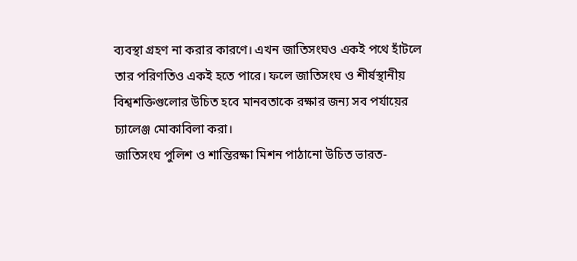ব্যবস্থা গ্রহণ না করার কারণে। এখন জাতিসংঘও একই পথে হাঁটলে তার পরিণতিও একই হতে পারে। ফলে জাতিসংঘ ও শীর্ষস্থানীয় বিশ্বশক্তিগুলোর উচিত হবে মানবতাকে রক্ষার জন্য সব পর্যায়ের চ্যালেঞ্জ মোকাবিলা করা।
জাতিসংঘ পুলিশ ও শান্তিরক্ষা মিশন পাঠানো উচিত ভারত-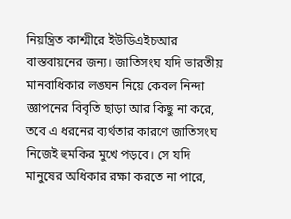নিয়ন্ত্রিত কাশ্মীরে ইউডিএইচআর বাস্তবায়নের জন্য। জাতিসংঘ যদি ভারতীয় মানবাধিকার লঙ্ঘন নিয়ে কেবল নিন্দা জ্ঞাপনের বিবৃতি ছাড়া আর কিছু না করে, তবে এ ধরনের ব্যর্থতার কারণে জাতিসংঘ নিজেই হুমকির মুখে পড়বে। সে যদি মানুষের অধিকার রক্ষা করতে না পারে,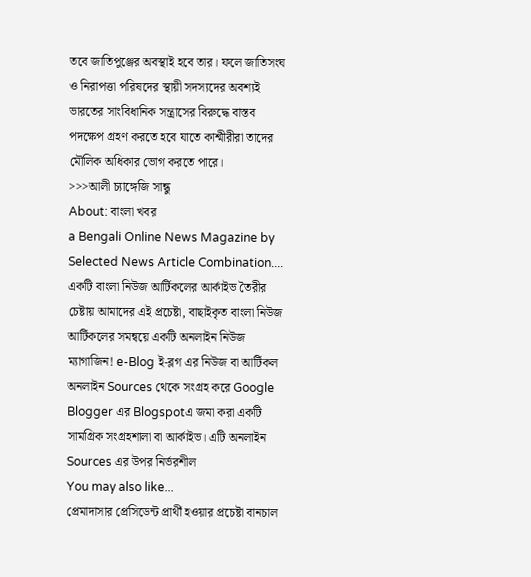তবে জাতিপুঞ্জের অবস্থাই হবে তার। ফলে জাতিসংঘ ও নিরাপত্তা পরিষদের স্থায়ী সদস্যদের অবশ্যই ভারতের সাংবিধানিক সন্ত্রাসের বিরুদ্ধে বাস্তব পদক্ষেপ গ্রহণ করতে হবে যাতে কাশ্মীরীরা তাদের মৌলিক অধিকার ভোগ করতে পারে।
>>>আলী চ্যাঙ্গেজি সান্ধু
About: বাংলা খবর
a Bengali Online News Magazine by Selected News Article Combination.... একটি বাংলা নিউজ আর্টিকলের আর্কাইভ তৈরীর চেষ্টায় আমাদের এই প্রচেষ্টা, বাছাইকৃত বাংলা নিউজ আর্টিকলের সমন্বয়ে একটি অনলাইন নিউজ ম্যাগাজিন! e-Blog ই-ব্লগ এর নিউজ বা আর্টিকল অনলাইন Sources থেকে সংগ্রহ করে Google Blogger এর Blogspotএ জমা করা একটি সামগ্রিক সংগ্রহশালা বা আর্কাইভ। এটি অনলাইন Sources এর উপর নির্ভরশীল
You may also like...
প্রেমাদাসার প্রেসিডেন্ট প্রার্থী হওয়ার প্রচেষ্টা বানচাল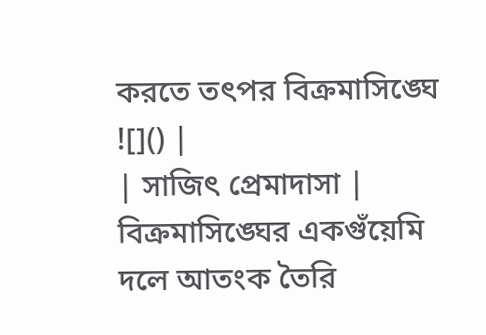করতে তৎপর বিক্রমাসিঙ্ঘে
![]() |
| সাজিৎ প্রেমাদাসা |
বিক্রমাসিঙ্ঘের একগুঁয়েমি দলে আতংক তৈরি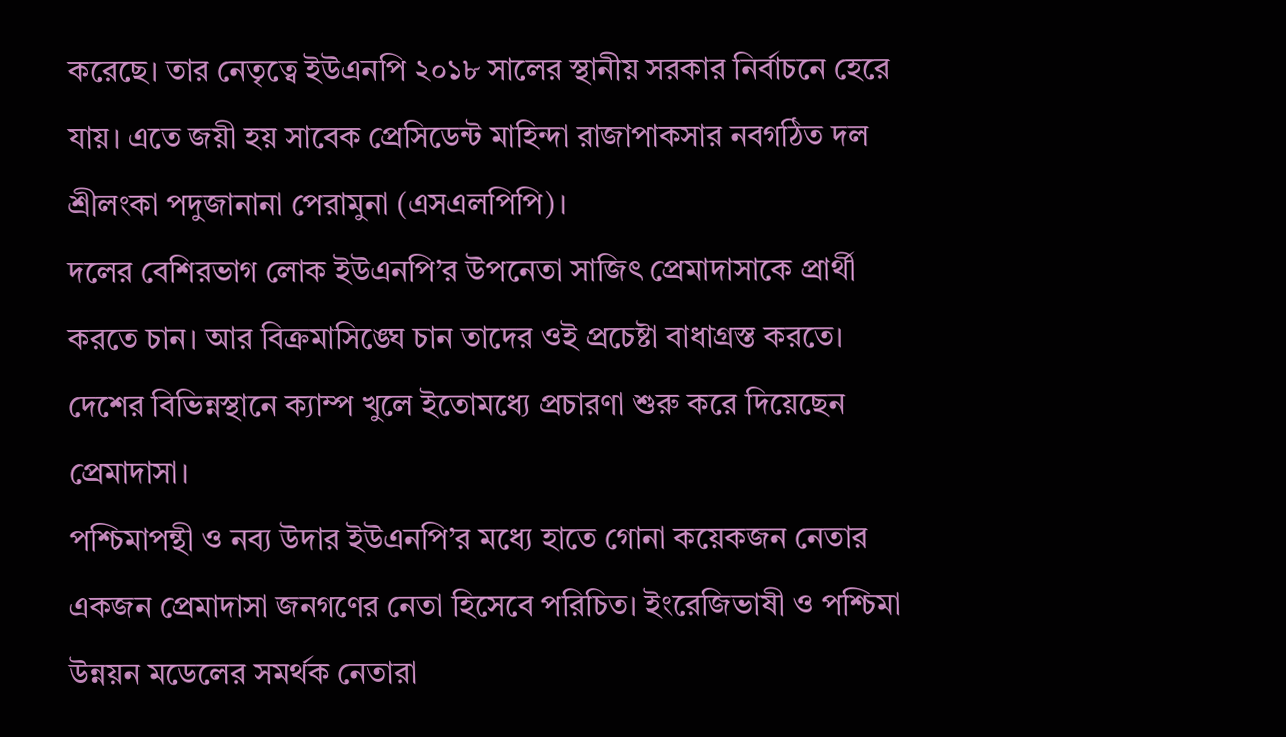করেছে। তার নেতৃত্বে ইউএনপি ২০১৮ সালের স্থানীয় সরকার নির্বাচনে হেরে যায়। এতে জয়ী হয় সাবেক প্রেসিডেন্ট মাহিন্দা রাজাপাকসার নবগঠিত দল শ্রীলংকা পদুজানানা পেরামুনা (এসএলপিপি)।
দলের বেশিরভাগ লোক ইউএনপি’র উপনেতা সাজিৎ প্রেমাদাসাকে প্রার্থী করতে চান। আর বিক্রমাসিঙ্ঘে চান তাদের ওই প্রচেষ্টা বাধাগ্রস্ত করতে। দেশের বিভিন্নস্থানে ক্যাম্প খুলে ইতোমধ্যে প্রচারণা শুরু করে দিয়েছেন প্রেমাদাসা।
পশ্চিমাপন্থী ও নব্য উদার ইউএনপি’র মধ্যে হাতে গোনা কয়েকজন নেতার একজন প্রেমাদাসা জনগণের নেতা হিসেবে পরিচিত। ইংরেজিভাষী ও পশ্চিমা উন্নয়ন মডেলের সমর্থক নেতারা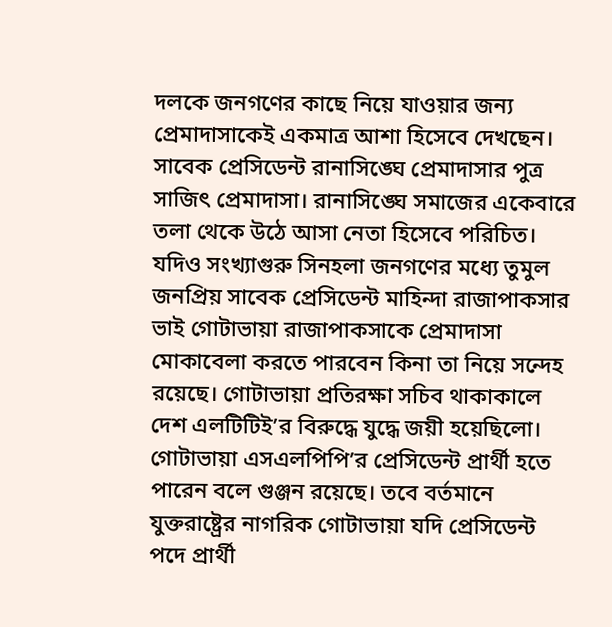দলকে জনগণের কাছে নিয়ে যাওয়ার জন্য প্রেমাদাসাকেই একমাত্র আশা হিসেবে দেখছেন।
সাবেক প্রেসিডেন্ট রানাসিঙ্ঘে প্রেমাদাসার পুত্র সাজিৎ প্রেমাদাসা। রানাসিঙ্ঘে সমাজের একেবারে তলা থেকে উঠে আসা নেতা হিসেবে পরিচিত। যদিও সংখ্যাগুরু সিনহলা জনগণের মধ্যে তুমুল জনপ্রিয় সাবেক প্রেসিডেন্ট মাহিন্দা রাজাপাকসার ভাই গোটাভায়া রাজাপাকসাকে প্রেমাদাসা মোকাবেলা করতে পারবেন কিনা তা নিয়ে সন্দেহ রয়েছে। গোটাভায়া প্রতিরক্ষা সচিব থাকাকালে দেশ এলটিটিই’র বিরুদ্ধে যুদ্ধে জয়ী হয়েছিলো।
গোটাভায়া এসএলপিপি’র প্রেসিডেন্ট প্রার্থী হতে পারেন বলে গুঞ্জন রয়েছে। তবে বর্তমানে যুক্তরাষ্ট্রের নাগরিক গোটাভায়া যদি প্রেসিডেন্ট পদে প্রার্থী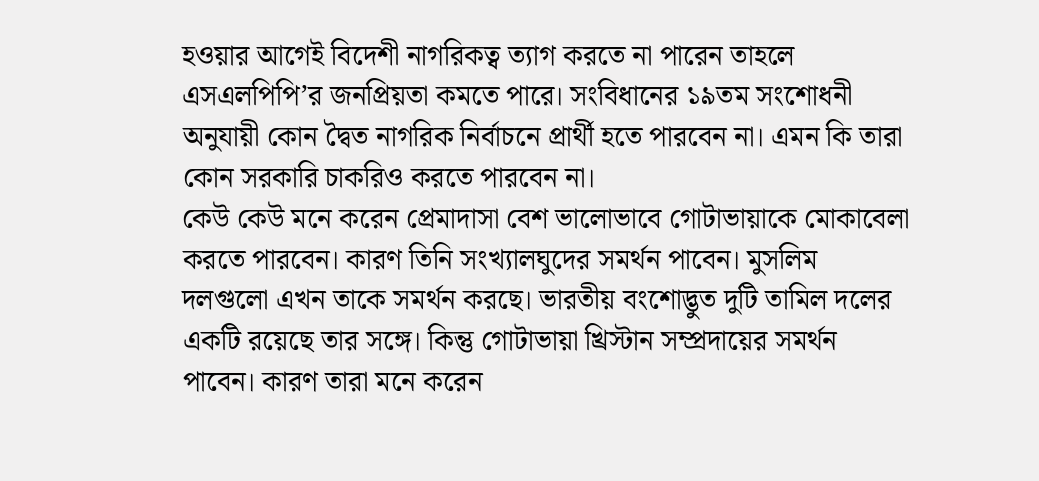হওয়ার আগেই বিদেশী নাগরিকত্ব ত্যাগ করতে না পারেন তাহলে এসএলপিপি’র জনপ্রিয়তা কমতে পারে। সংবিধানের ১৯তম সংশোধনী অনুযায়ী কোন দ্বৈত নাগরিক নির্বাচনে প্রার্থী হতে পারবেন না। এমন কি তারা কোন সরকারি চাকরিও করতে পারবেন না।
কেউ কেউ মনে করেন প্রেমাদাসা বেশ ভালোভাবে গোটাভায়াকে মোকাবেলা করতে পারবেন। কারণ তিনি সংখ্যালঘুদের সমর্থন পাবেন। মুসলিম দলগুলো এখন তাকে সমর্থন করছে। ভারতীয় বংশোদ্ভুত দুটি তামিল দলের একটি রয়েছে তার সঙ্গে। কিন্তু গোটাভায়া খ্রিস্টান সম্প্রদায়ের সমর্থন পাবেন। কারণ তারা মনে করেন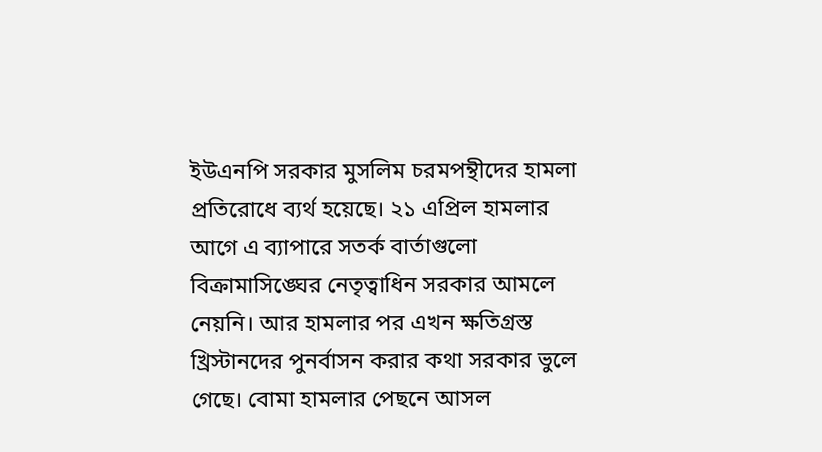ইউএনপি সরকার মুসলিম চরমপন্থীদের হামলা প্রতিরোধে ব্যর্থ হয়েছে। ২১ এপ্রিল হামলার আগে এ ব্যাপারে সতর্ক বার্তাগুলো বিক্রামাসিঙ্ঘের নেতৃত্বাধিন সরকার আমলে নেয়নি। আর হামলার পর এখন ক্ষতিগ্রস্ত খ্রিস্টানদের পুনর্বাসন করার কথা সরকার ভুলে গেছে। বোমা হামলার পেছনে আসল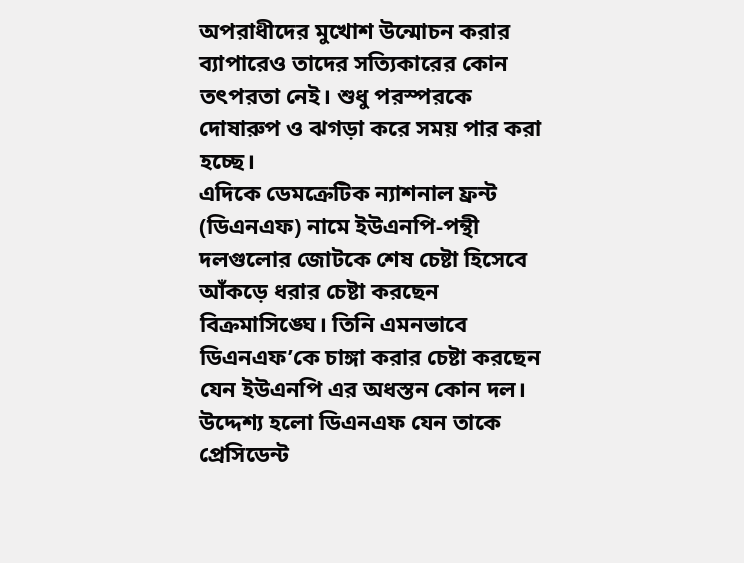অপরাধীদের মুখোশ উন্মোচন করার ব্যাপারেও তাদের সত্যিকারের কোন তৎপরতা নেই। শুধু পরস্পরকে দোষারুপ ও ঝগড়া করে সময় পার করা হচ্ছে।
এদিকে ডেমক্রেটিক ন্যাশনাল ফ্রন্ট (ডিএনএফ) নামে ইউএনপি-পন্থী দলগুলোর জোটকে শেষ চেষ্টা হিসেবে আঁকড়ে ধরার চেষ্টা করছেন বিক্রমাসিঙ্ঘে। তিনি এমনভাবে ডিএনএফ’কে চাঙ্গা করার চেষ্টা করছেন যেন ইউএনপি এর অধস্তন কোন দল। উদ্দেশ্য হলো ডিএনএফ যেন তাকে প্রেসিডেন্ট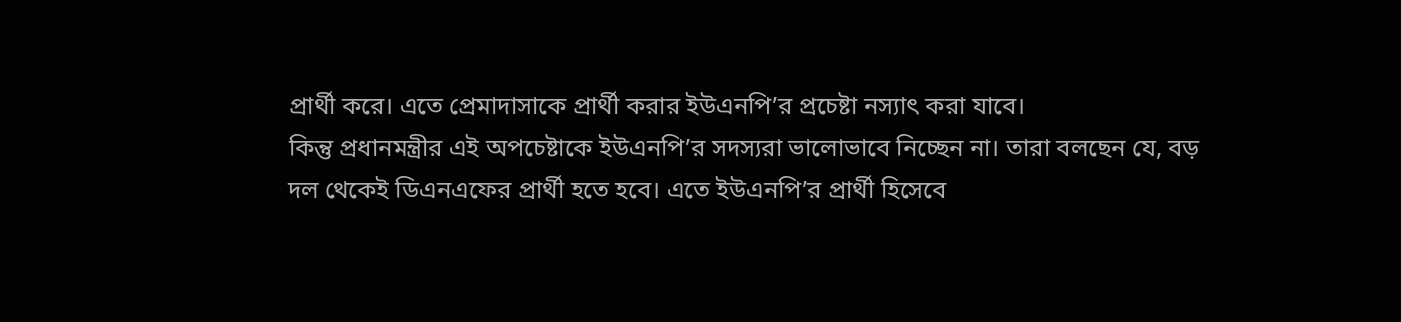প্রার্থী করে। এতে প্রেমাদাসাকে প্রার্থী করার ইউএনপি’র প্রচেষ্টা নস্যাৎ করা যাবে।
কিন্তু প্রধানমন্ত্রীর এই অপচেষ্টাকে ইউএনপি’র সদস্যরা ভালোভাবে নিচ্ছেন না। তারা বলছেন যে, বড় দল থেকেই ডিএনএফের প্রার্থী হতে হবে। এতে ইউএনপি’র প্রার্থী হিসেবে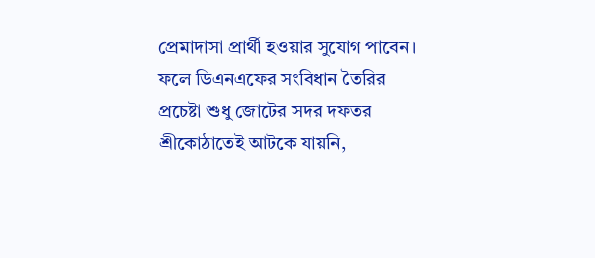প্রেমাদাসা প্রার্থী হওয়ার সুযোগ পাবেন।
ফলে ডিএনএফের সংবিধান তৈরির প্রচেষ্টা শুধু জোটের সদর দফতর শ্রীকোঠাতেই আটকে যায়নি,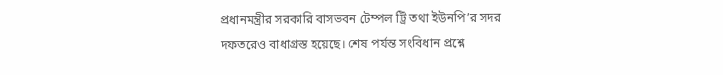প্রধানমন্ত্রীর সরকারি বাসভবন টেম্পল ট্রি তথা ইউনপি’র সদর দফতরেও বাধাগ্রস্ত হয়েছে। শেষ পর্যন্ত সংবিধান প্রশ্নে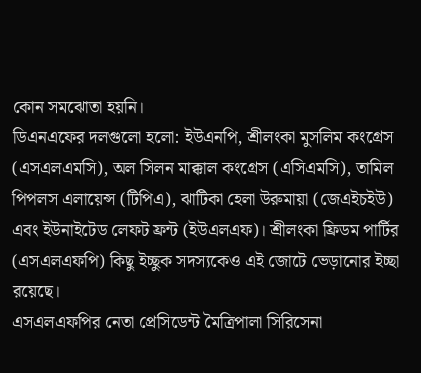কোন সমঝোতা হয়নি।
ডিএনএফের দলগুলো হলো: ইউএনপি, শ্রীলংকা মুসলিম কংগ্রেস (এসএলএমসি), অল সিলন মাক্কাল কংগ্রেস (এসিএমসি), তামিল পিপলস এলায়েন্স (টিপিএ), ঝাটিকা হেলা উরুমায়া (জেএইচইউ) এবং ইউনাইটেড লেফট ফ্রন্ট (ইউএলএফ)। শ্রীলংকা ফ্রিডম পার্টির (এসএলএফপি) কিছু ইচ্ছুক সদস্যকেও এই জোটে ভেড়ানোর ইচ্ছা রয়েছে।
এসএলএফপির নেতা প্রেসিডেন্ট মৈত্রিপালা সিরিসেনা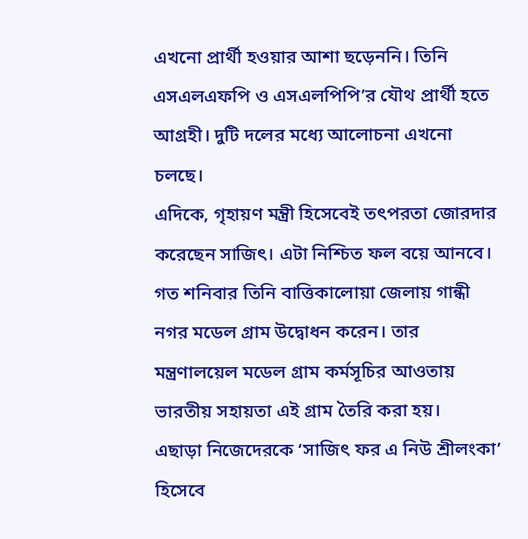এখনো প্রার্থী হওয়ার আশা ছড়েননি। তিনি এসএলএফপি ও এসএলপিপি’র যৌথ প্রার্থী হতে আগ্রহী। দুটি দলের মধ্যে আলোচনা এখনো চলছে।
এদিকে, গৃহায়ণ মন্ত্রী হিসেবেই তৎপরতা জোরদার করেছেন সাজিৎ। এটা নিশ্চিত ফল বয়ে আনবে। গত শনিবার তিনি বাত্তিকালোয়া জেলায় গান্ধী নগর মডেল গ্রাম উদ্বোধন করেন। তার মন্ত্রণালয়েল মডেল গ্রাম কর্মসূচির আওতায় ভারতীয় সহায়তা এই গ্রাম তৈরি করা হয়।
এছাড়া নিজেদেরকে ‘সাজিৎ ফর এ নিউ শ্রীলংকা’ হিসেবে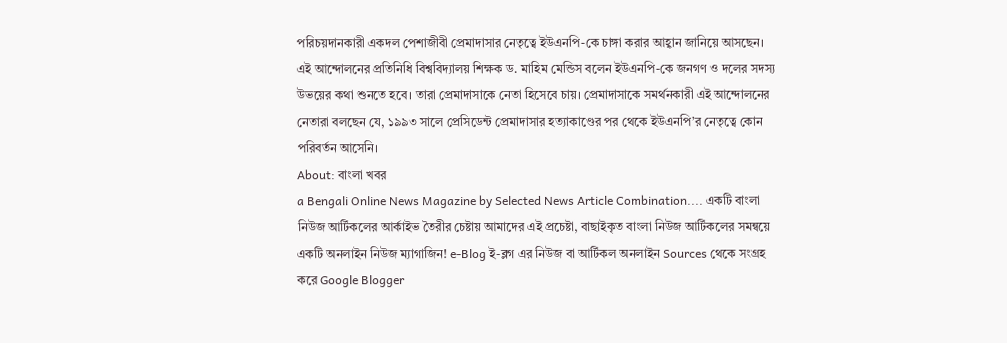পরিচয়দানকারী একদল পেশাজীবী প্রেমাদাসার নেতৃত্বে ইউএনপি-কে চাঙ্গা করার আহ্বান জানিয়ে আসছেন।
এই আন্দোলনের প্রতিনিধি বিশ্ববিদ্যালয় শিক্ষক ড. মাহিম মেন্ডিস বলেন ইউএনপি-কে জনগণ ও দলের সদস্য উভয়ের কথা শুনতে হবে। তারা প্রেমাদাসাকে নেতা হিসেবে চায়। প্রেমাদাসাকে সমর্থনকারী এই আন্দোলনের নেতারা বলছেন যে, ১৯৯৩ সালে প্রেসিডেন্ট প্রেমাদাসার হত্যাকাণ্ডের পর থেকে ইউএনপি’র নেতৃত্বে কোন পরিবর্তন আসেনি।
About: বাংলা খবর
a Bengali Online News Magazine by Selected News Article Combination.... একটি বাংলা নিউজ আর্টিকলের আর্কাইভ তৈরীর চেষ্টায় আমাদের এই প্রচেষ্টা, বাছাইকৃত বাংলা নিউজ আর্টিকলের সমন্বয়ে একটি অনলাইন নিউজ ম্যাগাজিন! e-Blog ই-ব্লগ এর নিউজ বা আর্টিকল অনলাইন Sources থেকে সংগ্রহ করে Google Blogger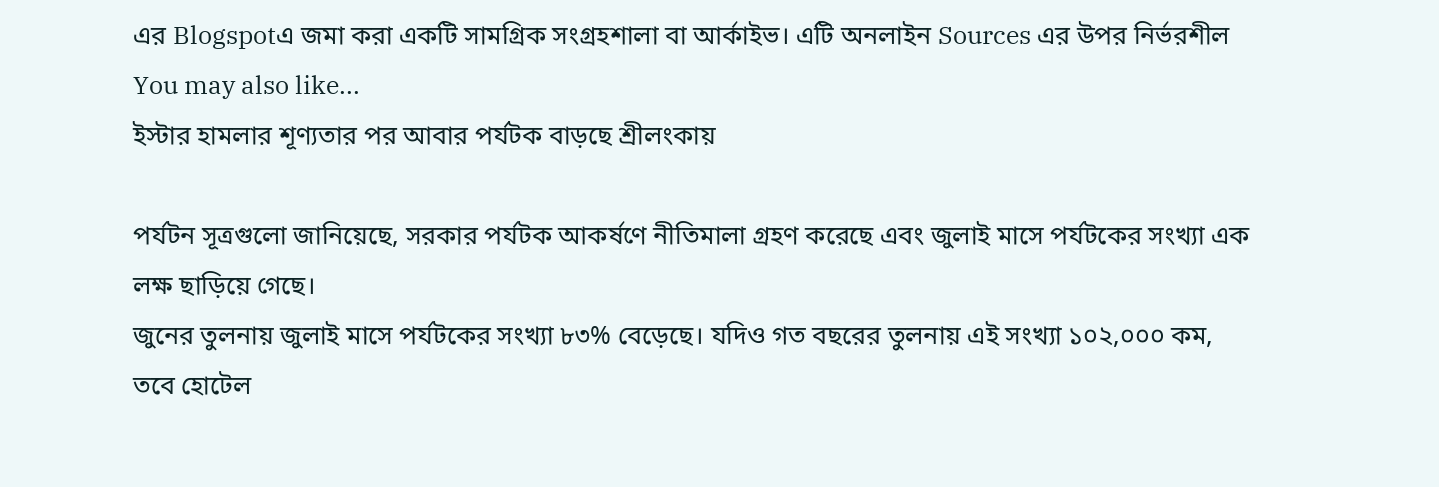এর Blogspotএ জমা করা একটি সামগ্রিক সংগ্রহশালা বা আর্কাইভ। এটি অনলাইন Sources এর উপর নির্ভরশীল
You may also like...
ইস্টার হামলার শূণ্যতার পর আবার পর্যটক বাড়ছে শ্রীলংকায়

পর্যটন সূত্রগুলো জানিয়েছে, সরকার পর্যটক আকর্ষণে নীতিমালা গ্রহণ করেছে এবং জুলাই মাসে পর্যটকের সংখ্যা এক লক্ষ ছাড়িয়ে গেছে।
জুনের তুলনায় জুলাই মাসে পর্যটকের সংখ্যা ৮৩% বেড়েছে। যদিও গত বছরের তুলনায় এই সংখ্যা ১০২,০০০ কম, তবে হোটেল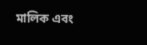মালিক এবং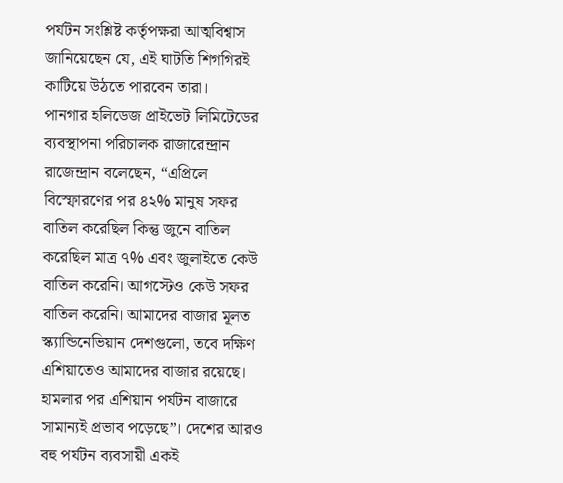পর্যটন সংশ্লিষ্ট কর্তৃপক্ষরা আত্মবিশ্বাস জানিয়েছেন যে, এই ঘাটতি শিগগিরই কাটিয়ে উঠতে পারবেন তারা।
পানগার হলিডেজ প্রাইভেট লিমিটেডের ব্যবস্থাপনা পরিচালক রাজারেন্দ্রান রাজেন্দ্রান বলেছেন, “এপ্রিলে বিস্ফোরণের পর ৪২% মানুষ সফর বাতিল করেছিল কিন্তু জুনে বাতিল করেছিল মাত্র ৭% এবং জুলাইতে কেউ বাতিল করেনি। আগস্টেও কেউ সফর বাতিল করেনি। আমাদের বাজার মূলত স্ক্যান্ডিনেভিয়ান দেশগুলো, তবে দক্ষিণ এশিয়াতেও আমাদের বাজার রয়েছে। হামলার পর এশিয়ান পর্যটন বাজারে সামান্যই প্রভাব পড়েছে”। দেশের আরও বহু পর্যটন ব্যবসায়ী একই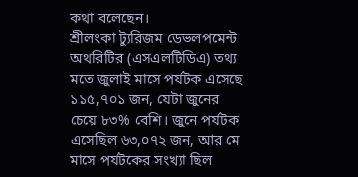কথা বলেছেন।
শ্রীলংকা ট্যুরিজম ডেভলপমেন্ট অথরিটির (এসএলটিডিএ) তথ্য মতে জুলাই মাসে পর্যটক এসেছে ১১৫,৭০১ জন, যেটা জুনের চেয়ে ৮৩% বেশি। জুনে পর্যটক এসেছিল ৬৩,০৭২ জন, আর মে মাসে পর্যটকের সংখ্যা ছিল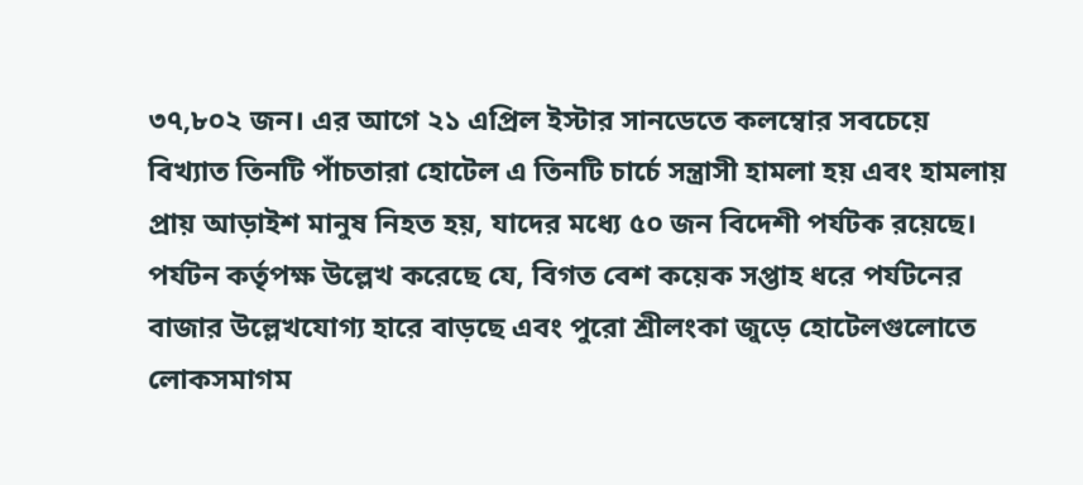৩৭,৮০২ জন। এর আগে ২১ এপ্রিল ইস্টার সানডেতে কলম্বোর সবচেয়ে বিখ্যাত তিনটি পাঁচতারা হোটেল এ তিনটি চার্চে সন্ত্রাসী হামলা হয় এবং হামলায় প্রায় আড়াইশ মানুষ নিহত হয়, যাদের মধ্যে ৫০ জন বিদেশী পর্যটক রয়েছে।
পর্যটন কর্তৃপক্ষ উল্লেখ করেছে যে, বিগত বেশ কয়েক সপ্তাহ ধরে পর্যটনের বাজার উল্লেখযোগ্য হারে বাড়ছে এবং পুরো শ্রীলংকা জুড়ে হোটেলগুলোতে লোকসমাগম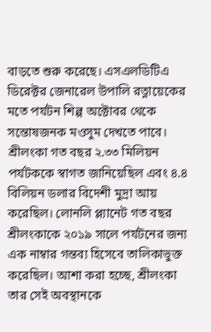বাড়তে শুরু করেছে। এসএলডিটিএ ডিরেক্টর জেনারেল উপালি রত্নায়েকের মতে পর্যটন শিল্প অক্টোবর থেকে সন্তোষজনক মওসুম দেখতে পাবে। শ্রীলংকা গত বছর ২.৩৩ মিলিয়ন পর্যটককে স্বাগত জানিয়েছিল এবং ৪.৪ বিলিয়ন ডলার বিদেশী মুদ্রা আয় করেছিল। লোনলি প্ল্যানেট গত বছর শ্রীলংকাকে ২০১৯ সালে পর্যটনের জন্য এক নাম্বার গন্তব্য হিসেবে তালিকাভুক্ত করেছিল। আশা করা হচ্ছে, শ্রীলংকা তার সেই অবস্থানকে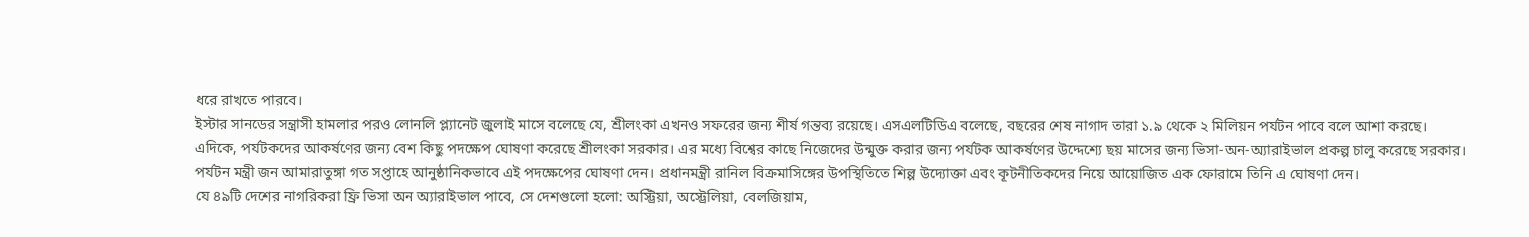ধরে রাখতে পারবে।
ইস্টার সানডের সন্ত্রাসী হামলার পরও লোনলি প্ল্যানেট জুলাই মাসে বলেছে যে, শ্রীলংকা এখনও সফরের জন্য শীর্ষ গন্তব্য রয়েছে। এসএলটিডিএ বলেছে, বছরের শেষ নাগাদ তারা ১.৯ থেকে ২ মিলিয়ন পর্যটন পাবে বলে আশা করছে।
এদিকে, পর্যটকদের আকর্ষণের জন্য বেশ কিছু পদক্ষেপ ঘোষণা করেছে শ্রীলংকা সরকার। এর মধ্যে বিশ্বের কাছে নিজেদের উন্মুক্ত করার জন্য পর্যটক আকর্ষণের উদ্দেশ্যে ছয় মাসের জন্য ভিসা-অন-অ্যারাইভাল প্রকল্প চালু করেছে সরকার।
পর্যটন মন্ত্রী জন আমারাতুঙ্গা গত সপ্তাহে আনুষ্ঠানিকভাবে এই পদক্ষেপের ঘোষণা দেন। প্রধানমন্ত্রী রানিল বিক্রমাসিঙ্গের উপস্থিতিতে শিল্প উদ্যোক্তা এবং কূটনীতিকদের নিয়ে আয়োজিত এক ফোরামে তিনি এ ঘোষণা দেন।
যে ৪৯টি দেশের নাগরিকরা ফ্রি ভিসা অন অ্যারাইভাল পাবে, সে দেশগুলো হলো: অস্ট্রিয়া, অস্ট্রেলিয়া, বেলজিয়াম,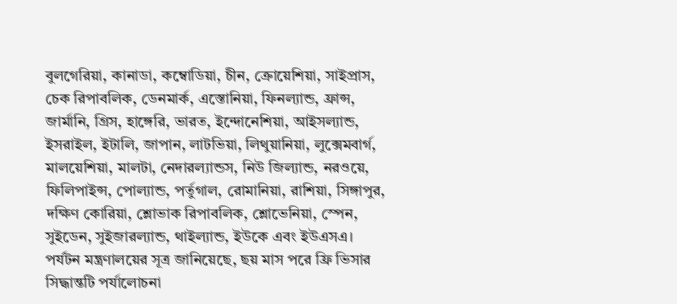বুলগেরিয়া, কানাডা, কম্বোডিয়া, চীন, ক্রোয়েশিয়া, সাইপ্রাস, চেক রিপাবলিক, ডেনমার্ক, এস্তোনিয়া, ফিনল্যান্ড, ফ্রান্স, জার্মানি, গ্রিস, হাঙ্গেরি, ভারত, ইন্দোনেশিয়া, আইসল্যান্ড, ইসরাইল, ইটালি, জাপান, লাটভিয়া, লিথুয়ানিয়া, লুক্সেমবার্গ, মালয়েশিয়া, মালটা, নেদারল্যান্ডস, নিউ জিল্যান্ড, নরওয়ে, ফিলিপাইন্স, পোল্যান্ড, পর্তুগাল, রোমানিয়া, রাশিয়া, সিঙ্গাপুর, দক্ষিণ কোরিয়া, শ্লোভাক রিপাবলিক, শ্লোভেনিয়া, স্পেন, সুইডেন, সুইজারল্যান্ড, থাইল্যান্ড, ইউকে এবং ইউএসএ।
পর্যটন মন্ত্রণালয়ের সূত্র জানিয়েছে, ছয় মাস পরে ফ্রি ভিসার সিদ্ধান্তটি পর্যালোচনা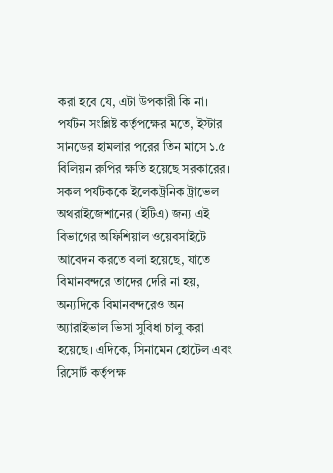করা হবে যে, এটা উপকারী কি না। পর্যটন সংশ্লিষ্ট কর্তৃপক্ষের মতে, ইস্টার সানডের হামলার পরের তিন মাসে ১.৫ বিলিয়ন রুপির ক্ষতি হয়েছে সরকারের। সকল পর্যটককে ইলেকট্রনিক ট্রাভেল অথরাইজেশানের (ইটিএ) জন্য এই বিভাগের অফিশিয়াল ওয়েবসাইটে আবেদন করতে বলা হয়েছে, যাতে বিমানবন্দরে তাদের দেরি না হয়, অন্যদিকে বিমানবন্দরেও অন অ্যারাইভাল ভিসা সুবিধা চালু করা হয়েছে। এদিকে, সিনামেন হোটেল এবং রিসোর্ট কর্তৃপক্ষ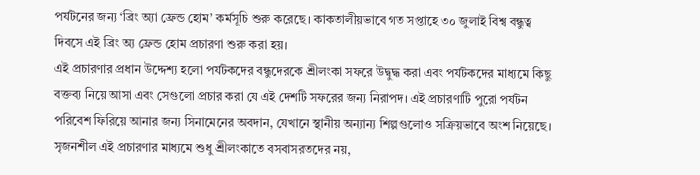পর্যটনের জন্য ‘ব্রিং অ্যা ফ্রেন্ড হোম’ কর্মসূচি শুরু করেছে। কাকতালীয়ভাবে গত সপ্তাহে ৩০ জুলাই বিশ্ব বন্ধুত্ব দিবসে এই ব্রিং অ্য ফ্রেন্ড হোম প্রচারণা শুরু করা হয়।
এই প্রচারণার প্রধান উদ্দেশ্য হলো পর্যটকদের বন্ধুদেরকে শ্রীলংকা সফরে উদ্বুদ্ধ করা এবং পর্যটকদের মাধ্যমে কিছু বক্তব্য নিয়ে আসা এবং সেগুলো প্রচার করা যে এই দেশটি সফরের জন্য নিরাপদ। এই প্রচারণাটি পুরো পর্যটন পরিবেশ ফিরিয়ে আনার জন্য সিনামেনের অবদান, যেখানে স্থানীয় অন্যান্য শিল্পগুলোও সক্রিয়ভাবে অংশ নিয়েছে। সৃজনশীল এই প্রচারণার মাধ্যমে শুধু শ্রীলংকাতে বসবাসরতদের নয়,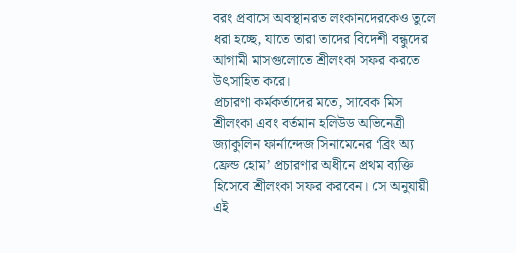বরং প্রবাসে অবস্থানরত লংকানদেরকেও তুলে ধরা হচ্ছে, যাতে তারা তাদের বিদেশী বন্ধুদের আগামী মাসগুলোতে শ্রীলংকা সফর করতে উৎসাহিত করে।
প্রচারণা কর্মকর্তাদের মতে, সাবেক মিস শ্রীলংকা এবং বর্তমান হলিউড অভিনেত্রী জ্যাকুলিন ফার্নান্দেজ সিনামেনের ‘ব্রিং অ্য ফ্রেন্ড হোম’ প্রচারণার অধীনে প্রথম ব্যক্তি হিসেবে শ্রীলংকা সফর করবেন। সে অনুযায়ী এই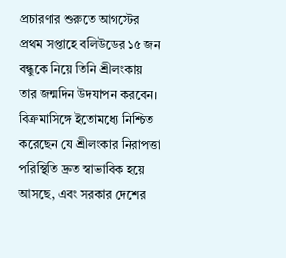প্রচারণার শুরুতে আগস্টের প্রথম সপ্তাহে বলিউডের ১৫ জন বন্ধুকে নিয়ে তিনি শ্রীলংকায় তার জন্মদিন উদযাপন করবেন।
বিক্রমাসিঙ্গে ইতোমধ্যে নিশ্চিত করেছেন যে শ্রীলংকার নিরাপত্তা পরিস্থিতি দ্রুত স্বাভাবিক হয়ে আসছে, এবং সরকার দেশের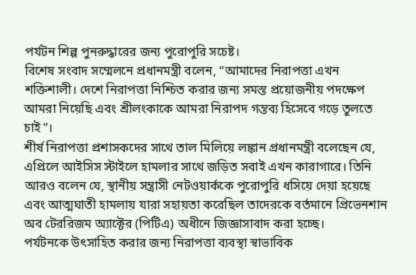পর্যটন শিল্প পুনরুদ্ধারের জন্য পুরোপুরি সচেষ্ট।
বিশেষ সংবাদ সম্মেলনে প্রধানমন্ত্রী বলেন, “আমাদের নিরাপত্তা এখন শক্তিশালী। দেশে নিরাপত্তা নিশ্চিত করার জন্য সমস্ত প্রয়োজনীয় পদক্ষেপ আমরা নিয়েছি এবং শ্রীলংকাকে আমরা নিরাপদ গন্তব্য হিসেবে গড়ে তুলতে চাই”।
শীর্ষ নিরাপত্তা প্রশাসকদের সাথে তাল মিলিয়ে লঙ্কান প্রধানমন্ত্রী বলেছেন যে, এপ্রিলে আইসিস স্টাইলে হামলার সাথে জড়িত সবাই এখন কারাগারে। তিনি আরও বলেন যে, স্থানীয় সন্ত্রাসী নেটওয়ার্ককে পুরোপুরি ধসিয়ে দেয়া হয়েছে এবং আত্মঘাতী হামলায় যারা সহায়তা করেছিল তাদেরকে বর্তমানে প্রিভেনশান অব টেররিজম অ্যাক্টের (পিটিএ) অধীনে জিজ্ঞাসাবাদ করা হচ্ছে।
পর্যটনকে উৎসাহিত করার জন্য নিরাপত্তা ব্যবস্থা স্বাভাবিক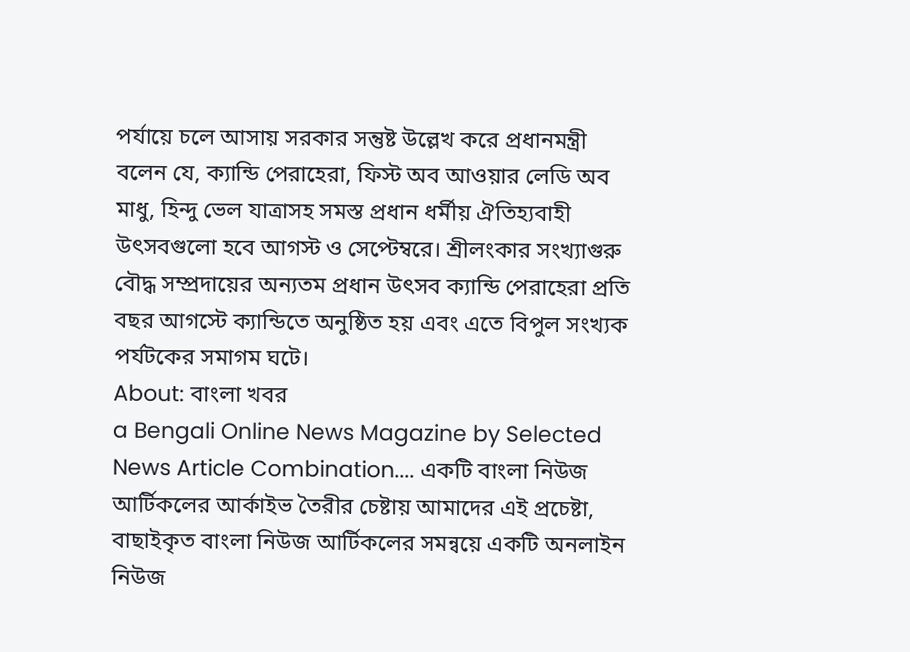পর্যায়ে চলে আসায় সরকার সন্তুষ্ট উল্লেখ করে প্রধানমন্ত্রী বলেন যে, ক্যান্ডি পেরাহেরা, ফিস্ট অব আওয়ার লেডি অব মাধু, হিন্দু ভেল যাত্রাসহ সমস্ত প্রধান ধর্মীয় ঐতিহ্যবাহী উৎসবগুলো হবে আগস্ট ও সেপ্টেম্বরে। শ্রীলংকার সংখ্যাগুরু বৌদ্ধ সম্প্রদায়ের অন্যতম প্রধান উৎসব ক্যান্ডি পেরাহেরা প্রতি বছর আগস্টে ক্যান্ডিতে অনুষ্ঠিত হয় এবং এতে বিপুল সংখ্যক পর্যটকের সমাগম ঘটে।
About: বাংলা খবর
a Bengali Online News Magazine by Selected News Article Combination.... একটি বাংলা নিউজ আর্টিকলের আর্কাইভ তৈরীর চেষ্টায় আমাদের এই প্রচেষ্টা, বাছাইকৃত বাংলা নিউজ আর্টিকলের সমন্বয়ে একটি অনলাইন নিউজ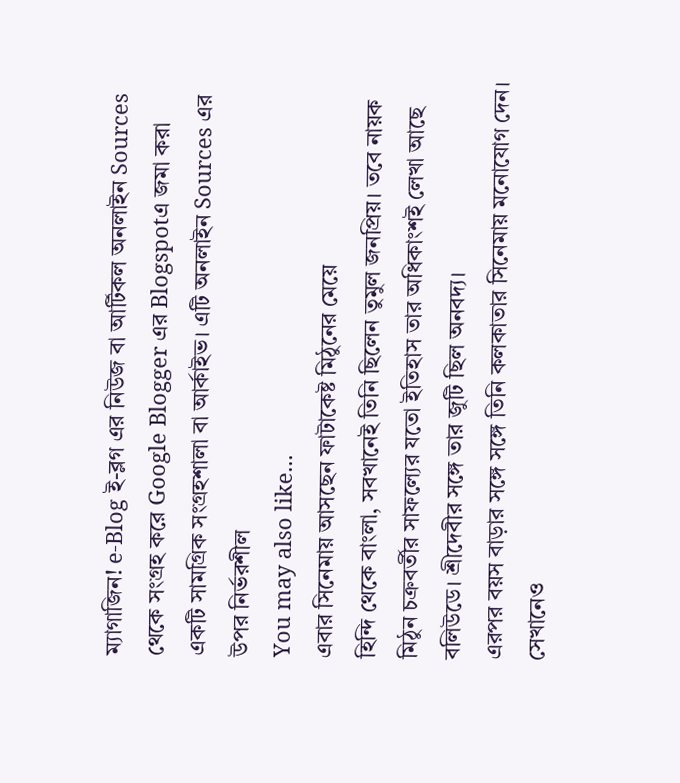ম্যাগাজিন! e-Blog ই-ব্লগ এর নিউজ বা আর্টিকল অনলাইন Sources থেকে সংগ্রহ করে Google Blogger এর Blogspotএ জমা করা একটি সামগ্রিক সংগ্রহশালা বা আর্কাইভ। এটি অনলাইন Sources এর উপর নির্ভরশীল
You may also like...
এবার সিনেমায় আসছেন ফাটাকেষ্ট মিঠুনের মেয়ে
হিন্দি থেকে বাংলা, সবখানেই তিনি ছিলেন তুমুল জনপ্রিয়। তবে নায়ক মিঠুন চক্রবর্তীর সাফল্যের যতো ইতিহাস তার অধিকাংশই লেখা আছে বলিউডে। শ্রীদেবীর সঙ্গে তার জুটি ছিল অনবদ্য।
এরপর বয়স বাড়ার সঙ্গে সঙ্গে তিনি কলকাতার সিনেমায় মনোযোগ দেন। সেখানেও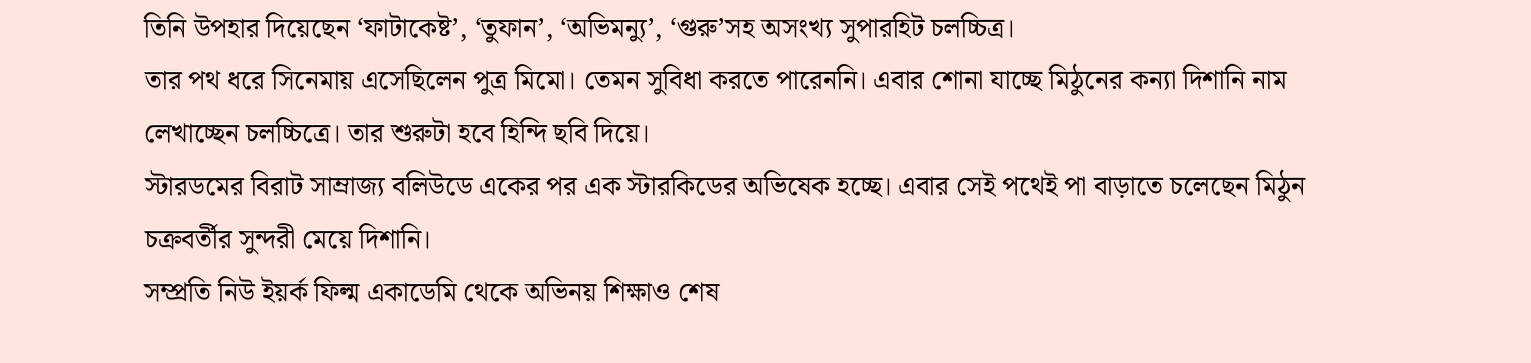তিনি উপহার দিয়েছেন ‘ফাটাকেষ্ট’, ‘তুফান’, ‘অভিমন্যু’, ‘গুরু’সহ অসংখ্য সুপারহিট চলচ্চিত্র।
তার পথ ধরে সিনেমায় এসেছিলেন পুত্র মিমো। তেমন সুবিধা করতে পারেননি। এবার শোনা যাচ্ছে মিঠুনের কন্যা দিশানি নাম লেখাচ্ছেন চলচ্চিত্রে। তার শুরুটা হবে হিন্দি ছবি দিয়ে।
স্টারডমের বিরাট সাম্রাজ্য বলিউডে একের পর এক স্টারকিডের অভিষেক হচ্ছে। এবার সেই পথেই পা বাড়াতে চলেছেন মিঠুন চক্রবর্তীর সুন্দরী মেয়ে দিশানি।
সম্প্রতি নিউ ইয়র্ক ফিল্ম একাডেমি থেকে অভিনয় শিক্ষাও শেষ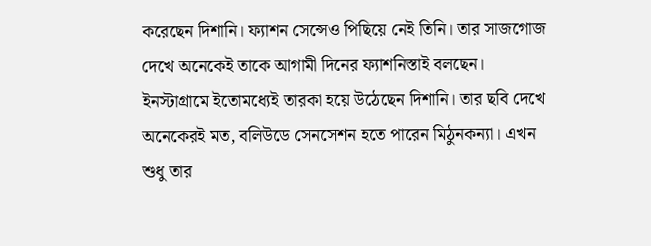করেছেন দিশানি। ফ্যাশন সেন্সেও পিছিয়ে নেই তিনি। তার সাজগোজ দেখে অনেকেই তাকে আগামী দিনের ফ্যাশনিস্তাই বলছেন।
ইনস্টাগ্রামে ইতোমধ্যেই তারকা হয়ে উঠেছেন দিশানি। তার ছবি দেখে অনেকেরই মত, বলিউডে সেনসেশন হতে পারেন মিঠুনকন্যা। এখন শুধু তার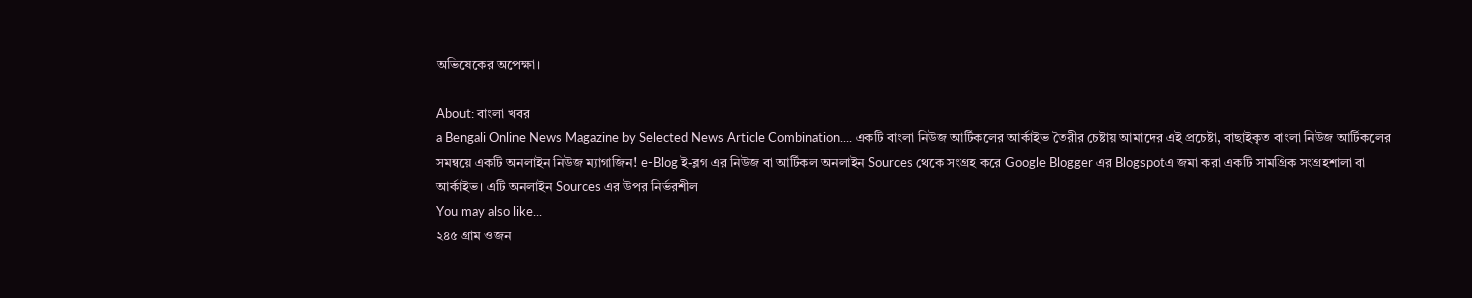অভিষেকের অপেক্ষা।

About: বাংলা খবর
a Bengali Online News Magazine by Selected News Article Combination.... একটি বাংলা নিউজ আর্টিকলের আর্কাইভ তৈরীর চেষ্টায় আমাদের এই প্রচেষ্টা, বাছাইকৃত বাংলা নিউজ আর্টিকলের সমন্বয়ে একটি অনলাইন নিউজ ম্যাগাজিন! e-Blog ই-ব্লগ এর নিউজ বা আর্টিকল অনলাইন Sources থেকে সংগ্রহ করে Google Blogger এর Blogspotএ জমা করা একটি সামগ্রিক সংগ্রহশালা বা আর্কাইভ। এটি অনলাইন Sources এর উপর নির্ভরশীল
You may also like...
২৪৫ গ্রাম ওজন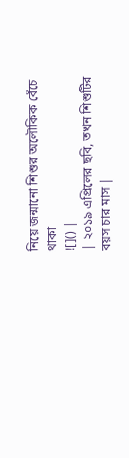নিয়ে জন্মানো শিশুর অলৌকিক বেঁচে থাকা
![]() |
| ২০১৯ এপ্রিলের ছবি, তখন শিশুটির বয়স চার মাস |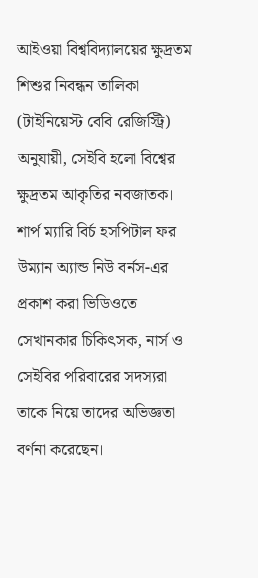আইওয়া বিশ্ববিদ্যালয়ের ক্ষুদ্রতম শিশুর নিবন্ধন তালিকা (টাইনিয়েস্ট বেবি রেজিস্ট্রি) অনুযায়ী, সেইবি হলো বিশ্বের ক্ষুদ্রতম আকৃতির নবজাতক। শার্প ম্যারি বির্চ হসপিটাল ফর উম্যান অ্যান্ড নিউ বর্নস-এর প্রকাশ করা ভিডিওতে সেখানকার চিকিৎসক, নার্স ও সেইবির পরিবারের সদস্যরা তাকে নিয়ে তাদের অভিজ্ঞতা বর্ণনা করেছেন।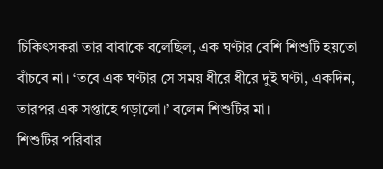চিকিৎসকরা তার বাবাকে বলেছিল, এক ঘণ্টার বেশি শিশুটি হয়তো বাঁচবে না। ‘তবে এক ঘণ্টার সে সময় ধীরে ধীরে দুই ঘণ্টা, একদিন, তারপর এক সপ্তাহে গড়ালো।’ বলেন শিশুটির মা।
শিশুটির পরিবার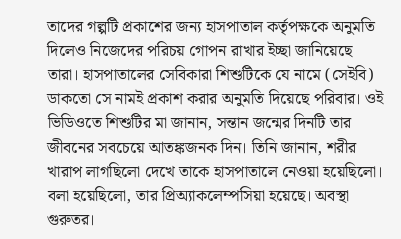তাদের গল্পটি প্রকাশের জন্য হাসপাতাল কর্তৃপক্ষকে অনুমতি দিলেও নিজেদের পরিচয় গোপন রাখার ইচ্ছা জানিয়েছে তারা। হাসপাতালের সেবিকারা শিশুটিকে যে নামে (সেইবি) ডাকতো সে নামই প্রকাশ করার অনুমতি দিয়েছে পরিবার। ওই ভিডিওতে শিশুটির মা জানান, সন্তান জন্মের দিনটি তার জীবনের সবচেয়ে আতঙ্কজনক দিন। তিনি জানান, শরীর খারাপ লাগছিলো দেখে তাকে হাসপাতালে নেওয়া হয়েছিলো। বলা হয়েছিলো, তার প্রিঅ্যাকলেম্পসিয়া হয়েছে। অবস্থা গুরুতর।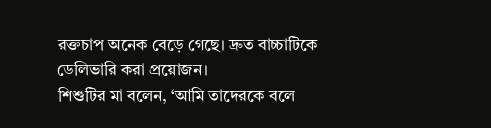রক্তচাপ অনেক বেড়ে গেছে। দ্রুত বাচ্চাটিকে ডেলিভারি করা প্রয়োজন।
শিশুটির মা বলেন, ‘আমি তাদেরকে বলে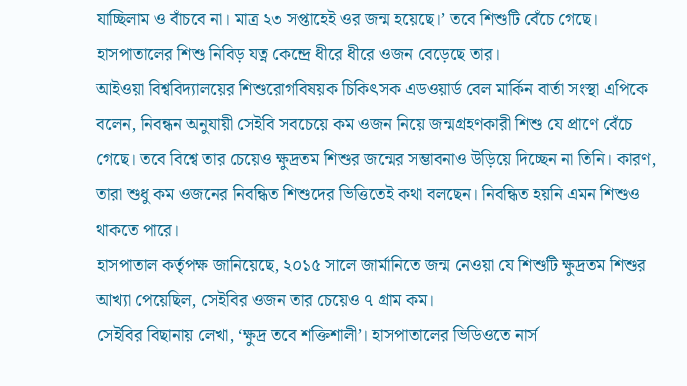যাচ্ছিলাম ও বাঁচবে না। মাত্র ২৩ সপ্তাহেই ওর জন্ম হয়েছে।’ তবে শিশুটি বেঁচে গেছে। হাসপাতালের শিশু নিবিড় যত্ন কেন্দ্রে ধীরে ধীরে ওজন বেড়েছে তার।
আইওয়া বিশ্ববিদ্যালয়ের শিশুরোগবিষয়ক চিকিৎসক এডওয়ার্ড বেল মার্কিন বার্তা সংস্থা এপিকে বলেন, নিবন্ধন অনুযায়ী সেইবি সবচেয়ে কম ওজন নিয়ে জন্মগ্রহণকারী শিশু যে প্রাণে বেঁচে গেছে। তবে বিশ্বে তার চেয়েও ক্ষুদ্রতম শিশুর জন্মের সম্ভাবনাও উড়িয়ে দিচ্ছেন না তিনি। কারণ, তারা শুধু কম ওজনের নিবন্ধিত শিশুদের ভিত্তিতেই কথা বলছেন। নিবন্ধিত হয়নি এমন শিশুও থাকতে পারে।
হাসপাতাল কর্তৃপক্ষ জানিয়েছে, ২০১৫ সালে জার্মানিতে জন্ম নেওয়া যে শিশুটি ক্ষুদ্রতম শিশুর আখ্যা পেয়েছিল, সেইবির ওজন তার চেয়েও ৭ গ্রাম কম।
সেইবির বিছানায় লেখা, ‘ক্ষুদ্র তবে শক্তিশালী’। হাসপাতালের ভিডিওতে নার্স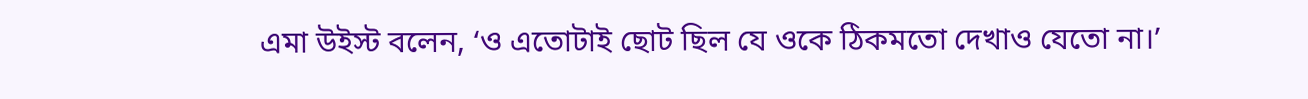এমা উইস্ট বলেন, ‘ও এতোটাই ছোট ছিল যে ওকে ঠিকমতো দেখাও যেতো না।’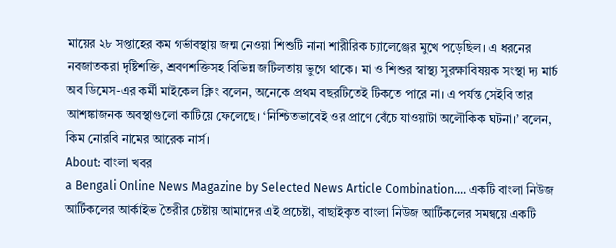মায়ের ২৮ সপ্তাহের কম গর্ভাবস্থায় জন্ম নেওয়া শিশুটি নানা শারীরিক চ্যালেঞ্জের মুখে পড়েছিল। এ ধরনের নবজাতকরা দৃষ্টিশক্তি, শ্রবণশক্তিসহ বিভিন্ন জটিলতায় ভুগে থাকে। মা ও শিশুর স্বাস্থ্য সুরক্ষাবিষয়ক সংস্থা দ্য মার্চ অব ডিমেস-এর কর্মী মাইকেল ক্লিং বলেন, অনেকে প্রথম বছরটিতেই টিকতে পারে না। এ পর্যন্ত সেইবি তার আশঙ্কাজনক অবস্থাগুলো কাটিয়ে ফেলেছে। ‘নিশ্চিতভাবেই ওর প্রাণে বেঁচে যাওয়াটা অলৌকিক ঘটনা।’ বলেন, কিম নোরবি নামের আরেক নার্স।
About: বাংলা খবর
a Bengali Online News Magazine by Selected News Article Combination.... একটি বাংলা নিউজ আর্টিকলের আর্কাইভ তৈরীর চেষ্টায় আমাদের এই প্রচেষ্টা, বাছাইকৃত বাংলা নিউজ আর্টিকলের সমন্বয়ে একটি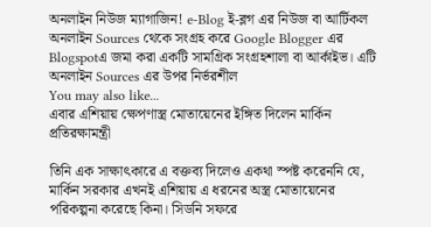অনলাইন নিউজ ম্যাগাজিন! e-Blog ই-ব্লগ এর নিউজ বা আর্টিকল অনলাইন Sources থেকে সংগ্রহ করে Google Blogger এর Blogspotএ জমা করা একটি সামগ্রিক সংগ্রহশালা বা আর্কাইভ। এটি অনলাইন Sources এর উপর নির্ভরশীল
You may also like...
এবার এশিয়ায় ক্ষেপণাস্ত্র মোতায়েনের ইঙ্গিত দিলেন মার্কিন প্রতিরক্ষামন্ত্রী

তিনি এক সাক্ষাৎকারে এ বক্তব্য দিলেও একথা স্পষ্ট করেননি যে, মার্কিন সরকার এখনই এশিয়ায় এ ধরনের অস্ত্র মোতায়েনের পরিকল্পনা করেছে কিনা। সিডনি সফরে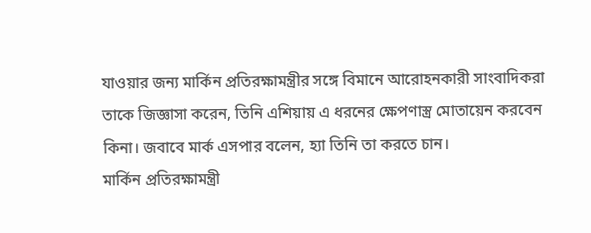যাওয়ার জন্য মার্কিন প্রতিরক্ষামন্ত্রীর সঙ্গে বিমানে আরোহনকারী সাংবাদিকরা তাকে জিজ্ঞাসা করেন, তিনি এশিয়ায় এ ধরনের ক্ষেপণাস্ত্র মোতায়েন করবেন কিনা। জবাবে মার্ক এসপার বলেন, হ্যা তিনি তা করতে চান।
মার্কিন প্রতিরক্ষামন্ত্রী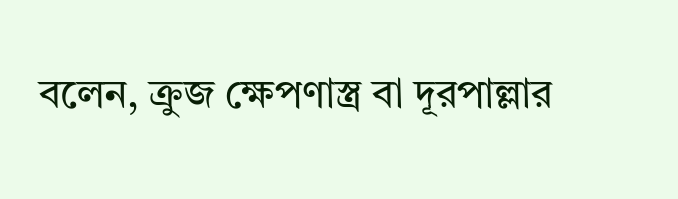বলেন, ক্রুজ ক্ষেপণাস্ত্র বা দূরপাল্লার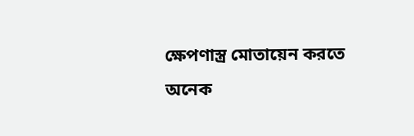ক্ষেপণাস্ত্র মোতায়েন করতে অনেক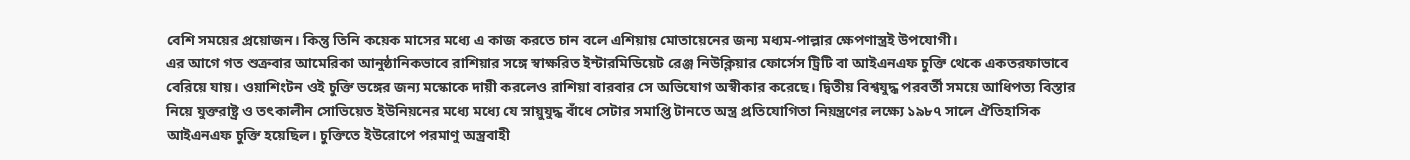বেশি সময়ের প্রয়োজন। কিন্তু তিনি কয়েক মাসের মধ্যে এ কাজ করতে চান বলে এশিয়ায় মোতায়েনের জন্য মধ্যম-পাল্লার ক্ষেপণাস্ত্রই উপযোগী।
এর আগে গত শুক্রবার আমেরিকা আনুষ্ঠানিকভাবে রাশিয়ার সঙ্গে স্বাক্ষরিত ইন্টারমিডিয়েট রেঞ্জ নিউক্লিয়ার ফোর্সেস ট্রিটি বা আইএনএফ চুক্তি থেকে একতরফাভাবে বেরিয়ে যায়। ওয়াশিংটন ওই চুক্তি ভঙ্গের জন্য মস্কোকে দায়ী করলেও রাশিয়া বারবার সে অভিযোগ অস্বীকার করেছে। দ্বিতীয় বিশ্বযুদ্ধ পরবর্তী সময়ে আধিপত্য বিস্তার নিয়ে যুক্তরাষ্ট্র ও তৎকালীন সোভিয়েত ইউনিয়নের মধ্যে মধ্যে যে স্নায়ুযুদ্ধ বাঁধে সেটার সমাপ্তি টানতে অস্ত্র প্রতিযোগিতা নিয়ন্ত্রণের লক্ষ্যে ১৯৮৭ সালে ঐতিহাসিক আইএনএফ চুক্তি হয়েছিল। চুক্তিতে ইউরোপে পরমাণু অস্ত্রবাহী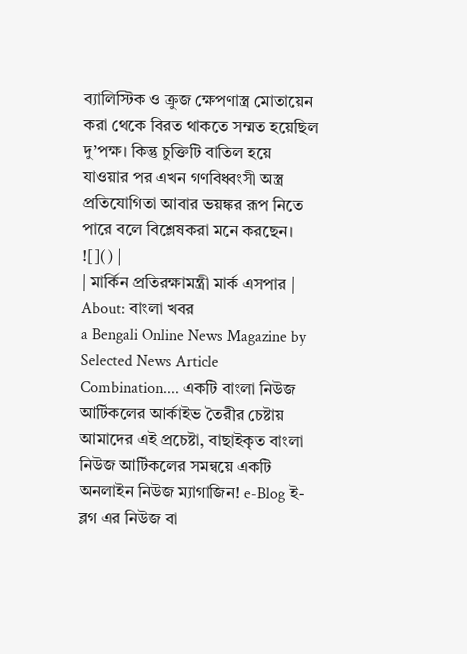ব্যালিস্টিক ও ক্রুজ ক্ষেপণাস্ত্র মোতায়েন করা থেকে বিরত থাকতে সম্মত হয়েছিল দু’পক্ষ। কিন্তু চুক্তিটি বাতিল হয়ে যাওয়ার পর এখন গণবিধ্বংসী অস্ত্র প্রতিযোগিতা আবার ভয়ঙ্কর রূপ নিতে পারে বলে বিশ্লেষকরা মনে করছেন।
![]() |
| মার্কিন প্রতিরক্ষামন্ত্রী মার্ক এসপার |
About: বাংলা খবর
a Bengali Online News Magazine by Selected News Article Combination.... একটি বাংলা নিউজ আর্টিকলের আর্কাইভ তৈরীর চেষ্টায় আমাদের এই প্রচেষ্টা, বাছাইকৃত বাংলা নিউজ আর্টিকলের সমন্বয়ে একটি অনলাইন নিউজ ম্যাগাজিন! e-Blog ই-ব্লগ এর নিউজ বা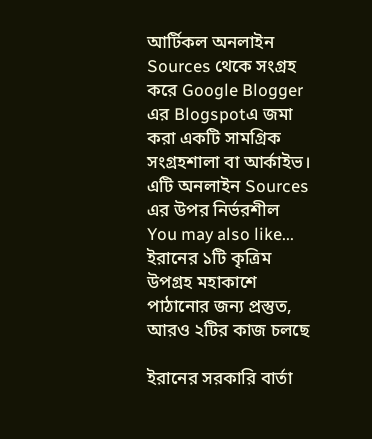আর্টিকল অনলাইন Sources থেকে সংগ্রহ করে Google Blogger এর Blogspotএ জমা করা একটি সামগ্রিক সংগ্রহশালা বা আর্কাইভ। এটি অনলাইন Sources এর উপর নির্ভরশীল
You may also like...
ইরানের ১টি কৃত্রিম উপগ্রহ মহাকাশে পাঠানোর জন্য প্রস্তুত, আরও ২টির কাজ চলছে

ইরানের সরকারি বার্তা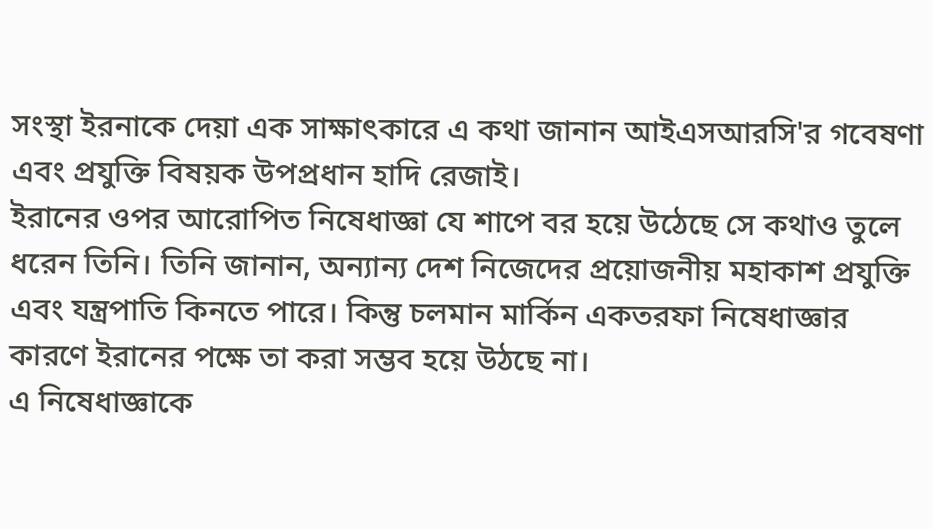সংস্থা ইরনাকে দেয়া এক সাক্ষাৎকারে এ কথা জানান আইএসআরসি'র গবেষণা এবং প্রযুক্তি বিষয়ক উপপ্রধান হাদি রেজাই।
ইরানের ওপর আরোপিত নিষেধাজ্ঞা যে শাপে বর হয়ে উঠেছে সে কথাও তুলে ধরেন তিনি। তিনি জানান, অন্যান্য দেশ নিজেদের প্রয়োজনীয় মহাকাশ প্রযুক্তি এবং যন্ত্রপাতি কিনতে পারে। কিন্তু চলমান মার্কিন একতরফা নিষেধাজ্ঞার কারণে ইরানের পক্ষে তা করা সম্ভব হয়ে উঠছে না।
এ নিষেধাজ্ঞাকে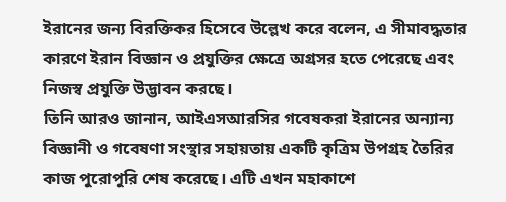ইরানের জন্য বিরক্তিকর হিসেবে উল্লেখ করে বলেন, এ সীমাবদ্ধতার কারণে ইরান বিজ্ঞান ও প্রযুক্তির ক্ষেত্রে অগ্রসর হতে পেরেছে এবং নিজস্ব প্রযুক্তি উদ্ভাবন করছে।
তিনি আরও জানান, আইএসআরসির গবেষকরা ইরানের অন্যান্য বিজ্ঞানী ও গবেষণা সংস্থার সহায়তায় একটি কৃত্রিম উপগ্রহ তৈরির কাজ পুরোপুরি শেষ করেছে। এটি এখন মহাকাশে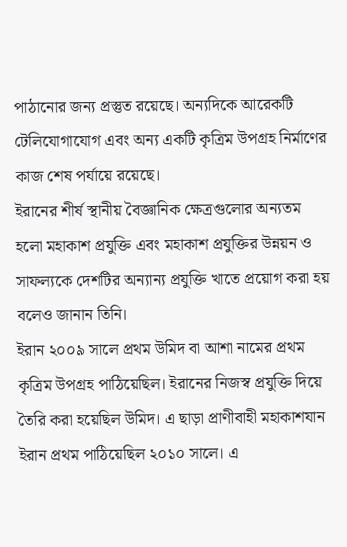পাঠানোর জন্য প্রস্তুত রয়েছে। অন্যদিকে আরেকটি টেলিযোগাযোগ এবং অন্য একটি কৃত্রিম উপগ্রহ নির্মাণের কাজ শেষ পর্যায়ে রয়েছে।
ইরানের শীর্ষ স্থানীয় বৈজ্ঞানিক ক্ষেত্রগুলোর অন্যতম হলো মহাকাশ প্রযুক্তি এবং মহাকাশ প্রযুক্তির উন্নয়ন ও সাফল্যকে দেশটির অন্যান্য প্রযুক্তি খাতে প্রয়োগ করা হয় বলেও জানান তিনি।
ইরান ২০০৯ সালে প্রথম উমিদ বা আশা নামের প্রথম কৃত্রিম উপগ্রহ পাঠিয়েছিল। ইরানের নিজস্ব প্রযুক্তি দিয়ে তৈরি করা হয়েছিল উমিদ। এ ছাড়া প্রাণীবাহী মহাকাশযান ইরান প্রথম পাঠিয়েছিল ২০১০ সালে। এ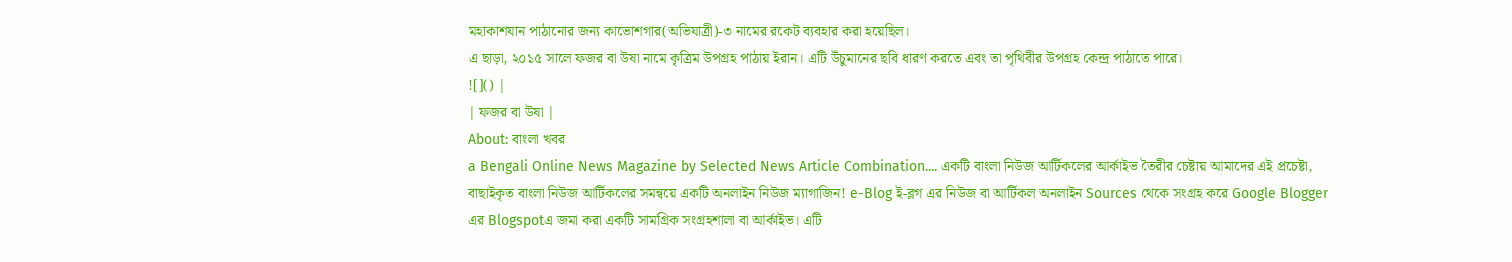মহাকাশযান পাঠানোর জন্য কাভোশগার(অভিযাত্রী)-৩ নামের রকেট ব্যবহার করা হয়েছিল।
এ ছাড়া, ২০১৫ সালে ফজর বা উষা নামে কৃত্রিম উপগ্রহ পাঠায় ইরান। এটি উঁচুমানের ছবি ধারণ করতে এবং তা পৃথিবীর উপগ্রহ কেন্দ্র পাঠাতে পারে।
![]() |
| ফজর বা উষা |
About: বাংলা খবর
a Bengali Online News Magazine by Selected News Article Combination.... একটি বাংলা নিউজ আর্টিকলের আর্কাইভ তৈরীর চেষ্টায় আমাদের এই প্রচেষ্টা, বাছাইকৃত বাংলা নিউজ আর্টিকলের সমন্বয়ে একটি অনলাইন নিউজ ম্যাগাজিন! e-Blog ই-ব্লগ এর নিউজ বা আর্টিকল অনলাইন Sources থেকে সংগ্রহ করে Google Blogger এর Blogspotএ জমা করা একটি সামগ্রিক সংগ্রহশালা বা আর্কাইভ। এটি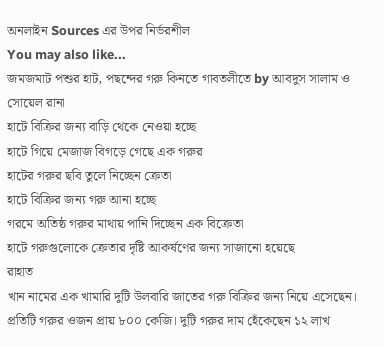অনলাইন Sources এর উপর নির্ভরশীল
You may also like...
জমজমাট পশুর হাট, পছন্দের গরু কিনতে গাবতলীতে by আবদুস সালাম ও সোয়েল রানা
হাটে বিক্রির জন্য বাড়ি থেকে নেওয়া হচ্ছে
হাটে গিয়ে মেজাজ বিগড়ে গেছে এক গরুর
হাটের গরুর ছবি তুলে নিচ্ছেন ক্রেতা
হাটে বিক্রির জন্য গরু আনা হচ্ছে
গরমে অতিষ্ঠ গরুর মাথায় পানি দিচ্ছেন এক বিক্রেতা
হাটে গরুগুলোকে ক্রেতার দৃষ্টি আকর্ষণের জন্য সাজানো হয়েছে
রাহাত
খান নামের এক খামারি দুটি উলবারি জাতের গরু বিক্রির জন্য নিয়ে এসেছেন।
প্রতিটি গরুর ওজন প্রায় ৮০০ কেজি। দুটি গরুর দাম হেঁকেছেন ১২ লাখ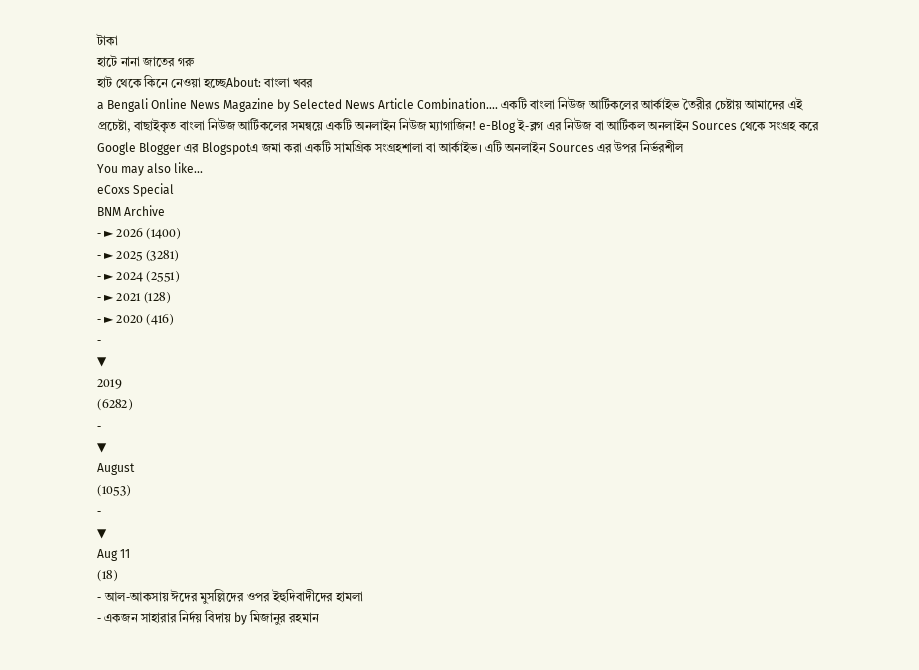টাকা
হাটে নানা জাতের গরু
হাট থেকে কিনে নেওয়া হচ্ছেAbout: বাংলা খবর
a Bengali Online News Magazine by Selected News Article Combination.... একটি বাংলা নিউজ আর্টিকলের আর্কাইভ তৈরীর চেষ্টায় আমাদের এই প্রচেষ্টা, বাছাইকৃত বাংলা নিউজ আর্টিকলের সমন্বয়ে একটি অনলাইন নিউজ ম্যাগাজিন! e-Blog ই-ব্লগ এর নিউজ বা আর্টিকল অনলাইন Sources থেকে সংগ্রহ করে Google Blogger এর Blogspotএ জমা করা একটি সামগ্রিক সংগ্রহশালা বা আর্কাইভ। এটি অনলাইন Sources এর উপর নির্ভরশীল
You may also like...
eCoxs Special
BNM Archive
- ► 2026 (1400)
- ► 2025 (3281)
- ► 2024 (2551)
- ► 2021 (128)
- ► 2020 (416)
-
▼
2019
(6282)
-
▼
August
(1053)
-
▼
Aug 11
(18)
- আল-আকসায় ঈদের মুসল্লিদের ওপর ইহুদিবাদীদের হামলা
- একজন সাহারার নির্দয় বিদায় by মিজানুর রহমান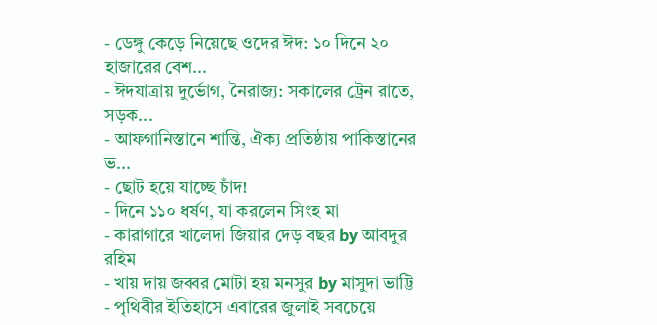- ডেঙ্গু কেড়ে নিয়েছে ওদের ঈদ: ১০ দিনে ২০ হাজারের বেশ...
- ঈদযাত্রায় দুর্ভোগ, নৈরাজ্য: সকালের ট্রেন রাতে, সড়ক...
- আফগানিস্তানে শান্তি, ঐক্য প্রতিষ্ঠায় পাকিস্তানের ভ...
- ছোট হয়ে যাচ্ছে চাঁদ!
- দিনে ১১০ ধর্ষণ, যা করলেন সিংহ মা
- কারাগারে খালেদা জিয়ার দেড় বছর by আবদুর রহিম
- খায় দায় জব্বর মোটা হয় মনসুর by মাসুদা ভাট্টি
- পৃথিবীর ইতিহাসে এবারের জুলাই সবচেয়ে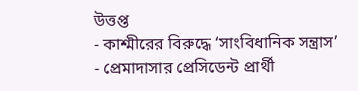উত্তপ্ত
- কাশ্মীরের বিরুদ্ধে ‘সাংবিধানিক সন্ত্রাস’
- প্রেমাদাসার প্রেসিডেন্ট প্রার্থী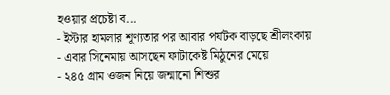হওয়ার প্রচেষ্টা ব...
- ইস্টার হামলার শূণ্যতার পর আবার পর্যটক বাড়ছে শ্রীলংকায়
- এবার সিনেমায় আসছেন ফাটাকেষ্ট মিঠুনের মেয়ে
- ২৪৫ গ্রাম ওজন নিয়ে জন্মানো শিশুর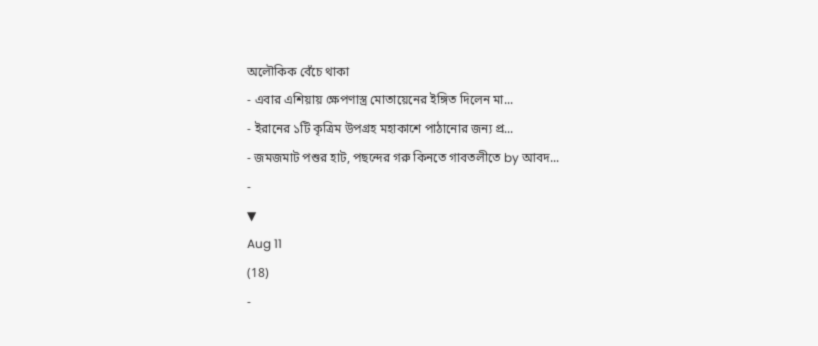অলৌকিক বেঁচে থাকা
- এবার এশিয়ায় ক্ষেপণাস্ত্র মোতায়েনের ইঙ্গিত দিলেন মা...
- ইরানের ১টি কৃত্রিম উপগ্রহ মহাকাশে পাঠানোর জন্য প্র...
- জমজমাট পশুর হাট, পছন্দের গরু কিনতে গাবতলীতে by আবদ...
-
▼
Aug 11
(18)
-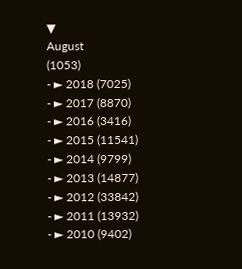▼
August
(1053)
- ► 2018 (7025)
- ► 2017 (8870)
- ► 2016 (3416)
- ► 2015 (11541)
- ► 2014 (9799)
- ► 2013 (14877)
- ► 2012 (33842)
- ► 2011 (13932)
- ► 2010 (9402)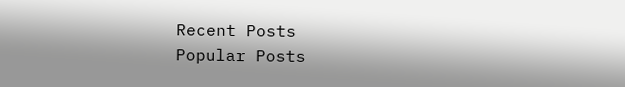Recent Posts
Popular Posts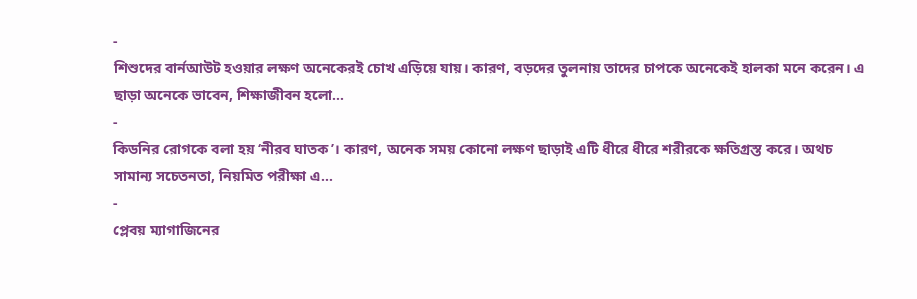-
শিশুদের বার্নআউট হওয়ার লক্ষণ অনেকেরই চোখ এড়িয়ে যায়। কারণ, বড়দের তুলনায় তাদের চাপকে অনেকেই হালকা মনে করেন। এ ছাড়া অনেকে ভাবেন, শিক্ষাজীবন হলো...
-
কিডনির রোগকে বলা হয় ‘নীরব ঘাতক’। কারণ, অনেক সময় কোনো লক্ষণ ছাড়াই এটি ধীরে ধীরে শরীরকে ক্ষতিগ্রস্ত করে। অথচ সামান্য সচেতনতা, নিয়মিত পরীক্ষা এ...
-
প্লেবয় ম্যাগাজিনের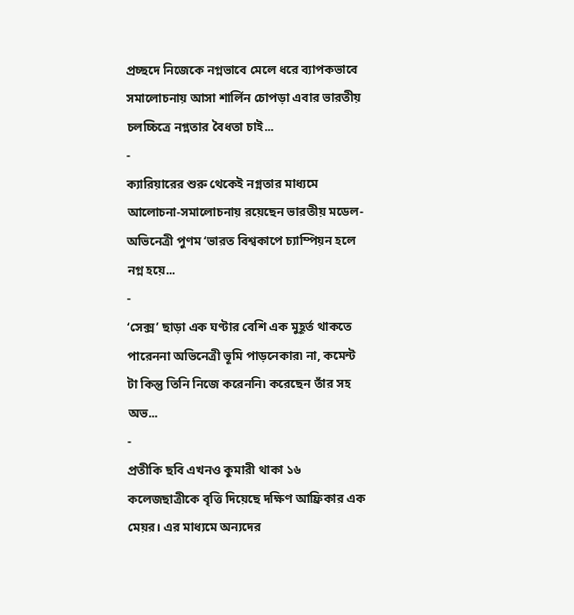প্রচ্ছদে নিজেকে নগ্নভাবে মেলে ধরে ব্যাপকভাবে সমালোচনায় আসা শার্লিন চোপড়া এবার ভারতীয় চলচ্চিত্রে নগ্নতার বৈধতা চাই...
-
ক্যারিয়ারের শুরু থেকেই নগ্নতার মাধ্যমে আলোচনা-সমালোচনায় রয়েছেন ভারতীয় মডেল-অভিনেত্রী পুণম ‘ভারত বিশ্বকাপে চ্যাম্পিয়ন হলে নগ্ন হয়ে...
-
‘সেক্স’ ছাড়া এক ঘণ্টার বেশি এক মুহূর্ত থাকতে পারেননা অভিনেত্রী ভূমি পাড়নেকার৷ না, কমেন্ট টা কিন্তু তিনি নিজে করেননি৷ করেছেন তাঁর সহ অভ...
-
প্রতীকি ছবি এখনও কুমারী থাকা ১৬ কলেজছাত্রীকে বৃত্তি দিয়েছে দক্ষিণ আফ্রিকার এক মেয়র। এর মাধ্যমে অন্যদের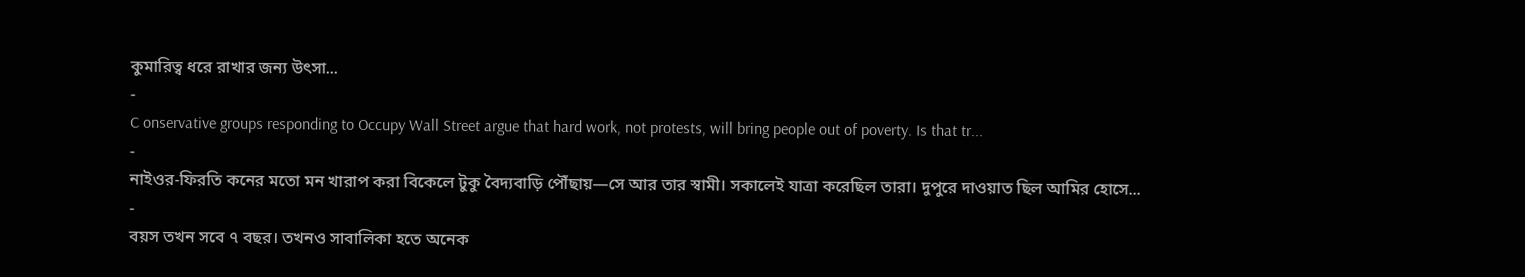কুমারিত্ব ধরে রাখার জন্য উৎসা...
-
C onservative groups responding to Occupy Wall Street argue that hard work, not protests, will bring people out of poverty. Is that tr...
-
নাইওর-ফিরতি কনের মতো মন খারাপ করা বিকেলে টুকু বৈদ্যবাড়ি পৌঁছায়—সে আর তার স্বামী। সকালেই যাত্রা করেছিল তারা। দুপুরে দাওয়াত ছিল আমির হোসে...
-
বয়স তখন সবে ৭ বছর। তখনও সাবালিকা হতে অনেক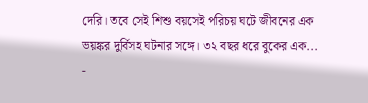দেরি। তবে সেই শিশু বয়সেই পরিচয় ঘটে জীবনের এক ভয়ঙ্কর দুর্বিসহ ঘটনার সঙ্গে। ৩২ বছর ধরে বুকের এক...
-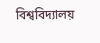বিশ্ববিদ্যালয়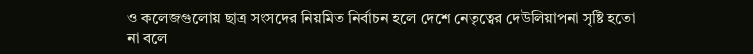ও কলেজগুলোয় ছাত্র সংসদের নিয়মিত নির্বাচন হলে দেশে নেতৃত্বের দেউলিয়াপনা সৃষ্টি হতো না বলে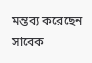মন্তব্য করেছেন সাবেক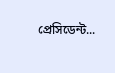প্রেসিডেন্ট...